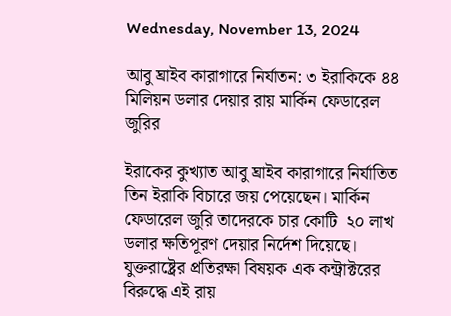Wednesday, November 13, 2024

আবু ঘ্রাইব কারাগারে নির্যাতন: ৩ ইরাকিকে ৪৪ মিলিয়ন ডলার দেয়ার রায় মার্কিন ফেডারেল জুরির

ইরাকের কুখ্যাত আবু ঘ্রাইব কারাগারে নির্যাতিত তিন ইরাকি বিচারে জয় পেয়েছেন। মার্কিন ফেডারেল জুরি তাদেরকে চার কোটি  ২০ লাখ ডলার ক্ষতিপূরণ দেয়ার নির্দেশ দিয়েছে। যুক্তরাষ্ট্রের প্রতিরক্ষা বিষয়ক এক কন্ট্রাক্টরের বিরুদ্ধে এই রায়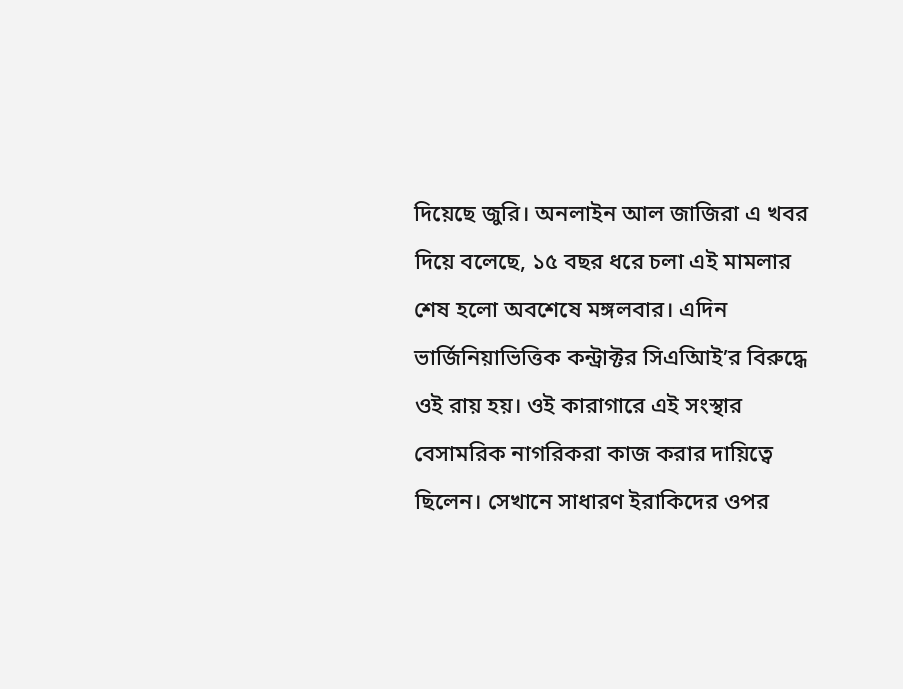দিয়েছে জুরি। অনলাইন আল জাজিরা এ খবর দিয়ে বলেছে, ১৫ বছর ধরে চলা এই মামলার শেষ হলো অবশেষে মঙ্গলবার। এদিন ভার্জিনিয়াভিত্তিক কন্ট্রাক্টর সিএআিই’র বিরুদ্ধে ওই রায় হয়। ওই কারাগারে এই সংস্থার বেসামরিক নাগরিকরা কাজ করার দায়িত্বে ছিলেন। সেখানে সাধারণ ইরাকিদের ওপর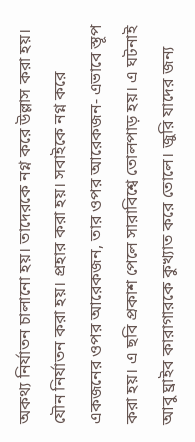অকথ্য নির্যাতন চালানো হয়। তাদেরকে নগ্ন করে উল্লাস করা হয়। যৌন নির্যাতন করা হয়। প্রহার করা হয়। সবাইকে নগ্ন করে একজনের ওপর আরেকজন, তার ওপর আরেকজন- এভাবে স্তূপ করা হয়। এ ছবি প্রকাশ পেলে সারাবিশ্বে তোলপাড় হয়। এ ঘটনাই আবু ঘ্রাইব কারাগারকে কুখ্যাত করে তোলে। জুরি যাদের জন্য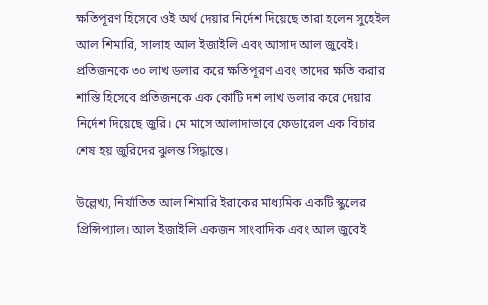ক্ষতিপূরণ হিসেবে ওই অর্থ দেয়ার নির্দেশ দিয়েছে তারা হলেন সুহেইল আল শিমারি, সালাহ আল ইজাইলি এবং আসাদ আল জুবেই। প্রতিজনকে ৩০ লাখ ডলার করে ক্ষতিপূরণ এবং তাদের ক্ষতি করার শাস্তি হিসেবে প্রতিজনকে এক কোটি দশ লাখ ডলার করে দেয়ার নির্দেশ দিয়েছে জুরি। মে মাসে আলাদাভাবে ফেডারেল এক বিচার শেষ হয় জুরিদের ঝুলন্ত সিদ্ধান্তে।

উল্লেখ্য, নির্যাতিত আল শিমারি ইরাকের মাধ্যমিক একটি স্কুলের প্রিন্সিপ্যাল। আল ইজাইলি একজন সাংবাদিক এবং আল জুবেই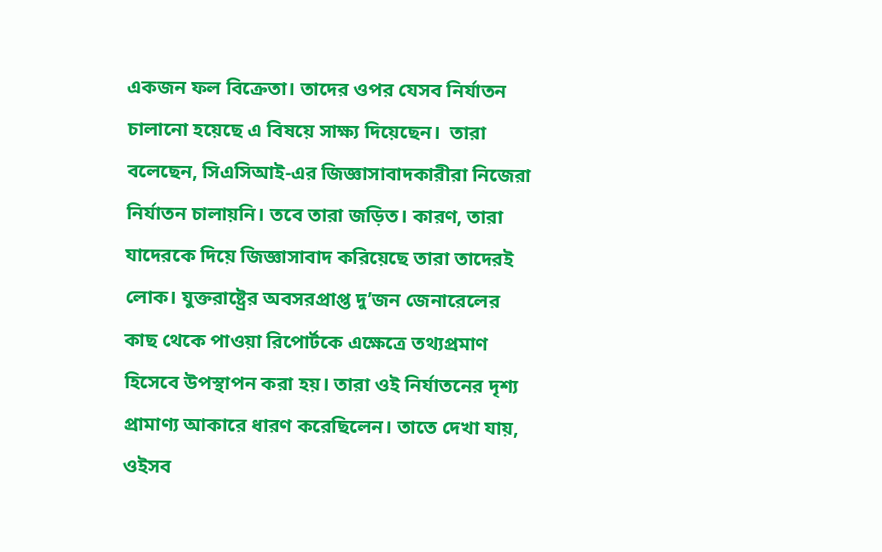একজন ফল বিক্রেতা। তাদের ওপর যেসব নির্যাতন চালানো হয়েছে এ বিষয়ে সাক্ষ্য দিয়েছেন।  তারা বলেছেন, সিএসিআই-এর জিজ্ঞাসাবাদকারীরা নিজেরা নির্যাতন চালায়নি। তবে তারা জড়িত। কারণ, তারা যাদেরকে দিয়ে জিজ্ঞাসাবাদ করিয়েছে তারা তাদেরই লোক। যুক্তরাষ্ট্রের অবসরপ্রাপ্ত দু’জন জেনারেলের কাছ থেকে পাওয়া রিপোর্টকে এক্ষেত্রে তথ্যপ্রমাণ হিসেবে উপস্থাপন করা হয়। তারা ওই নির্যাতনের দৃশ্য প্রামাণ্য আকারে ধারণ করেছিলেন। তাতে দেখা যায়, ওইসব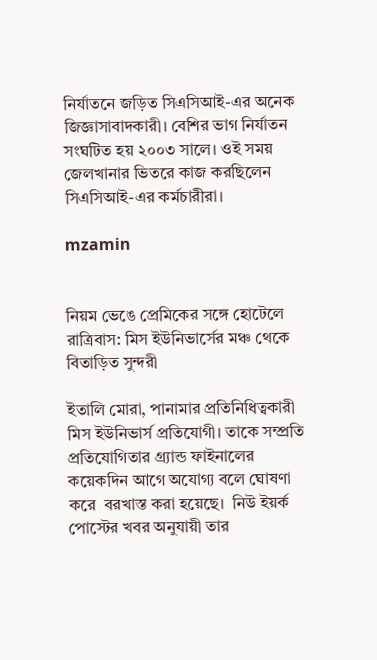নির্যাতনে জড়িত সিএসিআই-এর অনেক জিজ্ঞাসাবাদকারী। বেশির ভাগ নির্যাতন সংঘটিত হয় ২০০৩ সালে। ওই সময় জেলখানার ভিতরে কাজ করছিলেন সিএসিআই-এর কর্মচারীরা।

mzamin


নিয়ম ভেঙে প্রেমিকের সঙ্গে হোটেলে রাত্রিবাস: মিস ইউনিভার্সের মঞ্চ থেকে বিতাড়িত সুন্দরী

ইতালি মোরা, পানামার প্রতিনিধিত্বকারী মিস ইউনিভার্স প্রতিযোগী। তাকে সম্প্রতি প্রতিযোগিতার গ্র্যান্ড ফাইনালের কয়েকদিন আগে অযোগ্য বলে ঘোষণা করে  বরখাস্ত করা হয়েছে।  নিউ ইয়র্ক পোস্টের খবর অনুযায়ী তার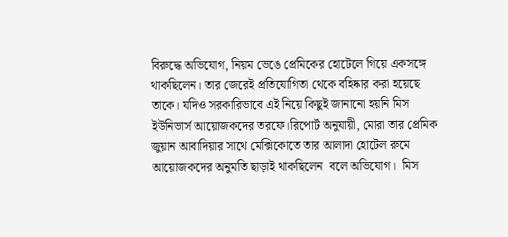বিরুদ্ধে অভিযোগ, নিয়ম ভেঙে প্রেমিকের হোটেলে গিয়ে একসঙ্গে থাকছিলেন। তার জেরেই প্রতিযোগিতা থেকে বহিষ্কার করা হয়েছে তাকে। যদিও সরকারিভাবে এই নিয়ে কিছুই জানানো হয়নি মিস ইউনিভার্স আয়োজকদের তরফে।রিপোর্ট অনুযায়ী, মোরা তার প্রেমিক জুয়ান আবাদিয়ার সাথে মেক্সিকোতে তার আলাদা হোটেল রুমে আয়োজকদের অনুমতি ছাড়াই থাকছিলেন  বলে অভিযোগ।  মিস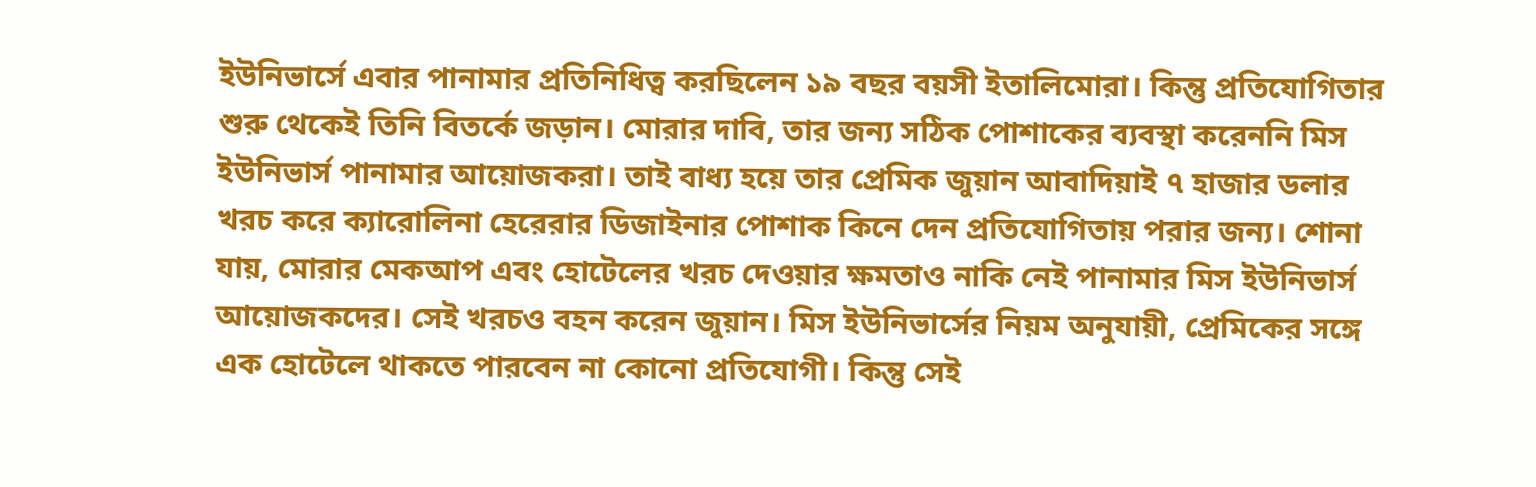ইউনিভার্সে এবার পানামার প্রতিনিধিত্ব করছিলেন ১৯ বছর বয়সী ইতালিমোরা। কিন্তু প্রতিযোগিতার শুরু থেকেই তিনি বিতর্কে জড়ান। মোরার দাবি, তার জন্য সঠিক পোশাকের ব্যবস্থা করেননি মিস ইউনিভার্স পানামার আয়োজকরা। তাই বাধ্য হয়ে তার প্রেমিক জুয়ান আবাদিয়াই ৭ হাজার ডলার খরচ করে ক্যারোলিনা হেরেরার ডিজাইনার পোশাক কিনে দেন প্রতিযোগিতায় পরার জন্য। শোনা যায়, মোরার মেকআপ এবং হোটেলের খরচ দেওয়ার ক্ষমতাও নাকি নেই পানামার মিস ইউনিভার্স আয়োজকদের। সেই খরচও বহন করেন জুয়ান। মিস ইউনিভার্সের নিয়ম অনুযায়ী, প্রেমিকের সঙ্গে এক হোটেলে থাকতে পারবেন না কোনো প্রতিযোগী। কিন্তু সেই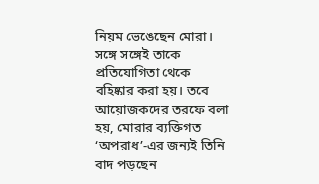নিয়ম ভেঙেছেন মোরা। সঙ্গে সঙ্গেই তাকে প্রতিযোগিতা থেকে বহিষ্কার করা হয়। তবে আয়োজকদের তরফে বলা হয়, মোরার ব্যক্তিগত ‘অপরাধ’-এর জন্যই তিনি বাদ পড়ছেন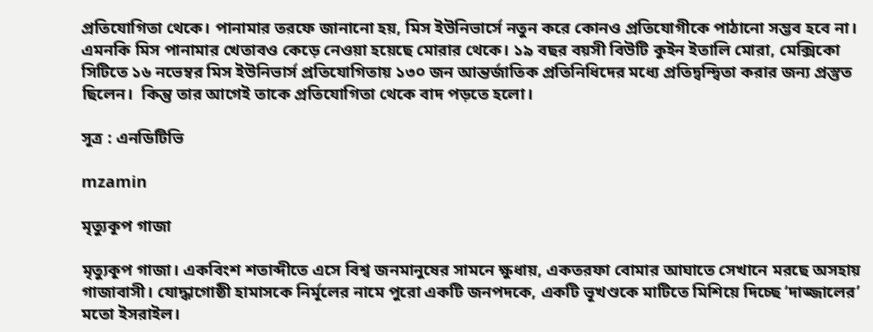প্রতিযোগিতা থেকে। পানামার তরফে জানানো হয়, মিস ইউনিভার্সে নতুন করে কোনও প্রতিযোগীকে পাঠানো সম্ভব হবে না। এমনকি মিস পানামার খেতাবও কেড়ে নেওয়া হয়েছে মোরার থেকে। ১৯ বছর বয়সী বিউটি কুইন ইতালি মোরা, মেক্সিকো সিটিতে ১৬ নভেম্বর মিস ইউনিভার্স প্রতিযোগিতায় ১৩০ জন আন্তর্জাতিক প্রতিনিধিদের মধ্যে প্রতিদ্বন্দ্বিতা করার জন্য প্রস্তুত ছিলেন।  কিন্তু তার আগেই তাকে প্রতিযোগিতা থেকে বাদ পড়তে হলো।

সূত্র : এনডিটিভি

mzamin

মৃত্যুকূপ গাজা

মৃত্যুকূপ গাজা। একবিংশ শতাব্দীতে এসে বিশ্ব জনমানুষের সামনে ক্ষুধায়, একতরফা বোমার আঘাতে সেখানে মরছে অসহায় গাজাবাসী। যোদ্ধাগোষ্ঠী হামাসকে নির্মূলের নামে পুরো একটি জনপদকে, একটি ভূখণ্ডকে মাটিতে মিশিয়ে দিচ্ছে ‘দাজ্জালের’ মতো ইসরাইল।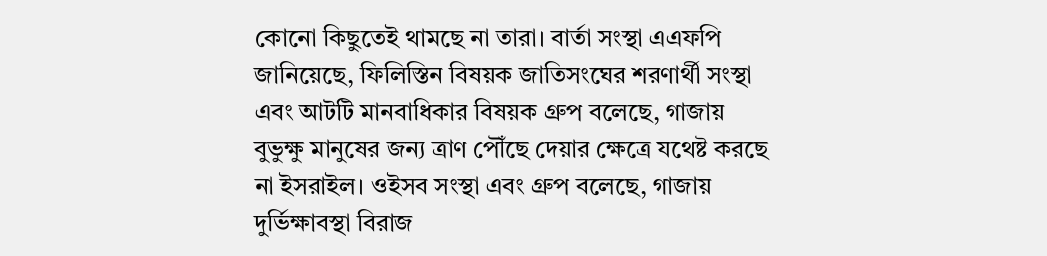কোনো কিছুতেই থামছে না তারা। বার্তা সংস্থা এএফপি জানিয়েছে, ফিলিস্তিন বিষয়ক জাতিসংঘের শরণার্থী সংস্থা এবং আটটি মানবাধিকার বিষয়ক গ্রুপ বলেছে, গাজায় বুভুক্ষু মানুষের জন্য ত্রাণ পৌঁছে দেয়ার ক্ষেত্রে যথেষ্ট করছে না ইসরাইল। ওইসব সংস্থা এবং গ্রুপ বলেছে, গাজায় দুর্ভিক্ষাবস্থা বিরাজ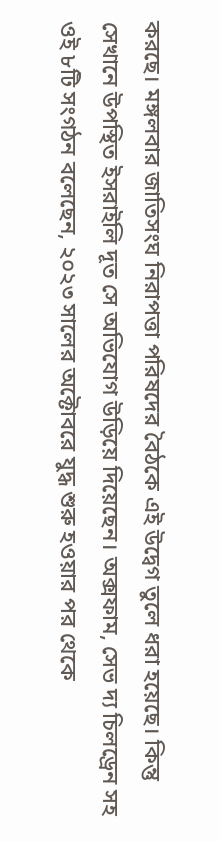করছে। মঙ্গলবার জাতিসংঘ নিরাপত্তা পরিষদের বৈঠকে এই উদ্বেগ তুলে ধরা হয়েছে। কিন্তু সেখানে উপস্থিত ইসরাইলি দূত সে অভিযোগ উড়িয়ে দিয়েছেন। অক্সফাম, সেভ দ্য চিলড্রেন সহ ওই ৮টি সংগঠন বলেছেন, ২০২৩ সালের অক্টোবরে যুদ্ধ শুরু হওয়ার পর থেকে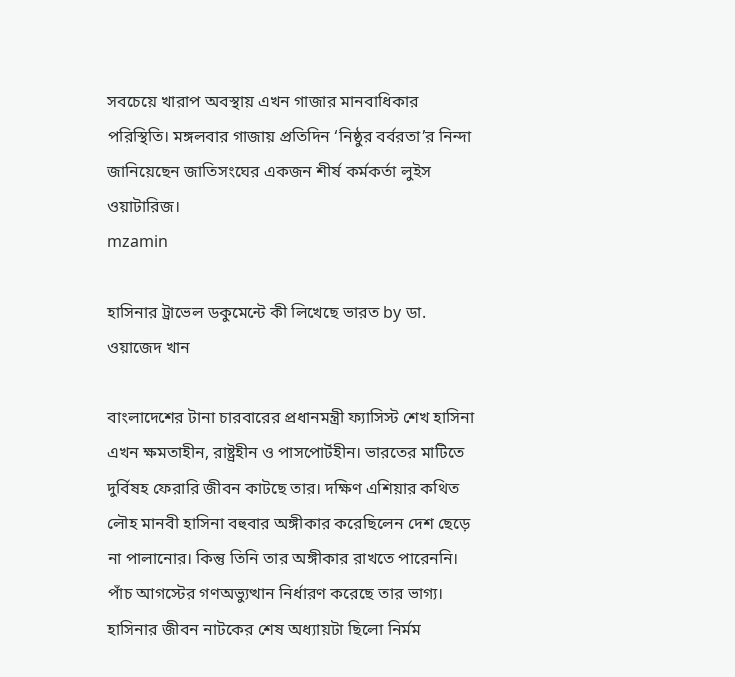সবচেয়ে খারাপ অবস্থায় এখন গাজার মানবাধিকার পরিস্থিতি। মঙ্গলবার গাজায় প্রতিদিন ‘নিষ্ঠুর বর্বরতা’র নিন্দা জানিয়েছেন জাতিসংঘের একজন শীর্ষ কর্মকর্তা লুইস ওয়াটারিজ।
mzamin

হাসিনার ট্রাভেল ডকুমেন্টে কী লিখেছে ভারত by ডা. ওয়াজেদ খান

বাংলাদেশের টানা চারবারের প্রধানমন্ত্রী ফ্যাসিস্ট শেখ হাসিনা এখন ক্ষমতাহীন, রাষ্ট্রহীন ও পাসপোর্টহীন। ভারতের মাটিতে দুর্বিষহ ফেরারি জীবন কাটছে তার। দক্ষিণ এশিয়ার কথিত লৌহ মানবী হাসিনা বহুবার অঙ্গীকার করেছিলেন দেশ ছেড়ে না পালানোর। কিন্তু তিনি তার অঙ্গীকার রাখতে পারেননি। পাঁচ আগস্টের গণঅভ্যুত্থান নির্ধারণ করেছে তার ভাগ্য। হাসিনার জীবন নাটকের শেষ অধ্যায়টা ছিলো নির্মম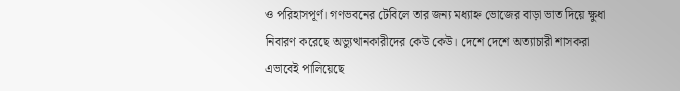ও পরিহাসপূর্ণ। গণভবনের টেবিলে তার জন্য মধ্যাহ্ন ভোজের বাড়া ভাত দিয়ে ক্ষুধা নিবারণ করেছে অভ্যুত্থানকারীদের কেউ কেউ। দেশে দেশে অত্যাচারী শাসকরা এভাবেই পালিয়েছে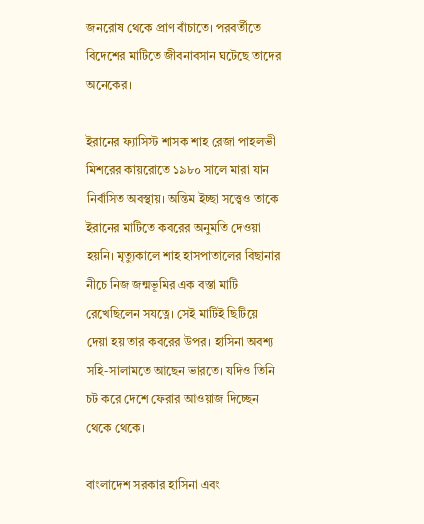জনরোষ থেকে প্রাণ বাঁচাতে। পরবর্তীতে বিদেশের মাটিতে জীবনাবসান ঘটেছে তাদের অনেকের।

ইরানের ফ্যাসিস্ট শাসক শাহ রেজা পাহলভী মিশরের কায়রোতে ১৯৮০ সালে মারা যান নির্বাসিত অবস্থায়। অন্তিম ইচ্ছা সত্ত্বেও তাকে ইরানের মাটিতে কবরের অনুমতি দেওয়া হয়নি। মৃত্যুকালে শাহ হাসপাতালের বিছানার নীচে নিজ জন্মভূমির এক বস্তা মাটি রেখেছিলেন সযত্নে। সেই মাটিই ছিটিয়ে দেয়া হয় তার কবরের উপর। হাসিনা অবশ্য সহি-সালামতে আছেন ভারতে। যদিও তিনি চট করে দেশে ফেরার আওয়াজ দিচ্ছেন থেকে থেকে।

বাংলাদেশ সরকার হাসিনা এবং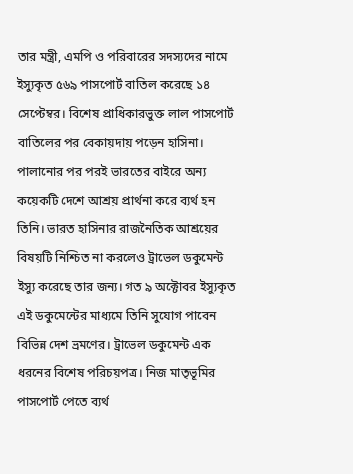তার মন্ত্রী, এমপি ও পরিবারের সদস্যদের নামে ইস্যুকৃত ৫৬৯ পাসপোর্ট বাতিল করেছে ১৪ সেপ্টেম্বর। বিশেষ প্রাধিকারভুক্ত লাল পাসপোর্ট বাতিলের পর বেকায়দায় পড়েন হাসিনা। পালানোর পর পরই ভারতের বাইরে অন্য কয়েকটি দেশে আশ্রয় প্রার্থনা করে ব্যর্থ হন তিনি। ভারত হাসিনার রাজনৈতিক আশ্রয়ের বিষয়টি নিশ্চিত না করলেও ট্রাভেল ডকুমেন্ট ইস্যু করেছে তার জন্য। গত ৯ অক্টোবর ইস্যুকৃত এই ডকুমেন্টের মাধ্যমে তিনি সুযোগ পাবেন বিভিন্ন দেশ ভ্রমণের। ট্রাভেল ডকুমেন্ট এক ধরনের বিশেষ পরিচয়পত্র। নিজ মাতৃভূমির পাসপোর্ট পেতে ব্যর্থ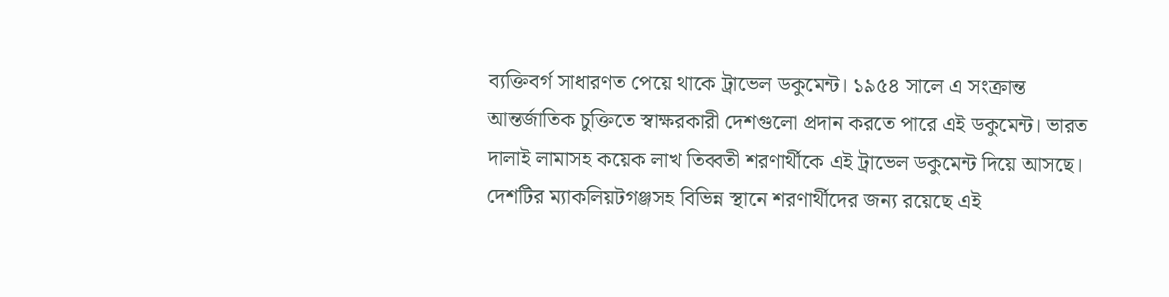ব্যক্তিবর্গ সাধারণত পেয়ে থাকে ট্রাভেল ডকুমেন্ট। ১৯৫৪ সালে এ সংক্রান্ত আন্তর্জাতিক চুক্তিতে স্বাক্ষরকারী দেশগুলো প্রদান করতে পারে এই ডকুমেন্ট। ভারত দালাই লামাসহ কয়েক লাখ তিব্বতী শরণার্থীকে এই ট্রাভেল ডকুমেন্ট দিয়ে আসছে। দেশটির ম্যাকলিয়টগঞ্জসহ বিভিন্ন স্থানে শরণার্থীদের জন্য রয়েছে এই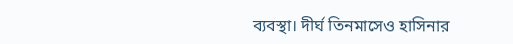ব্যবস্থা। দীর্ঘ তিনমাসেও হাসিনার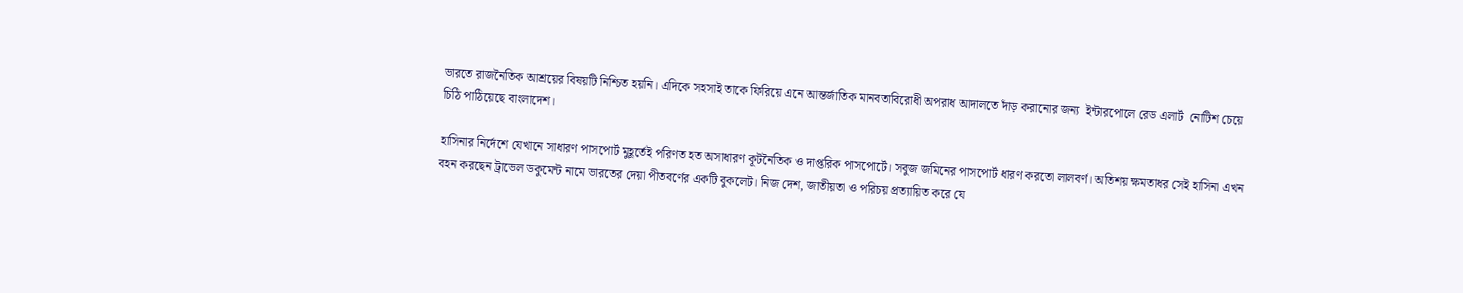ভারতে রাজনৈতিক আশ্রয়ের বিষয়টি নিশ্চিত হয়নি। এদিকে সহসাই তাকে ফিরিয়ে এনে আন্তর্জাতিক মানবতাবিরোধী অপরাধ আদালতে দাঁড় করানোর জন্য  ইন্টারপোলে রেড এলার্ট  নোটিশ চেয়ে চিঠি পাঠিয়েছে বাংলাদেশ।

হাসিনার নির্দেশে যেখানে সাধারণ পাসপোর্ট মুহূর্তেই পরিণত হত অসাধারণ কূটনৈতিক ও দাপ্তরিক পাসপোর্টে। সবুজ জমিনের পাসপোর্ট ধারণ করতো লালবর্ণ। অতিশয় ক্ষমতাধর সেই হাসিনা এখন বহন করছেন ট্রাভেল ডকুমেন্ট নামে ভারতের দেয়া পীতবর্ণের একটি বুকলেট। নিজ দেশ, জাতীয়তা ও পরিচয় প্রত্যায়িত করে যে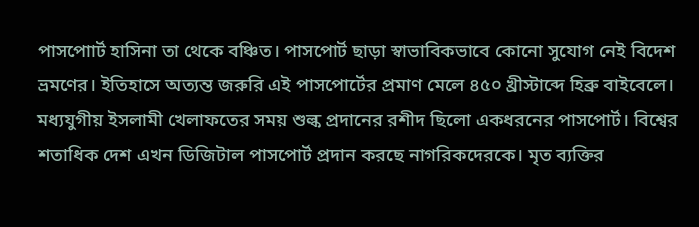পাসপোার্ট হাসিনা তা থেকে বঞ্চিত। পাসপোর্ট ছাড়া স্বাভাবিকভাবে কোনো সুযোগ নেই বিদেশ ভ্রমণের। ইতিহাসে অত্যন্ত জরুরি এই পাসপোর্টের প্রমাণ মেলে ৪৫০ খ্রীস্টাব্দে হিব্রু বাইবেলে। মধ্যযুগীয় ইসলামী খেলাফতের সময় শুল্ক প্রদানের রশীদ ছিলো একধরনের পাসপোর্ট। বিশ্বের শতাধিক দেশ এখন ডিজিটাল পাসপোর্ট প্রদান করছে নাগরিকদেরকে। মৃত ব্যক্তির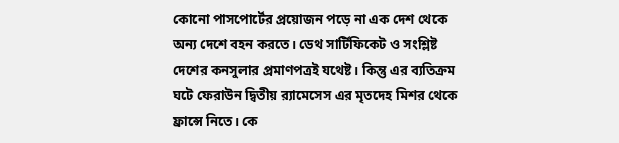কোনো পাসপোর্টের প্রয়োজন পড়ে না এক দেশ থেকে অন্য দেশে বহন করতে। ডেথ সার্টিফিকেট ও সংশ্লিষ্ট দেশের কনসুলার প্রমাণপত্রই যথেষ্ট। কিন্তু এর ব্যতিক্রম ঘটে ফেরাউন দ্বিতীয় র‌্যামেসেস এর মৃতদেহ মিশর থেকে ফ্রান্সে নিতে। কে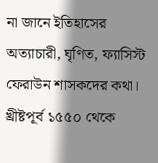না জানে ইতিহাসের অত্যাচারী, ঘৃণিত, ফ্যাসিস্ট ফেরাউন শাসকদের কথা। খ্রীষ্টপূর্ব ১৫৫০ থেকে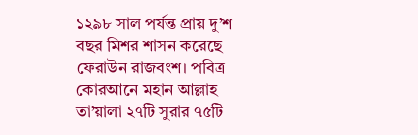১২৯৮ সাল পর্যন্ত প্রায় দু’শ বছর মিশর শাসন করেছে ফেরাউন রাজবংশ। পবিত্র কোরআনে মহান আল্লাহ তা’য়ালা ২৭টি সুরার ৭৫টি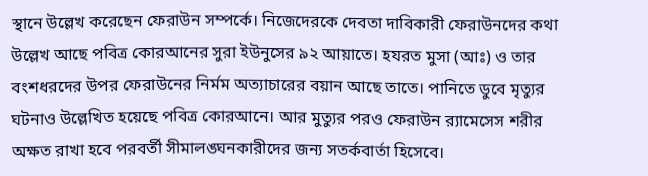স্থানে উল্লেখ করেছেন ফেরাউন সম্পর্কে। নিজেদেরকে দেবতা দাবিকারী ফেরাউনদের কথা উল্লেখ আছে পবিত্র কোরআনের সুরা ইউনুসের ৯২ আয়াতে। হযরত মুসা (আঃ) ও তার বংশধরদের উপর ফেরাউনের নির্মম অত্যাচারের বয়ান আছে তাতে। পানিতে ডুবে মৃত্যুর ঘটনাও উল্লেখিত হয়েছে পবিত্র কোরআনে। আর মুত্যুর পরও ফেরাউন র‌্যামেসেস শরীর অক্ষত রাখা হবে পরবর্তী সীমালঙ্ঘনকারীদের জন্য সতর্কবার্তা হিসেবে।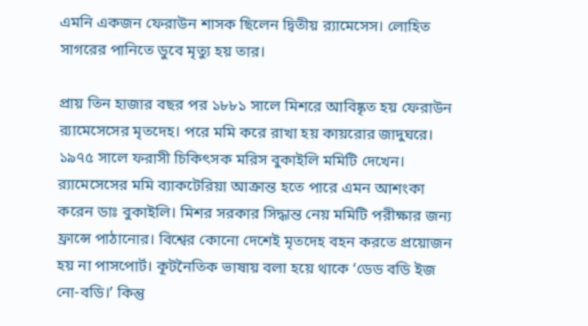এমনি একজন ফেরাউন শাসক ছিলেন দ্বিতীয় র‌্যামেসেস। লোহিত সাগরের পানিতে ডুবে মৃত্যু হয় তার।

প্রায় তিন হাজার বছর পর ১৮৮১ সালে মিশরে আবিষ্কৃত হয় ফেরাউন র‌্যামেসেসের মৃতদেহ। পরে মমি করে রাখা হয় কায়রোর জাদুঘরে। ১৯৭৫ সালে ফরাসী চিকিৎসক মরিস বুকাইলি মমিটি দেখেন। র‌্যামেসেসের মমি ব্যাকটেরিয়া আক্রান্ত হতে পারে এমন আশংকা করেন ডাঃ বুকাইলি। মিশর সরকার সিদ্ধান্ত নেয় মমিটি পরীক্ষার জন্য ফ্রান্সে পাঠানোর। বিশ্বের কোনো দেশেই মৃতদেহ বহন করতে প্রয়োজন হয় না পাসপোর্ট। কূটনৈতিক ভাষায় বলা হয়ে থাকে ‘ডেড বডি ইজ নো-বডি।’ কিন্তু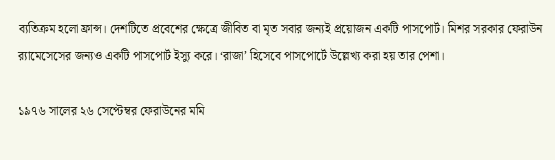ব্যতিক্রম হলো ফ্রান্স। দেশটিতে প্রবেশের ক্ষেত্রে জীবিত বা মৃত সবার জন্যই প্রয়োজন একটি পাসপোর্ট। মিশর সরকার ফেরাউন র‌্যামেসেসের জন্যও একটি পাসপোর্ট ইস্যু করে। ‘রাজা’ হিসেবে পাসপোর্টে উল্লেখ্য করা হয় তার পেশা।

১৯৭৬ সালের ২৬ সেপ্টেম্বর ফেরাউনের মমি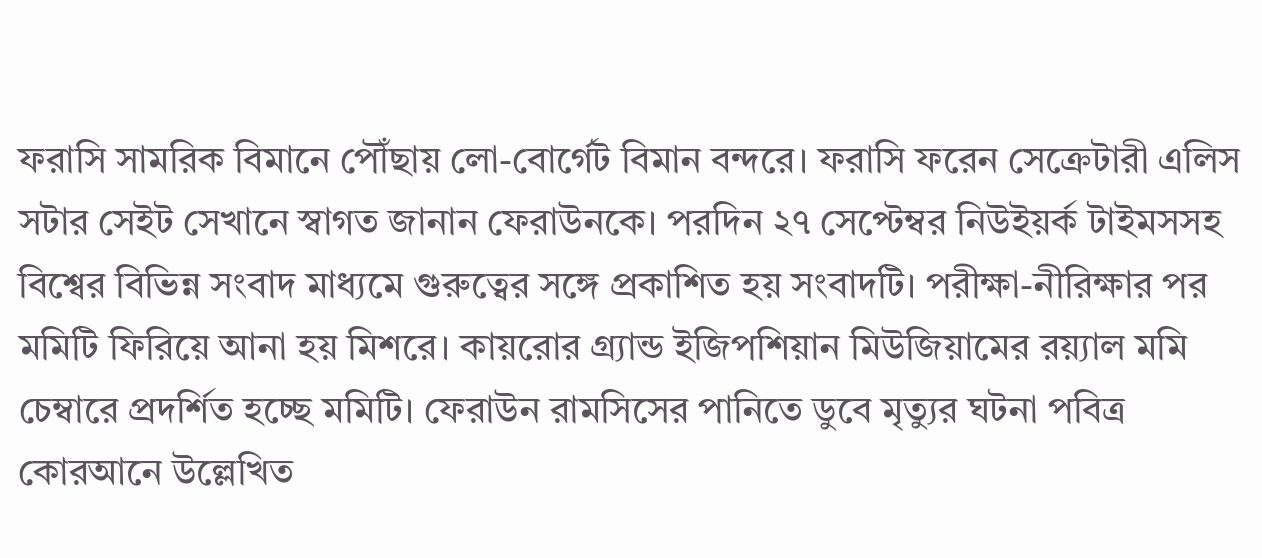ফরাসি সামরিক বিমানে পৌঁছায় লো-বোর্গেট বিমান বন্দরে। ফরাসি ফরেন সেক্রেটারী এলিস সটার সেইট সেখানে স্বাগত জানান ফেরাউনকে। পরদিন ২৭ সেপ্টেম্বর নিউইয়র্ক টাইমসসহ বিশ্বের বিভিন্ন সংবাদ মাধ্যমে গুরুত্বের সঙ্গে প্রকাশিত হয় সংবাদটি। পরীক্ষা-নীরিক্ষার পর মমিটি ফিরিয়ে আনা হয় মিশরে। কায়রোর গ্র্যান্ড ইজিপশিয়ান মিউজিয়ামের রয়্যাল মমি চেম্বারে প্রদর্শিত হচ্ছে মমিটি। ফেরাউন রামসিসের পানিতে ডুবে মৃত্যুর ঘটনা পবিত্র কোরআনে উল্লেখিত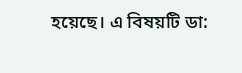হয়েছে। এ বিষয়টি ডা: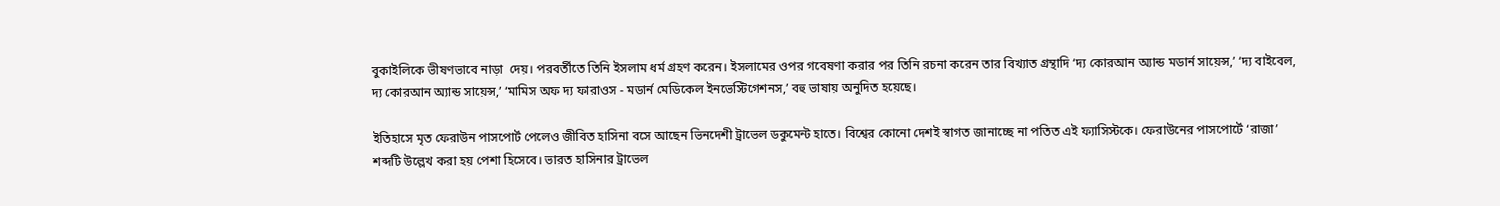বুকাইলিকে ভীষণভাবে নাড়া  দেয়। পরবর্তীতে তিনি ইসলাম ধর্ম গ্রহণ করেন। ইসলামের ওপর গবেষণা করার পর তিনি রচনা করেন তার বিখ্যাত গ্রন্থাদি ‘দ্য কোরআন অ্যান্ড মডার্ন সায়েন্স,’ ‘দ্য বাইবেল, দ্য কোরআন অ্যান্ড সায়েন্স,’ ‘মামিস অফ দ্য ফারাওস - মডার্ন মেডিকেল ইনভেস্টিগেশনস,’ বহু ভাষায় অনুদিত হয়েছে।

ইতিহাসে মৃত ফেরাউন পাসপোর্ট পেলেও জীবিত হাসিনা বসে আছেন ভিনদেশী ট্রাভেল ডকুমেন্ট হাতে। বিশ্বের কোনো দেশই স্বাগত জানাচ্ছে না পতিত এই ফ্যাসিস্টকে। ফেরাউনের পাসপোর্টে ‘রাজা’ শব্দটি উল্লেখ করা হয় পেশা হিসেবে। ভারত হাসিনার ট্রাভেল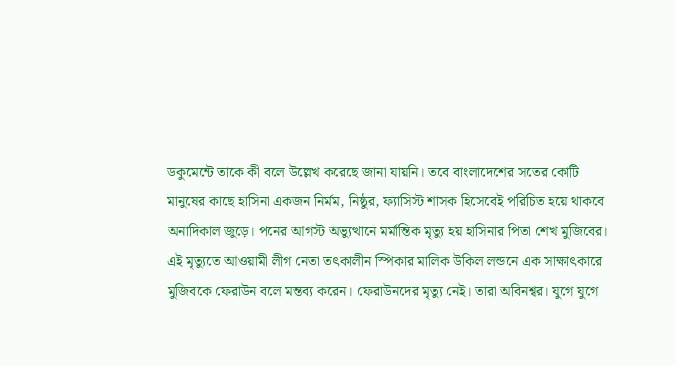ডকুমেন্টে তাকে কী বলে উল্লেখ করেছে জানা যায়নি। তবে বাংলাদেশের সতের কোটি মানুষের কাছে হাসিনা একজন নির্মম, নিষ্ঠুর, ফ্যাসিস্ট শাসক হিসেবেই পরিচিত হয়ে থাকবে অনাদিকাল জুড়ে। পনের আগস্ট অভ্যুত্থানে মর্মান্তিক মৃত্যু হয় হাসিনার পিতা শেখ মুজিবের। এই মৃত্যুতে আওয়ামী লীগ নেতা তৎকালীন স্পিকার মালিক উকিল লন্ডনে এক সাক্ষাৎকারে মুজিবকে ফেরাউন বলে মন্তব্য করেন। ফেরাউনদের মৃত্যু নেই। তারা অবিনশ্বর। যুগে যুগে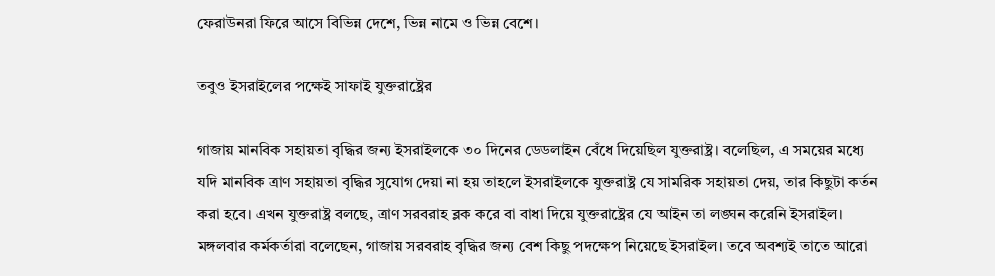ফেরাউনরা ফিরে আসে বিভিন্ন দেশে, ভিন্ন নামে ও ভিন্ন বেশে।

তবুও ইসরাইলের পক্ষেই সাফাই যুক্তরাষ্ট্রের

গাজায় মানবিক সহায়তা বৃদ্ধির জন্য ইসরাইলকে ৩০ দিনের ডেডলাইন বেঁধে দিয়েছিল যুক্তরাষ্ট্র। বলেছিল, এ সময়ের মধ্যে যদি মানবিক ত্রাণ সহায়তা বৃদ্ধির সুযোগ দেয়া না হয় তাহলে ইসরাইলকে যুক্তরাষ্ট্র যে সামরিক সহায়তা দেয়, তার কিছুটা কর্তন করা হবে। এখন যুক্তরাষ্ট্র বলছে, ত্রাণ সরবরাহ ব্লক করে বা বাধা দিয়ে যুক্তরাষ্ট্রের যে আইন তা লঙ্ঘন করেনি ইসরাইল। মঙ্গলবার কর্মকর্তারা বলেছেন, গাজায় সরবরাহ বৃদ্ধির জন্য বেশ কিছু পদক্ষেপ নিয়েছে ইসরাইল। তবে অবশ্যই তাতে আরো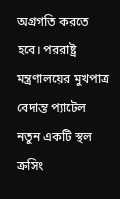অগ্রগতি করতে হবে। পররাষ্ট্র মন্ত্রণালয়ের মুখপাত্র বেদান্ত প্যাটেল নতুন একটি স্থল ক্রসিং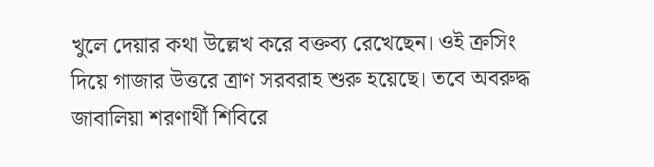খুলে দেয়ার কথা উল্লেখ করে বক্তব্য রেখেছেন। ওই ক্রসিং দিয়ে গাজার উত্তরে ত্রাণ সরবরাহ শুরু হয়েছে। তবে অবরুদ্ধ জাবালিয়া শরণার্থী শিবিরে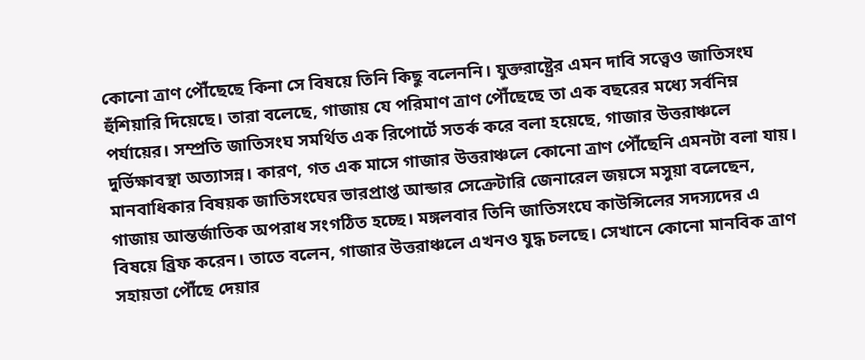কোনো ত্রাণ পৌঁছেছে কিনা সে বিষয়ে তিনি কিছু বলেননি। যুক্তরাষ্ট্রের এমন দাবি সত্ত্বেও জাতিসংঘ হুঁশিয়ারি দিয়েছে। তারা বলেছে, গাজায় যে পরিমাণ ত্রাণ পৌঁছেছে তা এক বছরের মধ্যে সর্বনিম্ন পর্যায়ের। সম্প্রতি জাতিসংঘ সমর্থিত এক রিপোর্টে সতর্ক করে বলা হয়েছে, গাজার উত্তরাঞ্চলে দুর্ভিক্ষাবস্থা অত্যাসন্ন। কারণ, গত এক মাসে গাজার উত্তরাঞ্চলে কোনো ত্রাণ পৌঁছেনি এমনটা বলা যায়। মানবাধিকার বিষয়ক জাতিসংঘের ভারপ্রাপ্ত আন্ডার সেক্রেটারি জেনারেল জয়সে মসুয়া বলেছেন, গাজায় আন্তর্জাতিক অপরাধ সংগঠিত হচ্ছে। মঙ্গলবার তিনি জাতিসংঘে কাউন্সিলের সদস্যদের এ বিষয়ে ব্রিফ করেন। তাতে বলেন, গাজার উত্তরাঞ্চলে এখনও যুদ্ধ চলছে। সেখানে কোনো মানবিক ত্রাণ সহায়তা পৌঁছে দেয়ার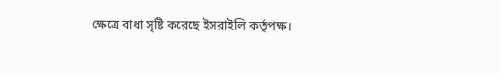ক্ষেত্রে বাধা সৃষ্টি করেছে ইসরাইলি কর্তৃপক্ষ।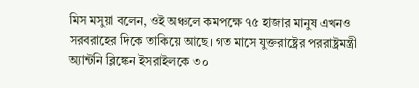মিস মসুয়া বলেন, ওই অঞ্চলে কমপক্ষে ৭৫ হাজার মানুষ এখনও সরবরাহের দিকে তাকিয়ে আছে। গত মাসে যুক্তরাষ্ট্রের পররাষ্ট্রমন্ত্রী অ্যান্টনি ব্লিঙ্কেন ইসরাইলকে ৩০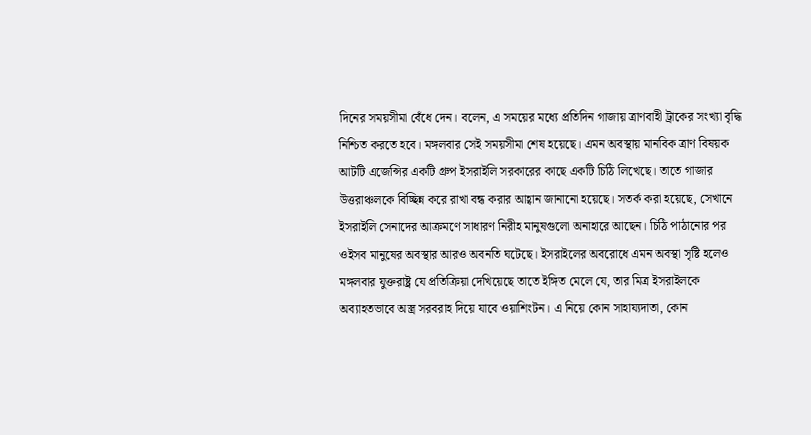দিনের সময়সীমা বেঁধে দেন। বলেন, এ সময়ের মধ্যে প্রতিদিন গাজায় ত্রাণবাহী ট্রাকের সংখ্যা বৃদ্ধি নিশ্চিত করতে হবে। মঙ্গলবার সেই সময়সীমা শেষ হয়েছে। এমন অবস্থায় মানবিক ত্রাণ বিষয়ক আটটি এজেন্সির একটি গ্রুপ ইসরাইলি সরকারের কাছে একটি চিঠি লিখেছে। তাতে গাজার উত্তরাঞ্চলকে বিচ্ছিন্ন করে রাখা বন্ধ করার আহ্বান জানানো হয়েছে। সতর্ক করা হয়েছে, সেখানে ইসরাইলি সেনাদের আক্রমণে সাধারণ নিরীহ মানুষগুলো অনাহারে আছেন। চিঠি পাঠানোর পর ওইসব মানুষের অবস্থার আরও অবনতি ঘটেছে। ইসরাইলের অবরোধে এমন অবস্থা সৃষ্টি হলেও মঙ্গলবার যুক্তরাষ্ট্র যে প্রতিক্রিয়া দেখিয়েছে তাতে ইঙ্গিত মেলে যে, তার মিত্র ইসরাইলকে অব্যাহতভাবে অস্ত্র সরবরাহ দিয়ে যাবে ওয়াশিংটন। এ নিয়ে কোন সাহায্যদাতা, কোন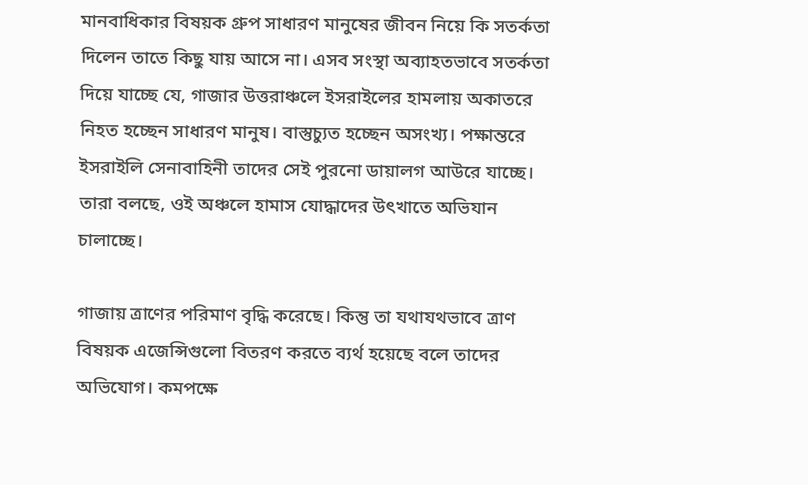মানবাধিকার বিষয়ক গ্রুপ সাধারণ মানুষের জীবন নিয়ে কি সতর্কতা দিলেন তাতে কিছু যায় আসে না। এসব সংস্থা অব্যাহতভাবে সতর্কতা দিয়ে যাচ্ছে যে, গাজার উত্তরাঞ্চলে ইসরাইলের হামলায় অকাতরে নিহত হচ্ছেন সাধারণ মানুষ। বাস্তুচ্যুত হচ্ছেন অসংখ্য। পক্ষান্তরে ইসরাইলি সেনাবাহিনী তাদের সেই পুরনো ডায়ালগ আউরে যাচ্ছে। তারা বলছে, ওই অঞ্চলে হামাস যোদ্ধাদের উৎখাতে অভিযান চালাচ্ছে।

গাজায় ত্রাণের পরিমাণ বৃদ্ধি করেছে। কিন্তু তা যথাযথভাবে ত্রাণ বিষয়ক এজেন্সিগুলো বিতরণ করতে ব্যর্থ হয়েছে বলে তাদের অভিযোগ। কমপক্ষে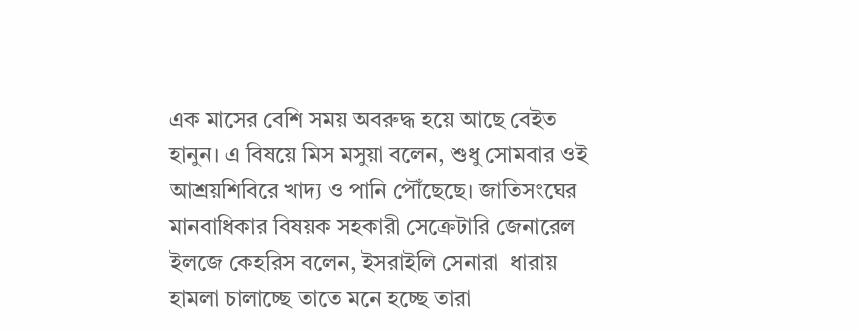এক মাসের বেশি সময় অবরুদ্ধ হয়ে আছে বেইত হানুন। এ বিষয়ে মিস মসুয়া বলেন, শুধু সোমবার ওই আশ্রয়শিবিরে খাদ্য ও পানি পৌঁছেছে। জাতিসংঘের মানবাধিকার বিষয়ক সহকারী সেক্রেটারি জেনারেল ইলজে কেহরিস বলেন, ইসরাইলি সেনারা  ধারায় হামলা চালাচ্ছে তাতে মনে হচ্ছে তারা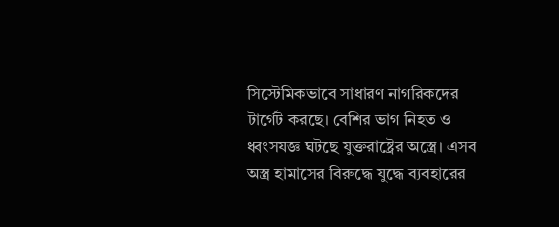সিস্টেমিকভাবে সাধারণ নাগরিকদের টার্গেট করছে। বেশির ভাগ নিহত ও ধ্বংসযজ্ঞ ঘটছে যুক্তরাষ্ট্রের অস্ত্রে। এসব অস্ত্র হামাসের বিরুদ্ধে যুদ্ধে ব্যবহারের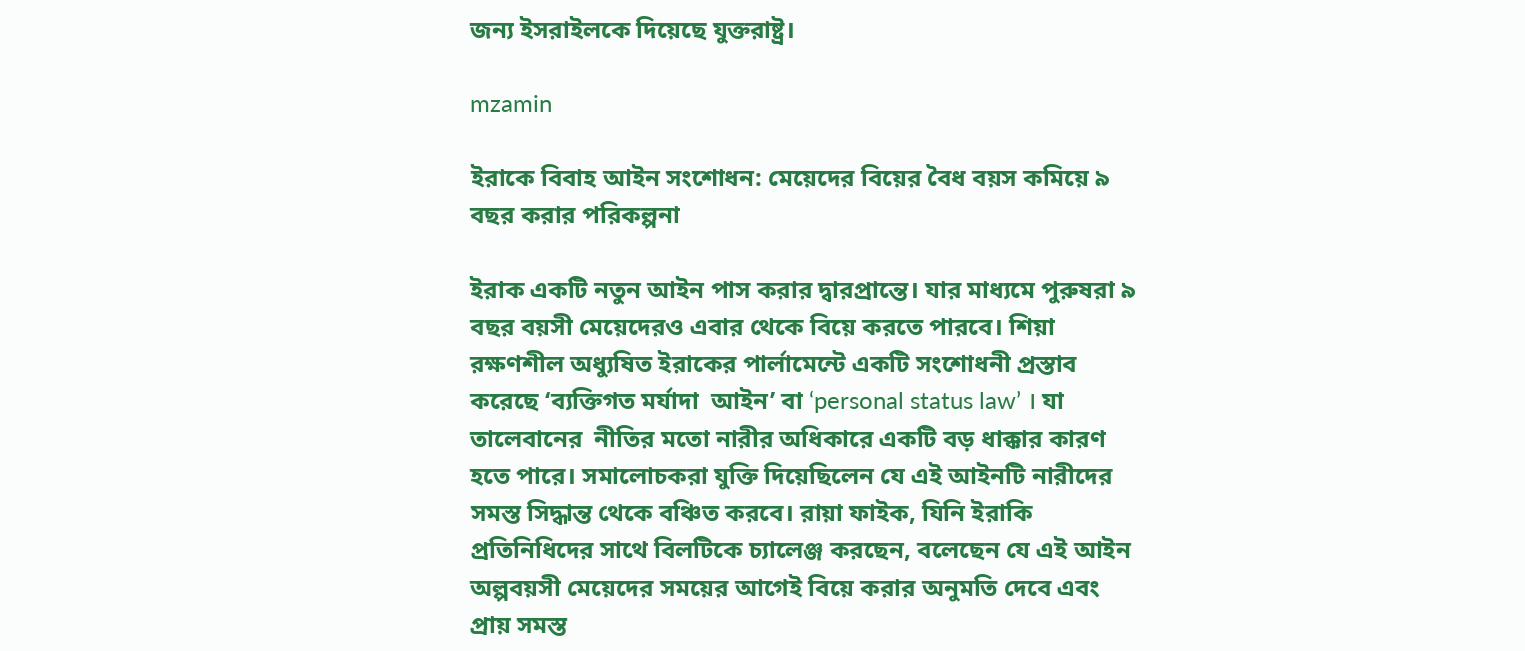জন্য ইসরাইলকে দিয়েছে যুক্তরাষ্ট্র।

mzamin

ইরাকে বিবাহ আইন সংশোধন: মেয়েদের বিয়ের বৈধ বয়স কমিয়ে ৯ বছর করার পরিকল্পনা

ইরাক একটি নতুন আইন পাস করার দ্বারপ্রান্তে। যার মাধ্যমে পুরুষরা ৯ বছর বয়সী মেয়েদেরও এবার থেকে বিয়ে করতে পারবে। শিয়া রক্ষণশীল অধ্যুষিত ইরাকের পার্লামেন্টে একটি সংশোধনী প্রস্তাব করেছে ‘ব্যক্তিগত মর্যাদা  আইন’ বা ‘personal status law’ । যা তালেবানের  নীতির মতো নারীর অধিকারে একটি বড় ধাক্কার কারণ হতে পারে। সমালোচকরা যুক্তি দিয়েছিলেন যে এই আইনটি নারীদের সমস্ত সিদ্ধান্ত থেকে বঞ্চিত করবে। রায়া ফাইক, যিনি ইরাকি প্রতিনিধিদের সাথে বিলটিকে চ্যালেঞ্জ করছেন, বলেছেন যে এই আইন অল্পবয়সী মেয়েদের সময়ের আগেই বিয়ে করার অনুমতি দেবে এবং প্রায় সমস্ত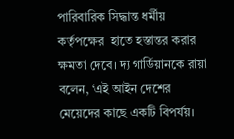পারিবারিক সিদ্ধান্ত ধর্মীয় কর্তৃপক্ষের  হাতে হস্তান্তর করার ক্ষমতা দেবে। দ্য গার্ডিয়ানকে রায়া বলেন, ‘এই আইন দেশের মেয়েদের কাছে একটি বিপর্যয়।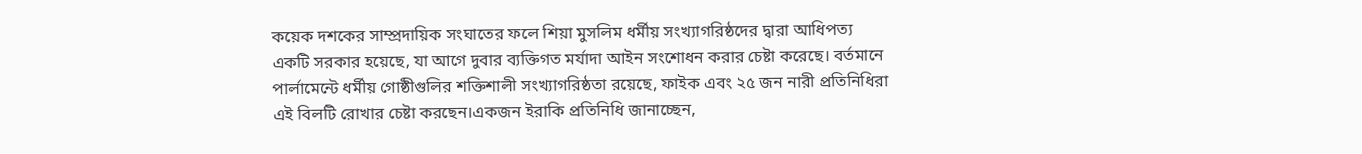কয়েক দশকের সাম্প্রদায়িক সংঘাতের ফলে শিয়া মুসলিম ধর্মীয় সংখ্যাগরিষ্ঠদের দ্বারা আধিপত্য একটি সরকার হয়েছে, যা আগে দুবার ব্যক্তিগত মর্যাদা আইন সংশোধন করার চেষ্টা করেছে। বর্তমানে পার্লামেন্টে ধর্মীয় গোষ্ঠীগুলির শক্তিশালী সংখ্যাগরিষ্ঠতা রয়েছে, ফাইক এবং ২৫ জন নারী প্রতিনিধিরা এই বিলটি রোখার চেষ্টা করছেন।একজন ইরাকি প্রতিনিধি জানাচ্ছেন,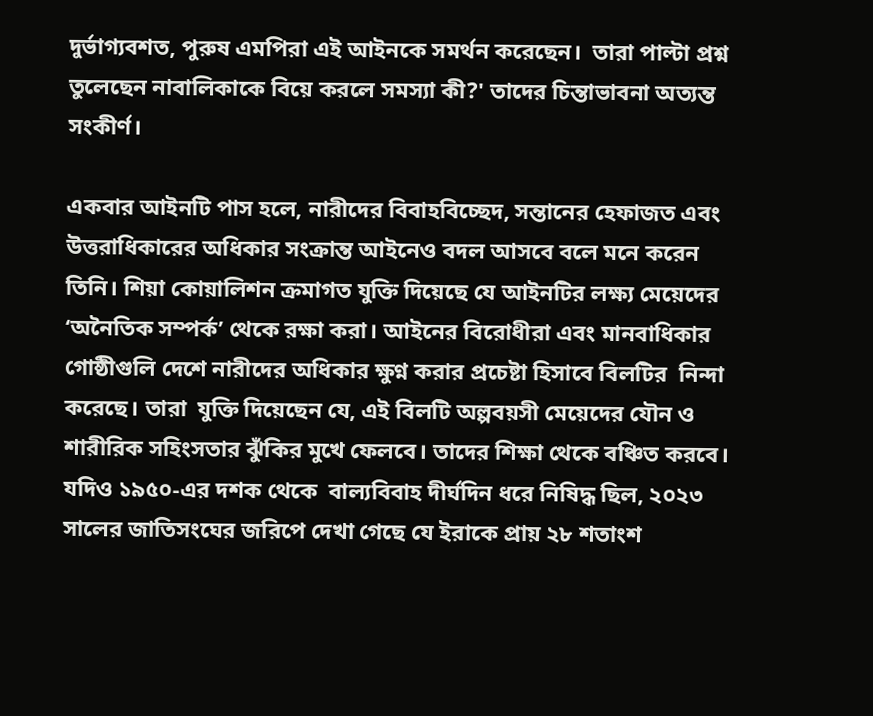দুর্ভাগ্যবশত, পুরুষ এমপিরা এই আইনকে সমর্থন করেছেন।  তারা পাল্টা প্রশ্ন তুলেছেন নাবালিকাকে বিয়ে করলে সমস্যা কী?' তাদের চিন্তাভাবনা অত্যন্ত  সংকীর্ণ।

একবার আইনটি পাস হলে, নারীদের বিবাহবিচ্ছেদ, সন্তানের হেফাজত এবং উত্তরাধিকারের অধিকার সংক্রান্ত আইনেও বদল আসবে বলে মনে করেন তিনি। শিয়া কোয়ালিশন ক্রমাগত যুক্তি দিয়েছে যে আইনটির লক্ষ্য মেয়েদের  ‘অনৈতিক সম্পর্ক’ থেকে রক্ষা করা। আইনের বিরোধীরা এবং মানবাধিকার গোষ্ঠীগুলি দেশে নারীদের অধিকার ক্ষুণ্ন করার প্রচেষ্টা হিসাবে বিলটির  নিন্দা করেছে। তারা  যুক্তি দিয়েছেন যে, এই বিলটি অল্পবয়সী মেয়েদের যৌন ও শারীরিক সহিংসতার ঝুঁকির মুখে ফেলবে। তাদের শিক্ষা থেকে বঞ্চিত করবে। যদিও ১৯৫০-এর দশক থেকে  বাল্যবিবাহ দীর্ঘদিন ধরে নিষিদ্ধ ছিল, ২০২৩ সালের জাতিসংঘের জরিপে দেখা গেছে যে ইরাকে প্রায় ২৮ শতাংশ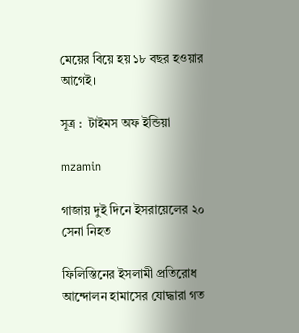মেয়ের বিয়ে হয় ১৮ বছর হওয়ার আগেই।

সূত্র :  টাইমস অফ ইন্ডিয়া

mzamin

গাজায় দুই দিনে ইসরায়েলের ২০ সেনা নিহত

ফিলিস্তিনের ইসলামী প্রতিরোধ আন্দোলন হামাসের যোদ্ধারা গত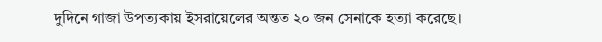দুদিনে গাজা উপত্যকায় ইসরায়েলের অন্তত ২০ জন সেনাকে হত্যা করেছে।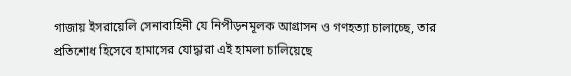গাজায় ইসরায়েলি সেনাবাহিনী যে নিপীড়নমূলক আগ্রাসন ও গণহত্যা চালাচ্ছে, তার প্রতিশোধ হিসেবে হামাসের যোদ্ধারা এই হামলা চালিয়েছে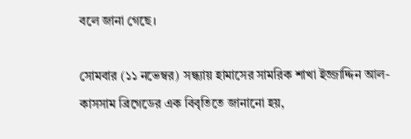বলে জানা গেছে।

সোমবার (১১ নভেম্বর) সন্ধ্যায় হামাসের সামরিক শাখা ইজ্জাদ্দিন আল-কাসসাম ব্রিগেডের এক বিবৃতিতে জানানো হয়,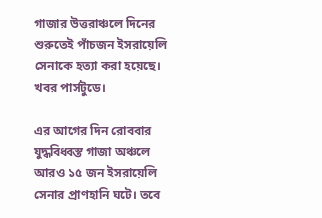গাজার উত্তরাঞ্চলে দিনের শুরুতেই পাঁচজন ইসরায়েলি সেনাকে হত্যা করা হয়েছে। খবর পার্সটুডে।

এর আগের দিন রোববার যুদ্ধবিধ্বস্ত গাজা অঞ্চলে আরও ১৫ জন ইসরায়েলি সেনার প্রাণহানি ঘটে। তবে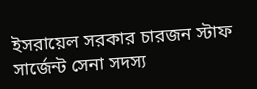ইসরায়েল সরকার চারজন স্টাফ সার্জেন্ট সেনা সদস্য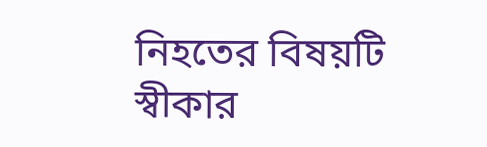নিহতের বিষয়টি স্বীকার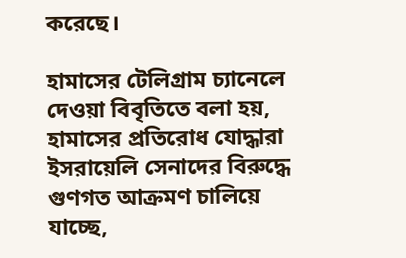করেছে।

হামাসের টেলিগ্রাম চ্যানেলে দেওয়া বিবৃতিতে বলা হয়, হামাসের প্রতিরোধ যোদ্ধারা ইসরায়েলি সেনাদের বিরুদ্ধে গুণগত আক্রমণ চালিয়ে যাচ্ছে,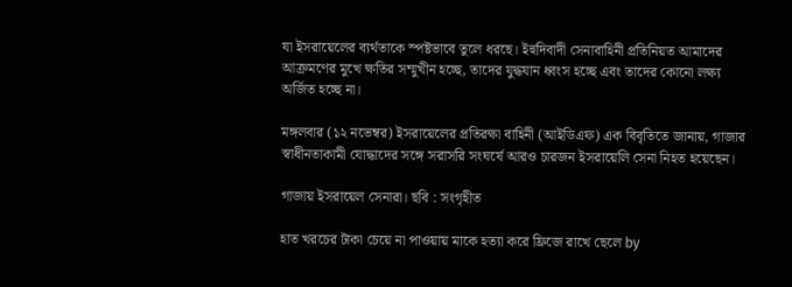যা ইসরায়েলের ব্যর্থতাকে স্পষ্টভাবে তুলে ধরছে। ইহুদিবাদী সেনাবাহিনী প্রতিনিয়ত আমাদের আক্রমণের মুখে ক্ষতির সম্মুখীন হচ্ছে, তাদের যুদ্ধযান ধ্বংস হচ্ছে এবং তাদের কোনো লক্ষ্য অর্জিত হচ্ছে না।

মঙ্গলবার (১২ নভেম্বর) ইসরায়েলের প্রতিরক্ষা বাহিনী (আইডিএফ) এক বিবৃতিতে জানায়, গাজার স্বাধীনতাকামী যোদ্ধাদের সঙ্গে সরাসরি সংঘর্ষে আরও চারজন ইসরায়েলি সেনা নিহত হয়েছেন।

গাজায় ইসরায়েল সেনারা। ছবি : সংগৃহীত

হাত খরচের টাকা চেয়ে না পাওয়ায় মাকে হত্যা করে ফ্রিজে রাখে ছেলে by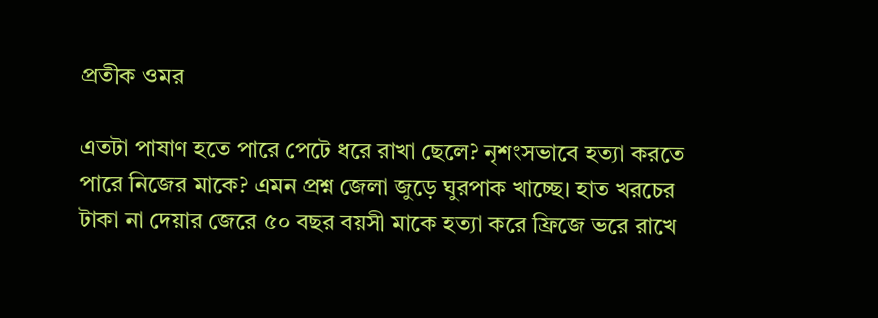প্রতীক ওমর

এতটা পাষাণ হতে পারে পেটে ধরে রাখা ছেলে? নৃশংসভাবে হত্যা করতে পারে নিজের মাকে? এমন প্রশ্ন জেলা জুড়ে ঘুরপাক খাচ্ছে। হাত খরচের টাকা না দেয়ার জেরে ৫০ বছর বয়সী মাকে হত্যা করে ফ্রিজে ভরে রাখে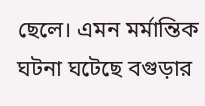ছেলে। এমন মর্মান্তিক ঘটনা ঘটেছে বগুড়ার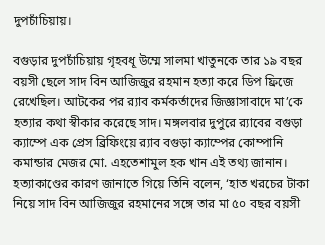দুপচাঁচিয়ায়।

বগুড়ার দুপচাঁচিয়ায় গৃহবধূ উম্মে সালমা খাতুনকে তার ১৯ বছর বয়সী ছেলে সাদ বিন আজিজুর রহমান হত্যা করে ডিপ ফ্রিজে রেখেছিল। আটকের পর র‌্যাব কর্মকর্তাদের জিজ্ঞাসাবাদে মা’কে হত্যার কথা স্বীকার করেছে সাদ। মঙ্গলবার দুপুরে র‌্যাবের বগুড়া ক্যাম্পে এক প্রেস ব্রিফিংয়ে র‌্যাব বগুড়া ক্যাম্পের কোম্পানি কমান্ডার মেজর মো. এহতেশামুল হক খান এই তথ্য জানান। হত্যাকাণ্ডের কারণ জানাতে গিয়ে তিনি বলেন, ‘হাত খরচের টাকা নিয়ে সাদ বিন আজিজুর রহমানের সঙ্গে তার মা ৫০ বছর বয়সী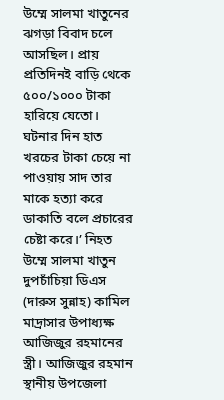উম্মে সালমা খাতুনের ঝগড়া বিবাদ চলে আসছিল। প্রায় প্রতিদিনই বাড়ি থেকে ৫০০/১০০০ টাকা হারিয়ে যেতো। ঘটনার দিন হাত খরচের টাকা চেয়ে না পাওয়ায় সাদ তার মাকে হত্যা করে ডাকাতি বলে প্রচারের চেষ্টা করে।’ নিহত উম্মে সালমা খাতুন দুপচাঁচিয়া ডিএস (দারুস সুন্নাহ) কামিল মাদ্রাসার উপাধ্যক্ষ আজিজুর রহমানের স্ত্রী। আজিজুর রহমান স্থানীয় উপজেলা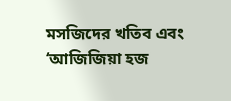মসজিদের খতিব এবং ‘আজিজিয়া হজ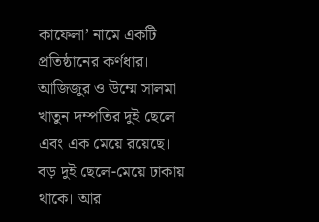কাফেলা’ নামে একটি প্রতিষ্ঠানের কর্ণধার। আজিজুর ও উম্মে সালমা খাতুন দম্পতির দুই ছেলে এবং এক মেয়ে রয়েছে। বড় দুই ছেলে-মেয়ে ঢাকায় থাকে। আর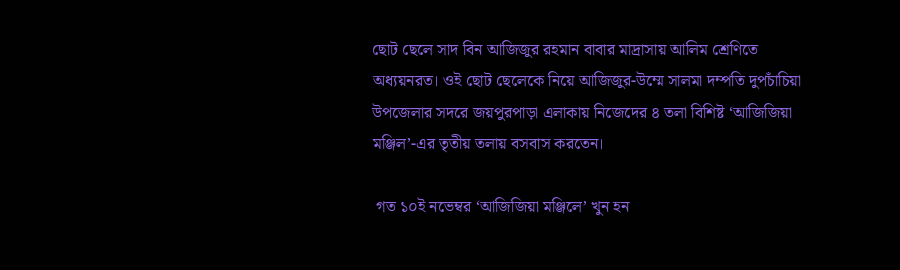ছোট ছেলে সাদ বিন আজিজুর রহমান বাবার মাদ্রাসায় আলিম শ্রেণিতে অধ্যয়নরত। ওই ছোট ছেলেকে নিয়ে আজিজুর-উম্মে সালমা দম্পতি দুপচাঁচিয়া উপজেলার সদরে জয়পুরপাড়া এলাকায় নিজেদের ৪ তলা বিশিষ্ট ‘আজিজিয়া মঞ্জিল’-এর তৃতীয় তলায় বসবাস করতেন।

 গত ১০ই নভেম্বর ‘আজিজিয়া মঞ্জিলে’ খুন হন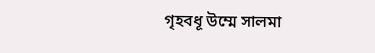গৃহবধূ উম্মে সালমা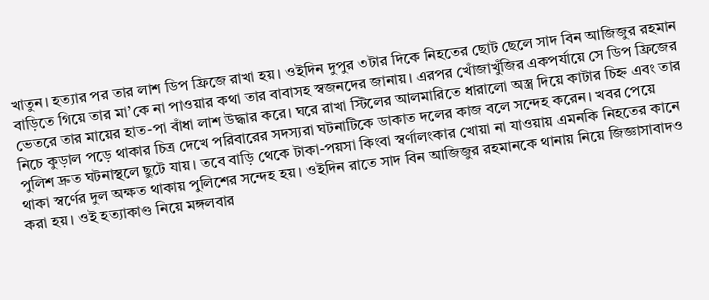খাতুন। হত্যার পর তার লাশ ডিপ ফ্রিজে রাখা হয়। ওইদিন দুপুর ৩টার দিকে নিহতের ছোট ছেলে সাদ বিন আজিজুর রহমান বাড়িতে গিয়ে তার মা’কে না পাওয়ার কথা তার বাবাসহ স্বজনদের জানায়। এরপর খোঁজাখুঁজির একপর্যায়ে সে ডিপ ফ্রিজের ভেতরে তার মায়ের হাত-পা বাঁধা লাশ উদ্ধার করে। ঘরে রাখা স্টিলের আলমারিতে ধারালো অস্ত্র দিয়ে কাটার চিহ্ন এবং তার নিচে কুড়াল পড়ে থাকার চিত্র দেখে পরিবারের সদস্যরা ঘটনাটিকে ডাকাত দলের কাজ বলে সন্দেহ করেন। খবর পেয়ে পুলিশ দ্রুত ঘটনাস্থলে ছুটে যায়। তবে বাড়ি থেকে টাকা-পয়সা কিংবা স্বর্ণালংকার খোয়া না যাওয়ায় এমনকি নিহতের কানে থাকা স্বর্ণের দুল অক্ষত থাকায় পুলিশের সন্দেহ হয়। ওইদিন রাতে সাদ বিন আজিজুর রহমানকে থানায় নিয়ে জিজ্ঞাসাবাদও করা হয়। ওই হত্যাকাণ্ড নিয়ে মঙ্গলবার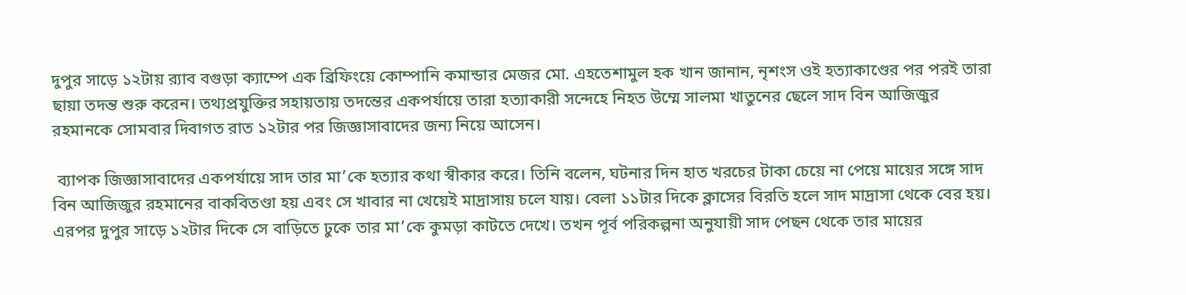দুপুর সাড়ে ১২টায় র‌্যাব বগুড়া ক্যাম্পে এক ব্রিফিংয়ে কোম্পানি কমান্ডার মেজর মো. এহতেশামুল হক খান জানান, নৃশংস ওই হত্যাকাণ্ডের পর পরই তারা ছায়া তদন্ত শুরু করেন। তথ্যপ্রযুক্তির সহায়তায় তদন্তের একপর্যায়ে তারা হত্যাকারী সন্দেহে নিহত উম্মে সালমা খাতুনের ছেলে সাদ বিন আজিজুর রহমানকে সোমবার দিবাগত রাত ১২টার পর জিজ্ঞাসাবাদের জন্য নিয়ে আসেন।

 ব্যাপক জিজ্ঞাসাবাদের একপর্যায়ে সাদ তার মা’কে হত্যার কথা স্বীকার করে। তিনি বলেন, ঘটনার দিন হাত খরচের টাকা চেয়ে না পেয়ে মায়ের সঙ্গে সাদ বিন আজিজুর রহমানের বাকবিতণ্ডা হয় এবং সে খাবার না খেয়েই মাদ্রাসায় চলে যায়। বেলা ১১টার দিকে ক্লাসের বিরতি হলে সাদ মাদ্রাসা থেকে বের হয়। এরপর দুপুর সাড়ে ১২টার দিকে সে বাড়িতে ঢুকে তার মা’কে কুমড়া কাটতে দেখে। তখন পূর্ব পরিকল্পনা অনুযায়ী সাদ পেছন থেকে তার মায়ের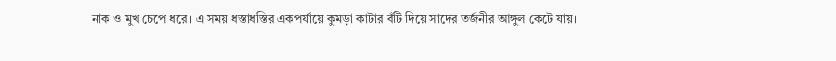নাক ও মুখ চেপে ধরে। এ সময় ধস্তাধস্তির একপর্যায়ে কুমড়া কাটার বঁটি দিয়ে সাদের তর্জনীর আঙ্গুল কেটে যায়।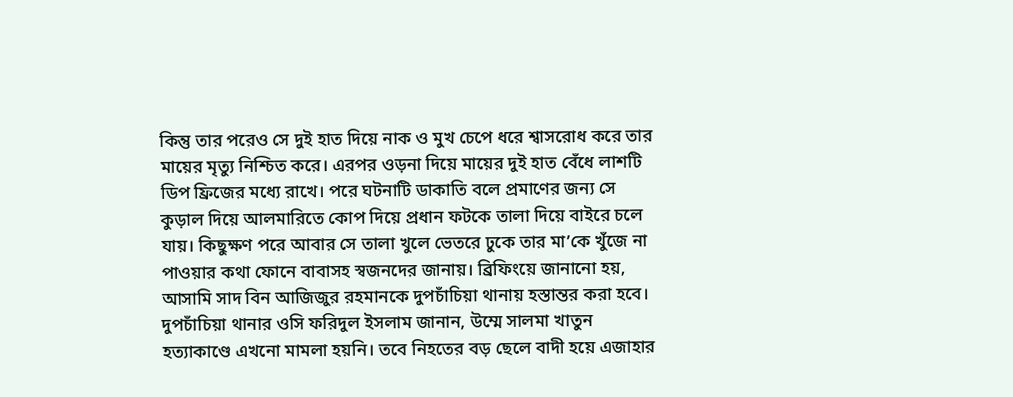কিন্তু তার পরেও সে দুই হাত দিয়ে নাক ও মুখ চেপে ধরে শ্বাসরোধ করে তার মায়ের মৃত্যু নিশ্চিত করে। এরপর ওড়না দিয়ে মায়ের দুই হাত বেঁধে লাশটি ডিপ ফ্রিজের মধ্যে রাখে। পরে ঘটনাটি ডাকাতি বলে প্রমাণের জন্য সে কুড়াল দিয়ে আলমারিতে কোপ দিয়ে প্রধান ফটকে তালা দিয়ে বাইরে চলে যায়। কিছুক্ষণ পরে আবার সে তালা খুলে ভেতরে ঢুকে তার মা’কে খুঁজে না পাওয়ার কথা ফোনে বাবাসহ স্বজনদের জানায়। ব্রিফিংয়ে জানানো হয়, আসামি সাদ বিন আজিজুর রহমানকে দুপচাঁচিয়া থানায় হস্তান্তর করা হবে। দুপচাঁচিয়া থানার ওসি ফরিদুল ইসলাম জানান, উম্মে সালমা খাতুন হত্যাকাণ্ডে এখনো মামলা হয়নি। তবে নিহতের বড় ছেলে বাদী হয়ে এজাহার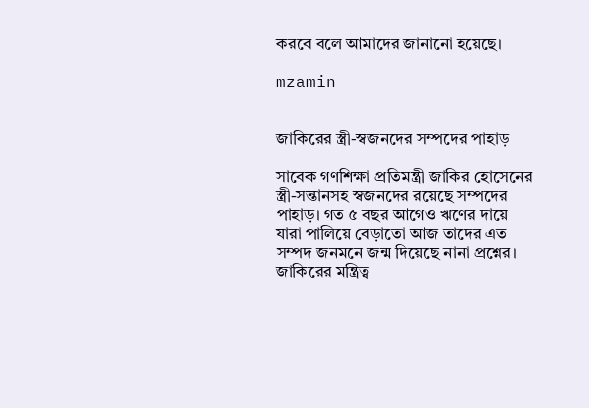করবে বলে আমাদের জানানো হয়েছে।

mzamin


জাকিরের স্ত্রী-স্বজনদের সম্পদের পাহাড়

সাবেক গণশিক্ষা প্রতিমন্ত্রী জাকির হোসেনের স্ত্রী-সন্তানসহ স্বজনদের রয়েছে সম্পদের পাহাড়। গত ৫ বছর আগেও ঋণের দায়ে যারা পালিয়ে বেড়াতো আজ তাদের এত সম্পদ জনমনে জন্ম দিয়েছে নানা প্রশ্নের। জাকিরের মন্ত্রিত্ব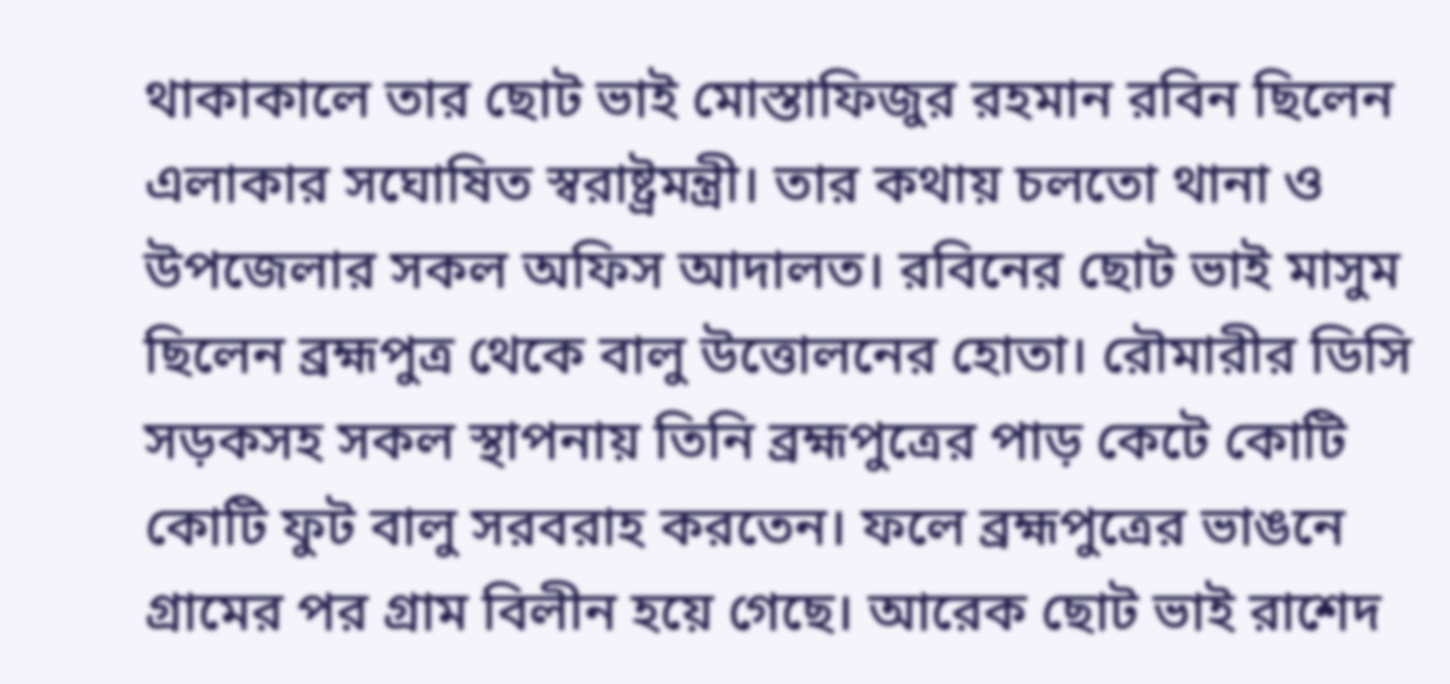থাকাকালে তার ছোট ভাই মোস্তাফিজুর রহমান রবিন ছিলেন এলাকার সঘোষিত স্বরাষ্ট্রমন্ত্রী। তার কথায় চলতো থানা ও উপজেলার সকল অফিস আদালত। রবিনের ছোট ভাই মাসুম ছিলেন ব্রহ্মপুত্র থেকে বালু উত্তোলনের হোতা। রৌমারীর ডিসি সড়কসহ সকল স্থাপনায় তিনি ব্রহ্মপুত্রের পাড় কেটে কোটি কোটি ফুট বালু সরবরাহ করতেন। ফলে ব্রহ্মপুত্রের ভাঙনে গ্রামের পর গ্রাম বিলীন হয়ে গেছে। আরেক ছোট ভাই রাশেদ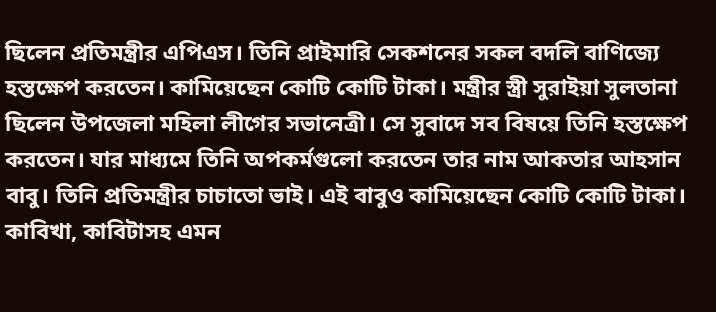ছিলেন প্রতিমন্ত্রীর এপিএস। তিনি প্রাইমারি সেকশনের সকল বদলি বাণিজ্যে হস্তক্ষেপ করতেন। কামিয়েছেন কোটি কোটি টাকা। মন্ত্রীর স্ত্রী সুরাইয়া সুলতানা ছিলেন উপজেলা মহিলা লীগের সভানেত্রী। সে সুবাদে সব বিষয়ে তিনি হস্তক্ষেপ করতেন। যার মাধ্যমে তিনি অপকর্মগুলো করতেন তার নাম আকতার আহসান বাবু। তিনি প্রতিমন্ত্রীর চাচাতো ভাই। এই বাবুও কামিয়েছেন কোটি কোটি টাকা। কাবিখা, কাবিটাসহ এমন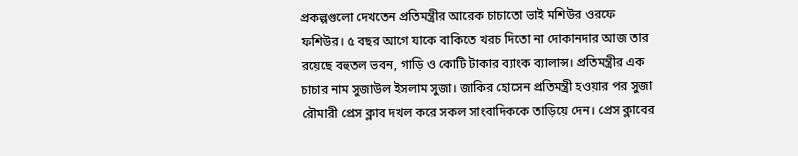প্রকল্পগুলো দেখতেন প্রতিমন্ত্রীর আরেক চাচাতো ভাই মশিউর ওরফে ফশিউর। ৫ বছর আগে যাকে বাকিতে খরচ দিতো না দোকানদার আজ তার রয়েছে বহুতল ভবন, গাড়ি ও কোটি টাকার ব্যাংক ব্যালান্স। প্রতিমন্ত্রীর এক চাচার নাম সুজাউল ইসলাম সুজা। জাকির হোসেন প্রতিমন্ত্রী হওয়ার পর সুজা রৌমারী প্রেস ক্লাব দখল করে সকল সাংবাদিককে তাড়িয়ে দেন। প্রেস ক্লাবের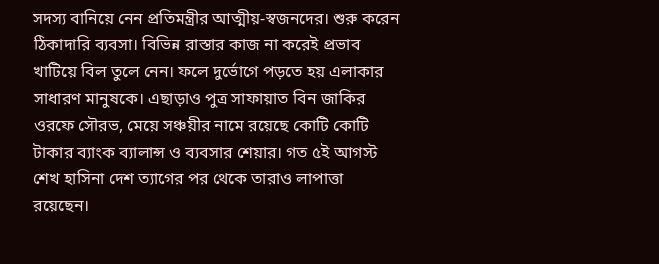সদস্য বানিয়ে নেন প্রতিমন্ত্রীর আত্মীয়-স্বজনদের। শুরু করেন ঠিকাদারি ব্যবসা। বিভিন্ন রাস্তার কাজ না করেই প্রভাব খাটিয়ে বিল তুলে নেন। ফলে দুর্ভোগে পড়তে হয় এলাকার সাধারণ মানুষকে। এছাড়াও পুত্র সাফায়াত বিন জাকির ওরফে সৌরভ, মেয়ে সঞ্চয়ীর নামে রয়েছে কোটি কোটি টাকার ব্যাংক ব্যালান্স ও ব্যবসার শেয়ার। গত ৫ই আগস্ট শেখ হাসিনা দেশ ত্যাগের পর থেকে তারাও লাপাত্তা রয়েছেন।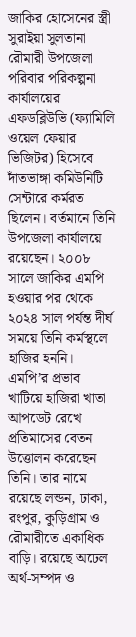জাকির হোসেনের স্ত্রী সুরাইয়া সুলতানা রৌমারী উপজেলা পরিবার পরিকল্পনা কার্যালয়ের এফডব্লিউভি (ফ্যামিলি ওয়েল ফেয়ার ভিজিটর) হিসেবে দাঁতভাঙ্গা কমিউনিটি সেন্টারে কর্মরত ছিলেন। বর্তমানে তিনি উপজেলা কার্যালয়ে রয়েছেন। ২০০৮ সালে জাকির এমপি হওয়ার পর থেকে ২০২৪ সাল পর্যন্ত দীর্ঘ সময়ে তিনি কর্মস্থলে হাজির হননি। এমপি’র প্রভাব খাটিয়ে হাজিরা খাতা আপডেট রেখে প্রতিমাসের বেতন উত্তোলন করেছেন তিনি। তার নামে রয়েছে লন্ডন, ঢাকা, রংপুর, কুড়িগ্রাম ও রৌমারীতে একাধিক বাড়ি। রয়েছে অঢেল অর্থ-সম্পদ ও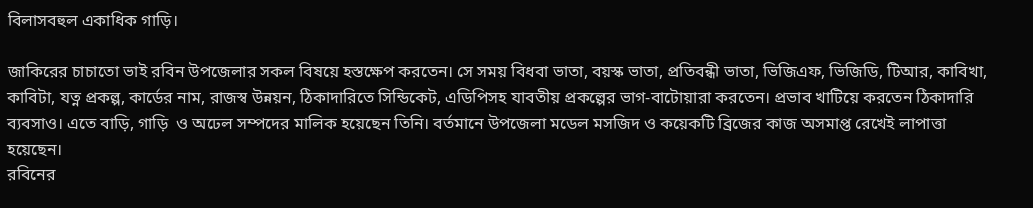বিলাসবহুল একাধিক গাড়ি।

জাকিরের চাচাতো ভাই রবিন উপজেলার সকল বিষয়ে হস্তক্ষেপ করতেন। সে সময় বিধবা ভাতা, বয়স্ক ভাতা, প্রতিবন্ধী ভাতা, ভিজিএফ, ভিজিডি, টিআর, কাবিখা, কাবিটা, যত্ন প্রকল্প, কার্ডের নাম, রাজস্ব উন্নয়ন, ঠিকাদারিতে সিন্ডিকেট, এডিপিসহ যাবতীয় প্রকল্পের ভাগ-বাটোয়ারা করতেন। প্রভাব খাটিয়ে করতেন ঠিকাদারি ব্যবসাও। এতে বাড়ি, গাড়ি  ও অঢেল সম্পদের মালিক হয়েছেন তিনি। বর্তমানে উপজেলা মডেল মসজিদ ও কয়েকটি ব্রিজের কাজ অসমাপ্ত রেখেই লাপাত্তা হয়েছেন।
রবিনের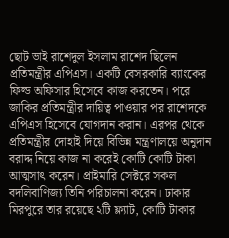ছোট ভাই রাশেদুল ইসলাম রাশেদ ছিলেন প্রতিমন্ত্রীর এপিএস। একটি বেসরকারি ব্যাংকের ফিল্ড অফিসার হিসেবে কাজ করতেন। পরে জাকির প্রতিমন্ত্রীর দায়িত্ব পাওয়ার পর রাশেদকে এপিএস হিসেবে যোগদান করান। এরপর থেকে প্রতিমন্ত্রীর দোহাই দিয়ে বিভিন্ন মন্ত্রণালয়ে অনুদান বরাদ্দ নিয়ে কাজ না করেই কোটি কোটি টাকা আত্মসাৎ করেন। প্রাইমারি সেক্টরে সকল বদলিবাণিজ্য তিনি পরিচালনা করেন। ঢাকার মিরপুরে তার রয়েছে ২টি ফ্ল্যাট, কোটি টাকার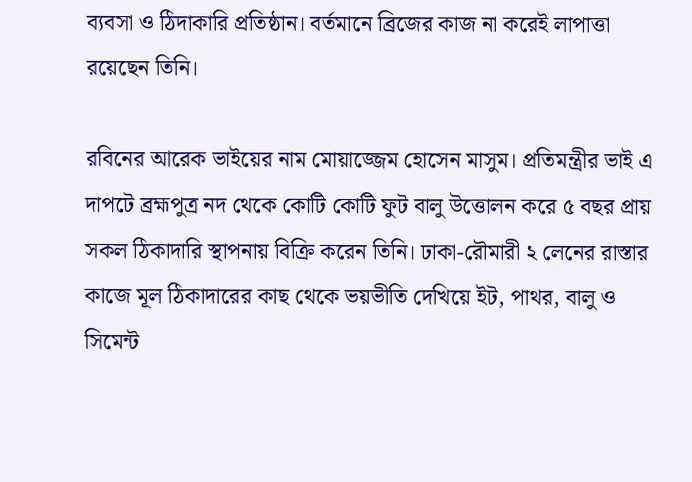ব্যবসা ও ঠিদাকারি প্রতিষ্ঠান। বর্তমানে ব্রিজের কাজ না করেই লাপাত্তা রয়েছেন তিনি।

রবিনের আরেক ভাইয়ের নাম মোয়াজ্জেম হোসেন মাসুম। প্রতিমন্ত্রীর ভাই এ দাপটে ব্রহ্মপুত্র নদ থেকে কোটি কোটি ফুট বালু উত্তোলন করে ৫ বছর প্রায় সকল ঠিকাদারি স্থাপনায় বিক্রি করেন তিনি। ঢাকা-রৌমারী ২ লেনের রাস্তার কাজে মূল ঠিকাদারের কাছ থেকে ভয়ভীতি দেখিয়ে ইট, পাথর, বালু ও সিমেন্ট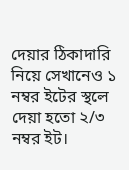দেয়ার ঠিকাদারি নিয়ে সেখানেও ১ নম্বর ইটের স্থলে দেয়া হতো ২/৩ নম্বর ইট।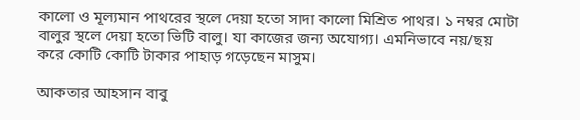কালো ও মূল্যমান পাথরের স্থলে দেয়া হতো সাদা কালো মিশ্রিত পাথর। ১ নম্বর মোটা বালুর স্থলে দেয়া হতো ভিটি বালু। যা কাজের জন্য অযোগ্য। এমনিভাবে নয়/ছয় করে কোটি কোটি টাকার পাহাড় গড়েছেন মাসুম।

আকতার আহসান বাবু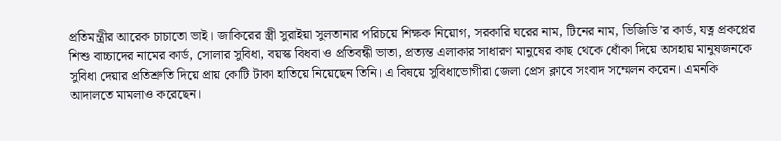প্রতিমন্ত্রীর আরেক চাচাতো ভাই। জাকিরের স্ত্রী সুরাইয়া সুলতানার পরিচয়ে শিক্ষক নিয়োগ, সরকারি ঘরের নাম, টিনের নাম, ভিজিডি’র কার্ড, যত্ন প্রকপ্লের শিশু বাচ্চাদের নামের কার্ড, সোলার সুবিধা, বয়স্ক বিধবা ও প্রতিবন্ধী ভাতা, প্রত্যন্ত এলাকার সাধারণ মানুষের কাছ থেকে ধোঁকা দিয়ে অসহায় মানুষজনকে সুবিধা দেয়ার প্রতিশ্রুতি দিয়ে প্রায় কোটি টাকা হাতিয়ে নিয়েছেন তিনি। এ বিষয়ে সুবিধাভোগীরা জেলা প্রেস ক্লাবে সংবাদ সম্মেলন করেন। এমনকি আদালতে মামলাও করেছেন।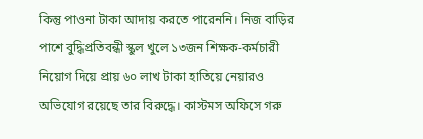কিন্তু পাওনা টাকা আদায় করতে পারেননি। নিজ বাড়ির পাশে বুদ্ধিপ্রতিবন্ধী স্কুল খুলে ১৩জন শিক্ষক-কর্মচারী নিয়োগ দিয়ে প্রায় ৬০ লাখ টাকা হাতিয়ে নেয়ারও অভিযোগ রয়েছে তার বিরুদ্ধে। কাস্টমস অফিসে গরু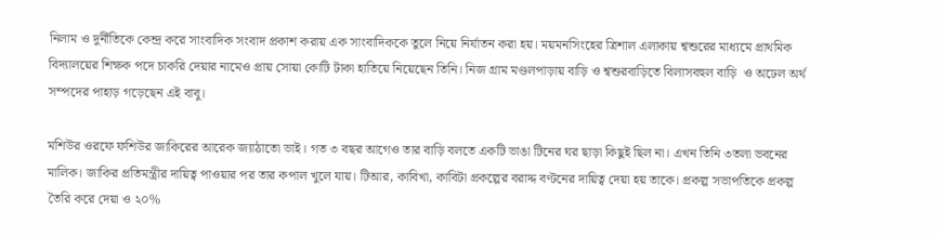নিলাম ও দুর্নীতিকে কেন্দ্র করে সাংবাদিক সংবাদ প্রকাশ করায় এক সাংবাদিককে তুলে নিয়ে নির্যাতন করা হয়। ময়মনসিংহের ত্রিশাল এলাকায় শ্বশুরের মাধ্যমে প্রাথমিক বিদ্যালয়ের শিক্ষক পদে চাকরি দেয়ার নামেও প্রায় সোয়া কোটি টাকা হাতিয়ে নিয়েছেন তিনি। নিজ গ্রাম মণ্ডলপাড়ায় বাড়ি ও শ্বশুরবাড়িতে বিলাসবহুল বাড়ি  ও অঢেল অর্থ সম্পদের পাহাড় গড়েছেন এই বাবু।

মশিউর ওরফে ফশিউর জাকিরের আরেক জ্যাঠাতো ভাই। গত ৩ বছর আগেও তার বাড়ি বলতে একটি ভাঙা টিনের ঘর ছাড়া কিছুই ছিল না। এখন তিনি ৩তলা ভবনের মালিক। জাকির প্রতিমন্ত্রীর দায়িত্ব পাওয়ার পর তার কপাল খুলে যায়। টিআর, কাবিখা, কাবিটা প্রকল্পের বরাদ্দ বণ্টনের দায়িত্ব দেয়া হয় তাকে। প্রকল্প সভাপতিকে প্রকল্প তৈরি করে দেয়া ও ২০%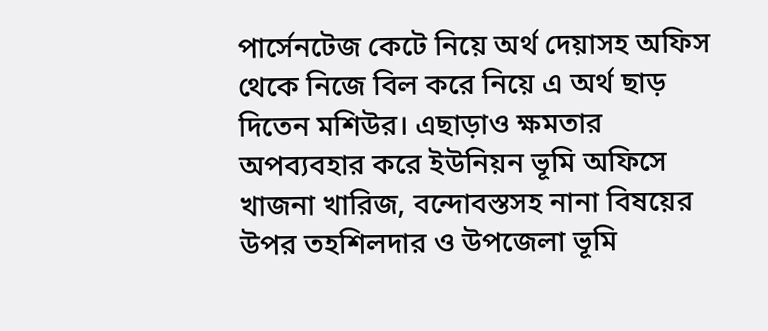পার্সেনটেজ কেটে নিয়ে অর্থ দেয়াসহ অফিস থেকে নিজে বিল করে নিয়ে এ অর্থ ছাড় দিতেন মশিউর। এছাড়াও ক্ষমতার অপব্যবহার করে ইউনিয়ন ভূমি অফিসে খাজনা খারিজ, বন্দোবস্তসহ নানা বিষয়ের উপর তহশিলদার ও উপজেলা ভূমি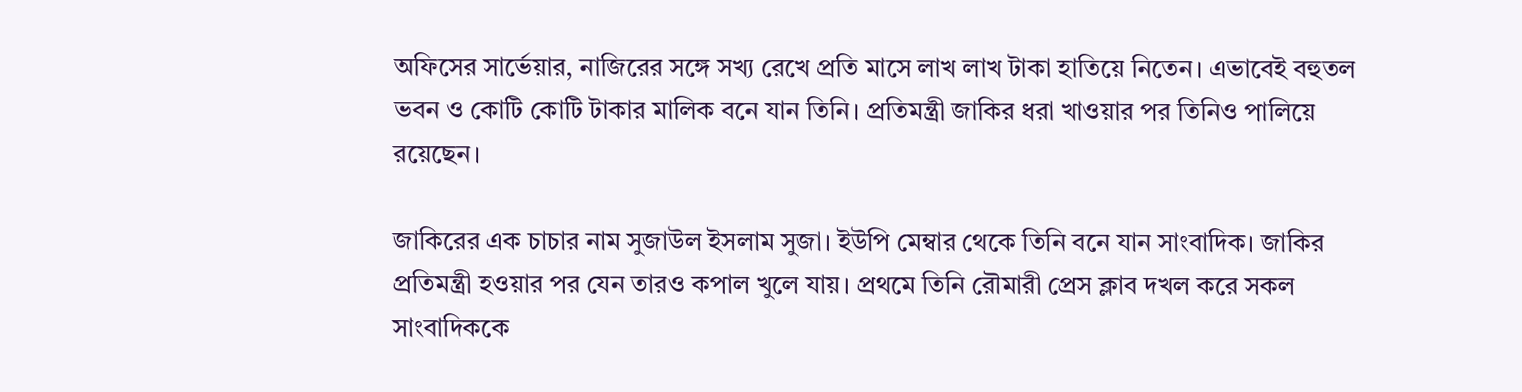অফিসের সার্ভেয়ার, নাজিরের সঙ্গে সখ্য রেখে প্রতি মাসে লাখ লাখ টাকা হাতিয়ে নিতেন। এভাবেই বহুতল ভবন ও কোটি কোটি টাকার মালিক বনে যান তিনি। প্রতিমন্ত্রী জাকির ধরা খাওয়ার পর তিনিও পালিয়ে রয়েছেন।

জাকিরের এক চাচার নাম সুজাউল ইসলাম সুজা। ইউপি মেম্বার থেকে তিনি বনে যান সাংবাদিক। জাকির প্রতিমন্ত্রী হওয়ার পর যেন তারও কপাল খুলে যায়। প্রথমে তিনি রৌমারী প্রেস ক্লাব দখল করে সকল সাংবাদিককে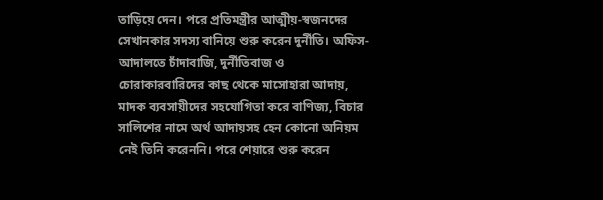তাড়িয়ে দেন। পরে প্রতিমন্ত্রীর আত্মীয়-স্বজনদের সেখানকার সদস্য বানিয়ে শুরু করেন দুর্নীতি। অফিস-আদালতে চাঁদাবাজি, দুর্নীতিবাজ ও চোরাকারবারিদের কাছ থেকে মাসোহারা আদায়, মাদক ব্যবসায়ীদের সহযোগিতা করে বাণিজ্য, বিচার সালিশের নামে অর্থ আদায়সহ হেন কোনো অনিয়ম নেই তিনি করেননি। পরে শেয়ারে শুরু করেন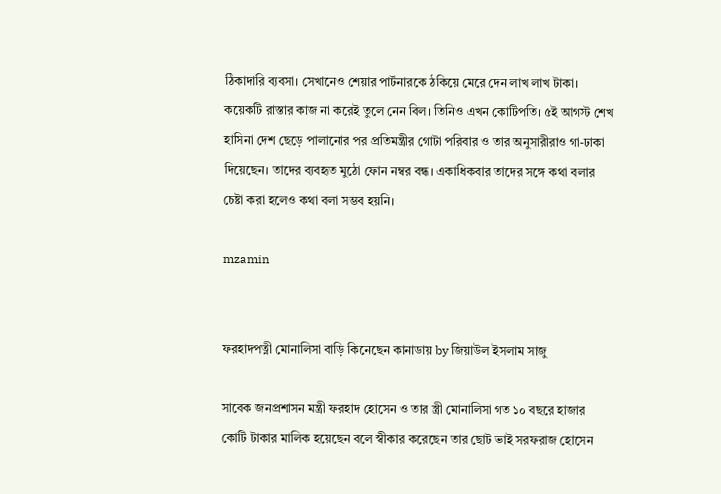ঠিকাদারি ব্যবসা। সেখানেও শেয়ার পার্টনারকে ঠকিয়ে মেরে দেন লাখ লাখ টাকা। কয়েকটি রাস্তার কাজ না করেই তুলে নেন বিল। তিনিও এখন কোটিপতি। ৫ই আগস্ট শেখ হাসিনা দেশ ছেড়ে পালানোর পর প্রতিমন্ত্রীর গোটা পরিবার ও তার অনুসারীরাও গা-ঢাকা দিয়েছেন। তাদের ব্যবহৃত মুঠো ফোন নম্বর বন্ধ। একাধিকবার তাদের সঙ্গে কথা বলার চেষ্টা করা হলেও কথা বলা সম্ভব হয়নি।

mzamin


ফরহাদপত্নী মোনালিসা বাড়ি কিনেছেন কানাডায় by জিয়াউল ইসলাম সাজু

সাবেক জনপ্রশাসন মন্ত্রী ফরহাদ হোসেন ও তার স্ত্রী মোনালিসা গত ১০ বছরে হাজার কোটি টাকার মালিক হয়েছেন বলে স্বীকার করেছেন তার ছোট ভাই সরফরাজ হোসেন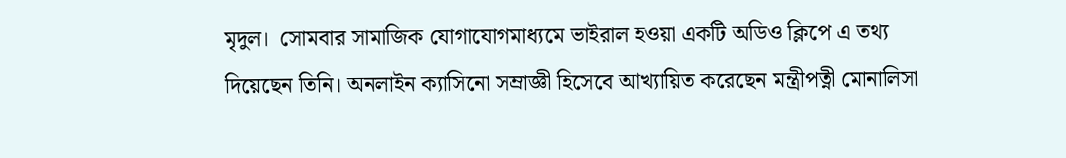মৃদুল।  সোমবার সামাজিক যোগাযোগমাধ্যমে ভাইরাল হওয়া একটি অডিও ক্লিপে এ তথ্য দিয়েছেন তিনি। অনলাইন ক্যাসিনো সম্রাজ্ঞী হিসেবে আখ্যায়িত করেছেন মন্ত্রীপত্নী মোনালিসা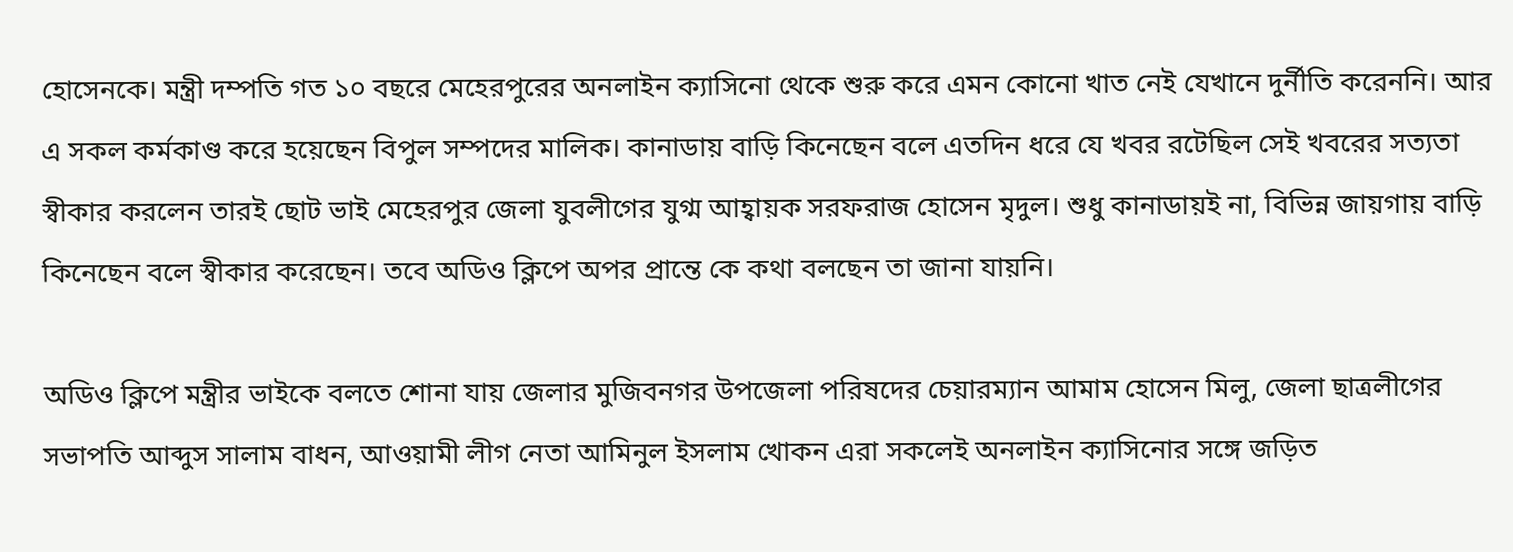হোসেনকে। মন্ত্রী দম্পতি গত ১০ বছরে মেহেরপুরের অনলাইন ক্যাসিনো থেকে শুরু করে এমন কোনো খাত নেই যেখানে দুর্নীতি করেননি। আর এ সকল কর্মকাণ্ড করে হয়েছেন বিপুল সম্পদের মালিক। কানাডায় বাড়ি কিনেছেন বলে এতদিন ধরে যে খবর রটেছিল সেই খবরের সত্যতা স্বীকার করলেন তারই ছোট ভাই মেহেরপুর জেলা যুবলীগের যুগ্ম আহ্বায়ক সরফরাজ হোসেন মৃদুল। শুধু কানাডায়ই না, বিভিন্ন জায়গায় বাড়ি কিনেছেন বলে স্বীকার করেছেন। তবে অডিও ক্লিপে অপর প্রান্তে কে কথা বলছেন তা জানা যায়নি।

অডিও ক্লিপে মন্ত্রীর ভাইকে বলতে শোনা যায় জেলার মুজিবনগর উপজেলা পরিষদের চেয়ারম্যান আমাম হোসেন মিলু, জেলা ছাত্রলীগের সভাপতি আব্দুস সালাম বাধন, আওয়ামী লীগ নেতা আমিনুল ইসলাম খোকন এরা সকলেই অনলাইন ক্যাসিনোর সঙ্গে জড়িত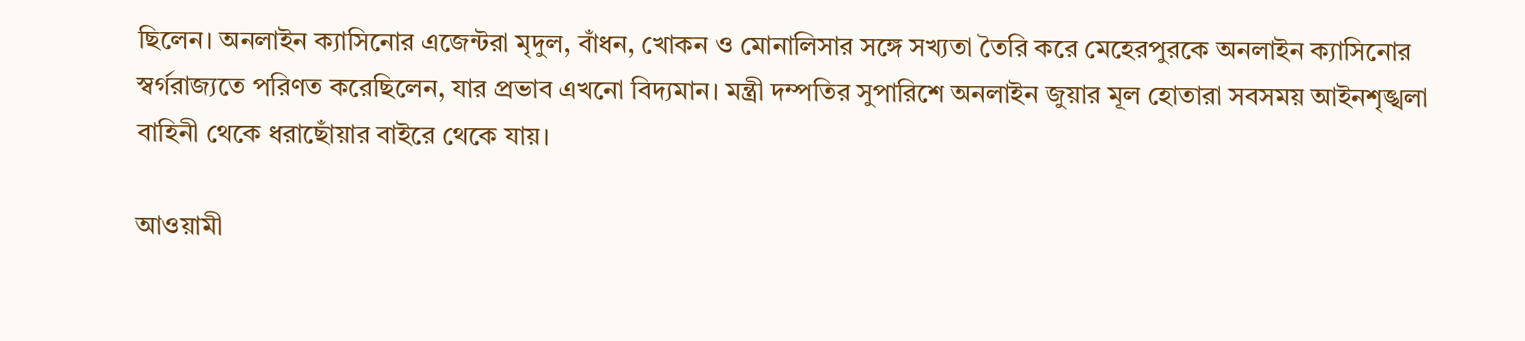ছিলেন। অনলাইন ক্যাসিনোর এজেন্টরা মৃদুল, বাঁধন, খোকন ও মোনালিসার সঙ্গে সখ্যতা তৈরি করে মেহেরপুরকে অনলাইন ক্যাসিনোর স্বর্গরাজ্যতে পরিণত করেছিলেন, যার প্রভাব এখনো বিদ্যমান। মন্ত্রী দম্পতির সুপারিশে অনলাইন জুয়ার মূল হোতারা সবসময় আইনশৃঙ্খলা বাহিনী থেকে ধরাছোঁয়ার বাইরে থেকে যায়।

আওয়ামী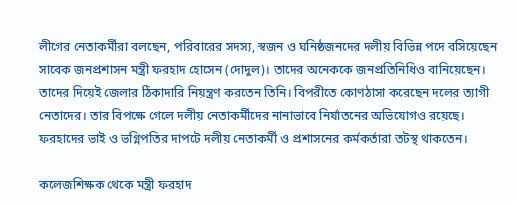লীগের নেতাকর্মীরা বলছেন, পরিবারের সদস্য, স্বজন ও ঘনিষ্ঠজনদের দলীয় বিভিন্ন পদে বসিয়েছেন সাবেক জনপ্রশাসন মন্ত্রী ফরহাদ হোসেন (দোদুল)। তাদের অনেককে জনপ্রতিনিধিও বানিয়েছেন। তাদের দিয়েই জেলার ঠিকাদারি নিয়ন্ত্রণ করতেন তিনি। বিপরীতে কোণঠাসা করেছেন দলের ত্যাগী নেতাদের। তার বিপক্ষে গেলে দলীয় নেতাকর্মীদের নানাভাবে নির্যাতনের অভিযোগও রয়েছে। ফরহাদের ভাই ও ভগ্নিপতির দাপটে দলীয় নেতাকর্মী ও প্রশাসনের কর্মকর্তারা তটস্থ থাকতেন।

কলেজশিক্ষক থেকে মন্ত্রী ফরহাদ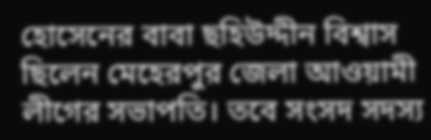হোসেনের বাবা ছহিউদ্দীন বিশ্বাস ছিলেন মেহেরপুর জেলা আওয়ামী লীগের সভাপতি। তবে সংসদ সদস্য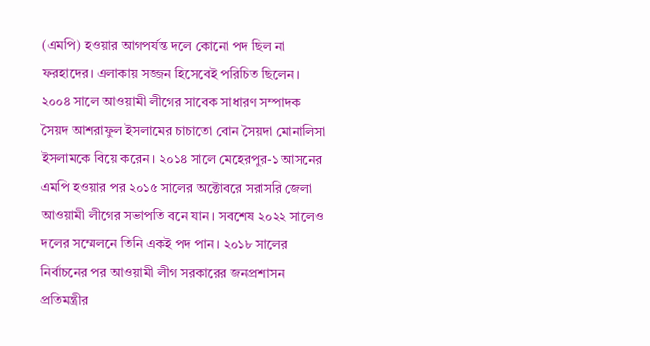(এমপি) হওয়ার আগপর্যন্ত দলে কোনো পদ ছিল না ফরহাদের। এলাকায় সজ্জন হিসেবেই পরিচিত ছিলেন। ২০০৪ সালে আওয়ামী লীগের সাবেক সাধারণ সম্পাদক সৈয়দ আশরাফুল ইসলামের চাচাতো বোন সৈয়দা মোনালিসা ইসলামকে বিয়ে করেন। ২০১৪ সালে মেহেরপুর-১ আসনের এমপি হওয়ার পর ২০১৫ সালের অক্টোবরে সরাসরি জেলা আওয়ামী লীগের সভাপতি বনে যান। সবশেষ ২০২২ সালেও দলের সম্মেলনে তিনি একই পদ পান। ২০১৮ সালের নির্বাচনের পর আওয়ামী লীগ সরকারের জনপ্রশাসন প্রতিমন্ত্রীর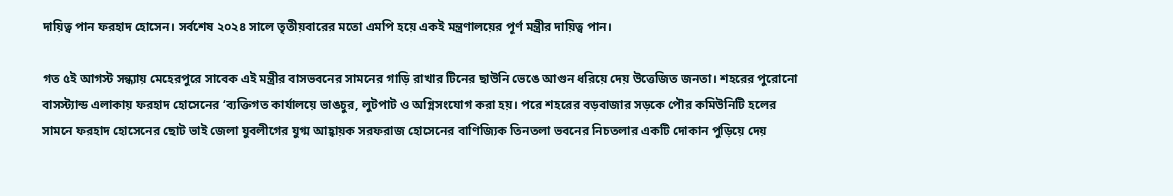দায়িত্ব পান ফরহাদ হোসেন। সর্বশেষ ২০২৪ সালে তৃতীয়বারের মতো এমপি হয়ে একই মন্ত্রণালয়ের পূর্ণ মন্ত্রীর দায়িত্ব পান।

গত ৫ই আগস্ট সন্ধ্যায় মেহেরপুরে সাবেক এই মন্ত্রীর বাসভবনের সামনের গাড়ি রাখার টিনের ছাউনি ভেঙে আগুন ধরিয়ে দেয় উত্তেজিত জনতা। শহরের পুরোনো বাসস্ট্যান্ড এলাকায় ফরহাদ হোসেনের ‘ব্যক্তিগত কার্যালয়ে ভাঙচুর, লুটপাট ও অগ্নিসংযোগ করা হয়। পরে শহরের বড়বাজার সড়কে পৌর কমিউনিটি হলের সামনে ফরহাদ হোসেনের ছোট ভাই জেলা যুবলীগের যুগ্ম আহ্বায়ক সরফরাজ হোসেনের বাণিজ্যিক তিনতলা ভবনের নিচতলার একটি দোকান পুড়িয়ে দেয়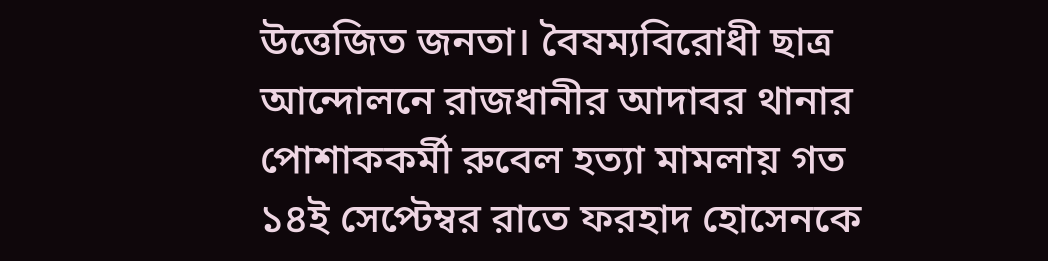উত্তেজিত জনতা। বৈষম্যবিরোধী ছাত্র আন্দোলনে রাজধানীর আদাবর থানার পোশাককর্মী রুবেল হত্যা মামলায় গত ১৪ই সেপ্টেম্বর রাতে ফরহাদ হোসেনকে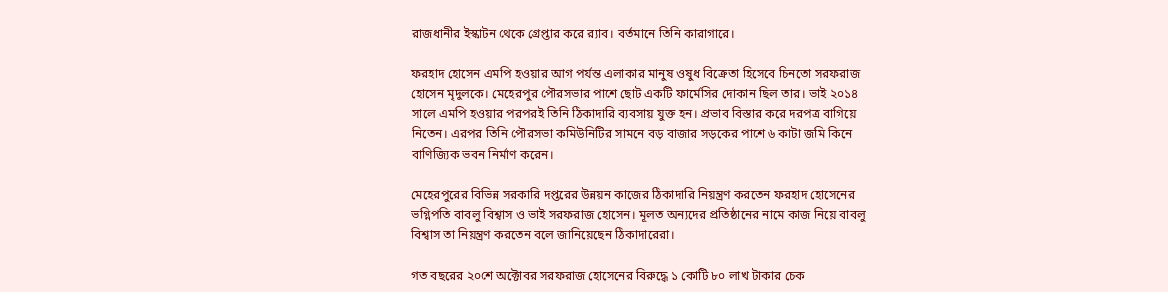রাজধানীর ইস্কাটন থেকে গ্রেপ্তার করে র‌্যাব। বর্তমানে তিনি কারাগারে।

ফরহাদ হোসেন এমপি হওয়ার আগ পর্যন্ত এলাকার মানুষ ওষুধ বিক্রেতা হিসেবে চিনতো সরফরাজ হোসেন মৃদুলকে। মেহেরপুর পৌরসভার পাশে ছোট একটি ফার্মেসির দোকান ছিল তার। ভাই ২০১৪ সালে এমপি হওয়ার পরপরই তিনি ঠিকাদারি ব্যবসায় যুক্ত হন। প্রভাব বিস্তার করে দরপত্র বাগিয়ে নিতেন। এরপর তিনি পৌরসভা কমিউনিটির সামনে বড় বাজার সড়কের পাশে ৬ কাটা জমি কিনে বাণিজ্যিক ভবন নির্মাণ করেন।

মেহেরপুরের বিভিন্ন সরকারি দপ্তরের উন্নয়ন কাজের ঠিকাদারি নিয়ন্ত্রণ করতেন ফরহাদ হোসেনের ভগ্নিপতি বাবলু বিশ্বাস ও ভাই সরফরাজ হোসেন। মূলত অন্যদের প্রতিষ্ঠানের নামে কাজ নিয়ে বাবলু বিশ্বাস তা নিয়ন্ত্রণ করতেন বলে জানিয়েছেন ঠিকাদারেরা।

গত বছরের ২০শে অক্টোবর সরফরাজ হোসেনের বিরুদ্ধে ১ কোটি ৮০ লাখ টাকার চেক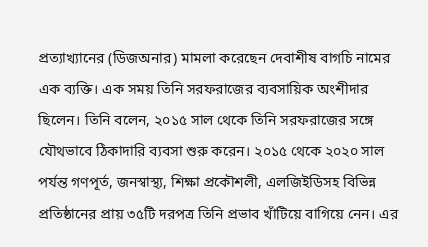প্রত্যাখ্যানের (ডিজঅনার) মামলা করেছেন দেবাশীষ বাগচি নামের এক ব্যক্তি। এক সময় তিনি সরফরাজের ব্যবসায়িক অংশীদার ছিলেন। তিনি বলেন, ২০১৫ সাল থেকে তিনি সরফরাজের সঙ্গে যৌথভাবে ঠিকাদারি ব্যবসা শুরু করেন। ২০১৫ থেকে ২০২০ সাল পর্যন্ত গণপূর্ত, জনস্বাস্থ্য, শিক্ষা প্রকৌশলী, এলজিইডিসহ বিভিন্ন প্রতিষ্ঠানের প্রায় ৩৫টি দরপত্র তিনি প্রভাব খাঁটিয়ে বাগিয়ে নেন। এর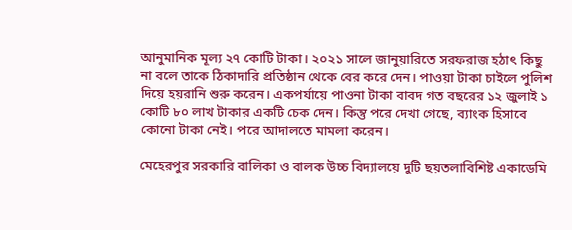আনুমানিক মূল্য ২৭ কোটি টাকা। ২০২১ সালে জানুয়ারিতে সরফরাজ হঠাৎ কিছু না বলে তাকে ঠিকাদারি প্রতিষ্ঠান থেকে বের করে দেন। পাওয়া টাকা চাইলে পুলিশ দিয়ে হয়রানি শুরু করেন। একপর্যায়ে পাওনা টাকা বাবদ গত বছরের ১২ জুলাই ১ কোটি ৮০ লাখ টাকার একটি চেক দেন। কিন্তু পরে দেখা গেছে, ব্যাংক হিসাবে কোনো টাকা নেই। পরে আদালতে মামলা করেন।

মেহেরপুর সরকারি বালিকা ও বালক উচ্চ বিদ্যালয়ে দুটি ছয়তলাবিশিষ্ট একাডেমি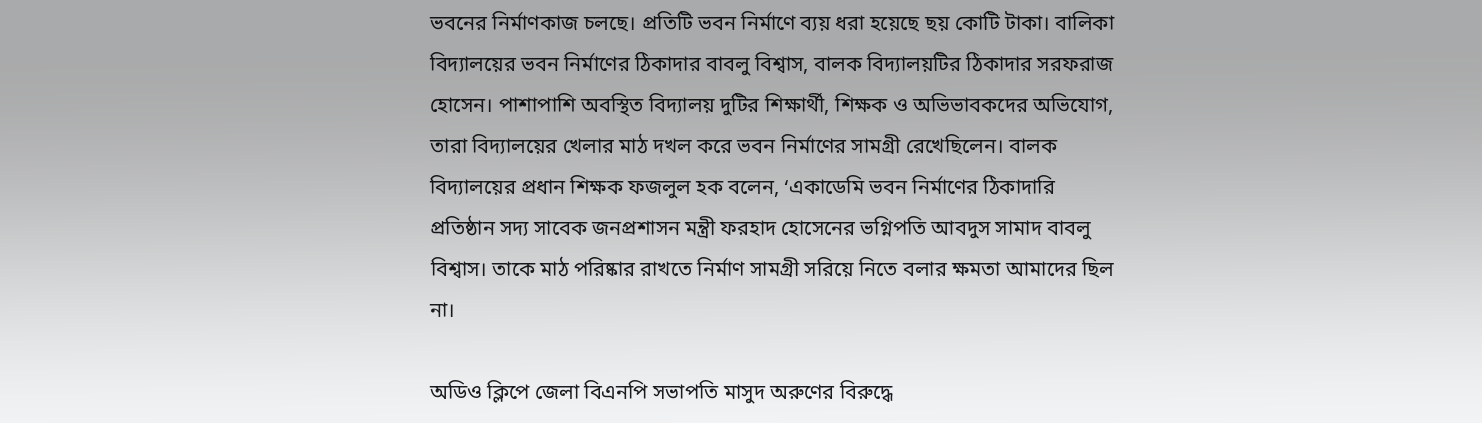ভবনের নির্মাণকাজ চলছে। প্রতিটি ভবন নির্মাণে ব্যয় ধরা হয়েছে ছয় কোটি টাকা। বালিকা বিদ্যালয়ের ভবন নির্মাণের ঠিকাদার বাবলু বিশ্বাস, বালক বিদ্যালয়টির ঠিকাদার সরফরাজ হোসেন। পাশাপাশি অবস্থিত বিদ্যালয় দুটির শিক্ষার্থী, শিক্ষক ও অভিভাবকদের অভিযোগ, তারা বিদ্যালয়ের খেলার মাঠ দখল করে ভবন নির্মাণের সামগ্রী রেখেছিলেন। বালক বিদ্যালয়ের প্রধান শিক্ষক ফজলুল হক বলেন, ‘একাডেমি ভবন নির্মাণের ঠিকাদারি প্রতিষ্ঠান সদ্য সাবেক জনপ্রশাসন মন্ত্রী ফরহাদ হোসেনের ভগ্নিপতি আবদুস সামাদ বাবলু বিশ্বাস। তাকে মাঠ পরিষ্কার রাখতে নির্মাণ সামগ্রী সরিয়ে নিতে বলার ক্ষমতা আমাদের ছিল না।

অডিও ক্লিপে জেলা বিএনপি সভাপতি মাসুদ অরুণের বিরুদ্ধে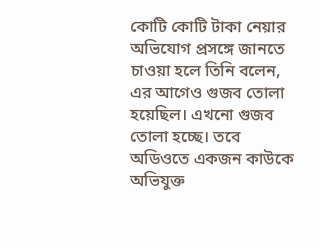কোটি কোটি টাকা নেয়ার অভিযোগ প্রসঙ্গে জানতে চাওয়া হলে তিনি বলেন, এর আগেও গুজব তোলা হয়েছিল। এখনো গুজব তোলা হচ্ছে। তবে অডিওতে একজন কাউকে অভিযুক্ত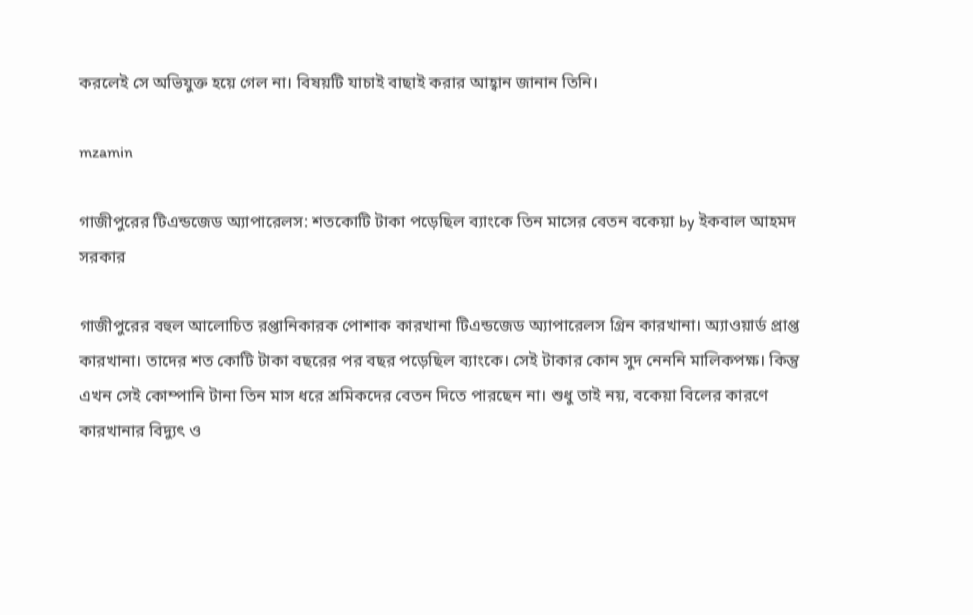করলেই সে অভিযুক্ত হয়ে গেল না। বিষয়টি যাচাই বাছাই করার আহ্বান জানান তিনি।

mzamin

গাজীপুরের টিএন্ডজেড অ্যাপারেলস: শতকোটি টাকা পড়েছিল ব্যাংকে তিন মাসের বেতন বকেয়া by ইকবাল আহমদ সরকার

গাজীপুরের বহুল আলোচিত রপ্তানিকারক পোশাক কারখানা টিএন্ডজেড অ্যাপারেলস গ্রিন কারখানা। অ্যাওয়ার্ড প্রাপ্ত কারখানা। তাদের শত কোটি টাকা বছরের পর বছর পড়েছিল ব্যাংকে। সেই টাকার কোন সুদ নেননি মালিকপক্ষ। কিন্তু এখন সেই কোম্পানি টানা তিন মাস ধরে শ্রমিকদের বেতন দিতে পারছেন না। শুধু তাই নয়, বকেয়া বিলের কারণে কারখানার বিদ্যুৎ ও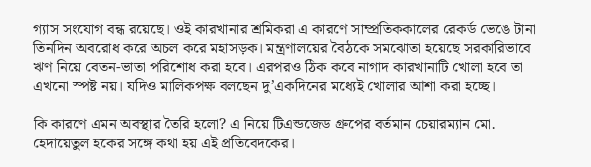গ্যাস সংযোগ বন্ধ রয়েছে। ওই কারখানার শ্রমিকরা এ কারণে সাম্প্রতিককালের রেকর্ড ভেঙে টানা তিনদিন অবরোধ করে অচল করে মহাসড়ক। মন্ত্রণালয়ের বৈঠকে সমঝোতা হয়েছে সরকারিভাবে ঋণ নিয়ে বেতন-ভাতা পরিশোধ করা হবে। এরপরও ঠিক কবে নাগাদ কারখানাটি খোলা হবে তা এখনো স্পষ্ট নয়। যদিও মালিকপক্ষ বলছেন দু’একদিনের মধ্যেই খোলার আশা করা হচ্ছে।

কি কারণে এমন অবস্থার তৈরি হলো? এ নিয়ে টিএন্ডজেড গ্রুপের বর্তমান চেয়ারম্যান মো. হেদায়েতুল হকের সঙ্গে কথা হয় এই প্রতিবেদকের।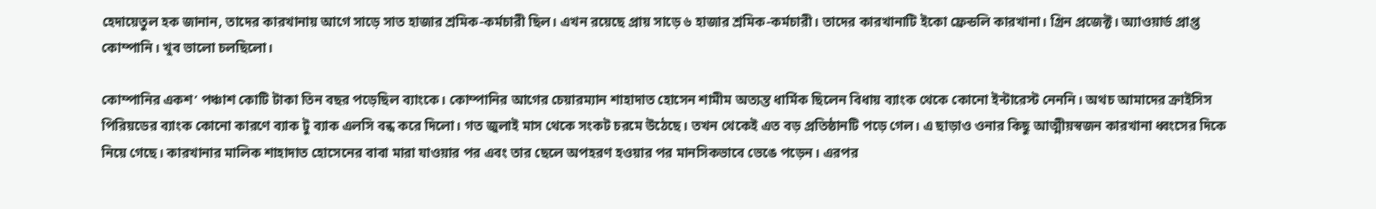হেদায়েতুল হক জানান, তাদের কারখানায় আগে সাড়ে সাত হাজার শ্রমিক-কর্মচারী ছিল। এখন রয়েছে প্রায় সাড়ে ৬ হাজার শ্রমিক-কর্মচারী। তাদের কারখানাটি ইকো ফ্রেন্ডলি কারখানা। গ্রিন প্রজেক্ট। অ্যাওয়ার্ড প্রাপ্ত কোম্পানি। খুব ভালো চলছিলো।

কোম্পানির একশ’ পঞ্চাশ কোটি টাকা তিন বছর পড়েছিল ব্যাংকে। কোম্পানির আগের চেয়ারম্যান শাহাদাত হোসেন শামীম অত্যন্ত ধার্মিক ছিলেন বিধায় ব্যাংক থেকে কোনো ইন্টারেস্ট নেননি। অথচ আমাদের ক্রাইসিস পিরিয়ডের ব্যাংক কোনো কারণে ব্যাক টু ব্যাক এলসি বন্ধ করে দিলো। গত জুলাই মাস থেকে সংকট চরমে উঠেছে। তখন থেকেই এত বড় প্রতিষ্ঠানটি পড়ে গেল। এ ছাড়াও ওনার কিছু আত্মীয়স্বজন কারখানা ধ্বংসের দিকে নিয়ে গেছে। কারখানার মালিক শাহাদাত হোসেনের বাবা মারা যাওয়ার পর এবং তার ছেলে অপহরণ হওয়ার পর মানসিকভাবে ভেঙে পড়েন। এরপর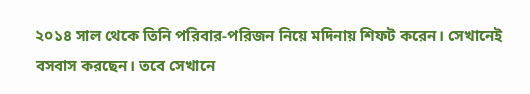২০১৪ সাল থেকে তিনি পরিবার-পরিজন নিয়ে মদিনায় শিফট করেন। সেখানেই বসবাস করছেন। তবে সেখানে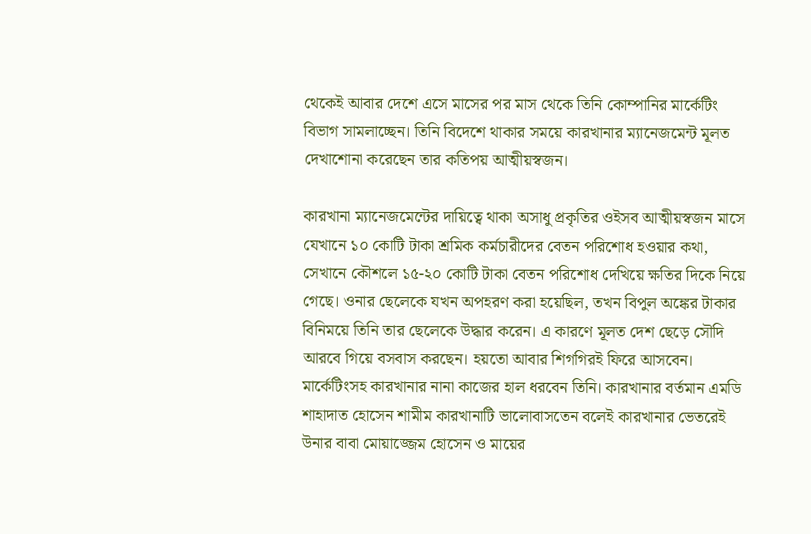থেকেই আবার দেশে এসে মাসের পর মাস থেকে তিনি কোম্পানির মার্কেটিং বিভাগ সামলাচ্ছেন। তিনি বিদেশে থাকার সময়ে কারখানার ম্যানেজমেন্ট মূলত দেখাশোনা করেছেন তার কতিপয় আত্মীয়স্বজন।

কারখানা ম্যানেজমেন্টের দায়িত্বে থাকা অসাধু প্রকৃতির ওইসব আত্মীয়স্বজন মাসে যেখানে ১০ কোটি টাকা শ্রমিক কর্মচারীদের বেতন পরিশোধ হওয়ার কথা, সেখানে কৌশলে ১৫-২০ কোটি টাকা বেতন পরিশোধ দেখিয়ে ক্ষতির দিকে নিয়ে গেছে। ওনার ছেলেকে যখন অপহরণ করা হয়েছিল, তখন বিপুল অঙ্কের টাকার বিনিময়ে তিনি তার ছেলেকে উদ্ধার করেন। এ কারণে মূলত দেশ ছেড়ে সৌদি আরবে গিয়ে বসবাস করছেন। হয়তো আবার শিগগিরই ফিরে আসবেন। মার্কেটিংসহ কারখানার নানা কাজের হাল ধরবেন তিনি। কারখানার বর্তমান এমডি শাহাদাত হোসেন শামীম কারখানাটি ভালোবাসতেন বলেই কারখানার ভেতরেই উনার বাবা মোয়াজ্জেম হোসেন ও মায়ের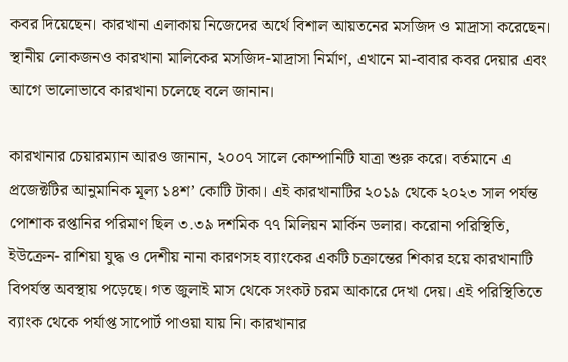কবর দিয়েছেন। কারখানা এলাকায় নিজেদের অর্থে বিশাল আয়তনের মসজিদ ও মাদ্রাসা করেছেন। স্থানীয় লোকজনও কারখানা মালিকের মসজিদ-মাদ্রাসা নির্মাণ, এখানে মা-বাবার কবর দেয়ার এবং আগে ভালোভাবে কারখানা চলেছে বলে জানান।

কারখানার চেয়ারম্যান আরও জানান, ২০০৭ সালে কোম্পানিটি যাত্রা শুরু করে। বর্তমানে এ প্রজেক্টটির আনুমানিক মূল্য ১৪শ’ কোটি টাকা। এই কারখানাটির ২০১৯ থেকে ২০২৩ সাল পর্যন্ত পোশাক রপ্তানির পরিমাণ ছিল ৩.৩৯ দশমিক ৭৭ মিলিয়ন মার্কিন ডলার। করোনা পরিস্থিতি, ইউক্রেন- রাশিয়া যুদ্ধ ও দেশীয় নানা কারণসহ ব্যাংকের একটি চক্রান্তের শিকার হয়ে কারখানাটি বিপর্যস্ত অবস্থায় পড়েছে। গত জুলাই মাস থেকে সংকট চরম আকারে দেখা দেয়। এই পরিস্থিতিতে ব্যাংক থেকে পর্যাপ্ত সাপোর্ট পাওয়া যায় নি। কারখানার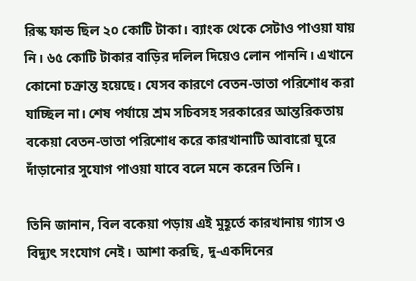রিস্ক ফান্ড ছিল ২০ কোটি টাকা। ব্যাংক থেকে সেটাও পাওয়া যায় নি। ৬৫ কোটি টাকার বাড়ির দলিল দিয়েও লোন পাননি। এখানে কোনো চক্রান্ত হয়েছে। যেসব কারণে বেতন-ভাতা পরিশোধ করা যাচ্ছিল না। শেষ পর্যায়ে শ্রম সচিবসহ সরকারের আন্তরিকতায় বকেয়া বেতন-ভাতা পরিশোধ করে কারখানাটি আবারো ঘুরে দাঁড়ানোর সুযোগ পাওয়া যাবে বলে মনে করেন তিনি।

তিনি জানান, বিল বকেয়া পড়ায় এই মুহূর্তে কারখানায় গ্যাস ও বিদ্যুৎ সংযোগ নেই। আশা করছি, দু-একদিনের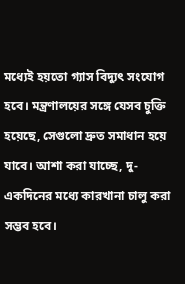মধ্যেই হয়তো গ্যাস বিদ্যুৎ সংযোগ হবে। মন্ত্রণালয়ের সঙ্গে যেসব চুক্তি হয়েছে, সেগুলো দ্রুত সমাধান হয়ে যাবে। আশা করা যাচ্ছে, দু-একদিনের মধ্যে কারখানা চালু করা সম্ভব হবে।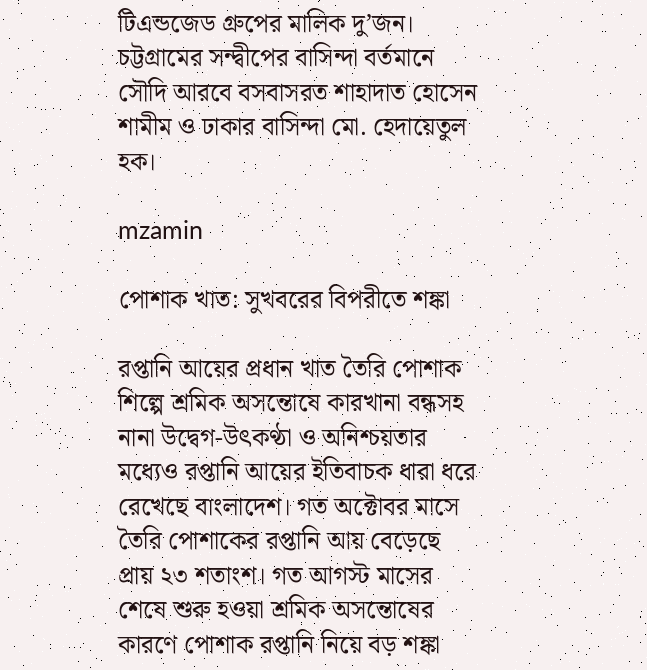টিএন্ডজেড গ্রুপের মালিক দু’জন। চট্টগ্রামের সন্দ্বীপের বাসিন্দা বর্তমানে সৌদি আরবে বসবাসরত শাহাদাত হোসেন শামীম ও ঢাকার বাসিন্দা মো. হেদায়েতুল হক।

mzamin

পোশাক খাত: সুখবরের বিপরীতে শঙ্কা

রপ্তানি আয়ের প্রধান খাত তৈরি পোশাক শিল্পে শ্রমিক অসন্তোষে কারখানা বন্ধসহ নানা উদ্বেগ-উৎকণ্ঠা ও অনিশ্চয়তার মধ্যেও রপ্তানি আয়ের ইতিবাচক ধারা ধরে রেখেছে বাংলাদেশ। গত অক্টোবর মাসে তৈরি পোশাকের রপ্তানি আয় বেড়েছে প্রায় ২৩ শতাংশ। গত আগস্ট মাসের শেষে শুরু হওয়া শ্রমিক অসন্তোষের কারণে পোশাক রপ্তানি নিয়ে বড় শঙ্কা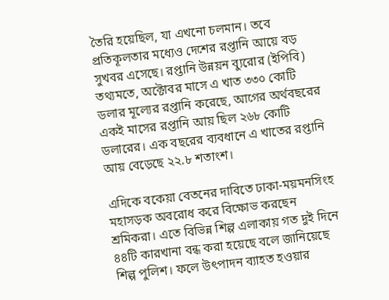তৈরি হয়েছিল, যা এখনো চলমান। তবে প্রতিকূলতার মধ্যেও দেশের রপ্তানি আয়ে বড় সুখবর এসেছে। রপ্তানি উন্নয়ন ব্যুরোর (ইপিবি) তথ্যমতে, অক্টোবর মাসে এ খাত ৩৩০ কোটি ডলার মূল্যের রপ্তানি করেছে, আগের অর্থবছরের একই মাসের রপ্তানি আয় ছিল ২৬৮ কোটি ডলারের। এক বছরের ব্যবধানে এ খাতের রপ্তানি আয় বেড়েছে ২২.৮ শতাংশ।

এদিকে বকেয়া বেতনের দাবিতে ঢাকা-ময়মনসিংহ মহাসড়ক অবরোধ করে বিক্ষোভ করছেন শ্রমিকরা। এতে বিভিন্ন শিল্প এলাকায় গত দুই দিনে ৪৪টি কারখানা বন্ধ করা হয়েছে বলে জানিয়েছে শিল্প পুলিশ। ফলে উৎপাদন ব্যাহত হওয়ার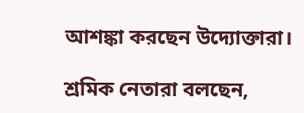আশঙ্কা করছেন উদ্যোক্তারা।

শ্রমিক নেতারা বলছেন,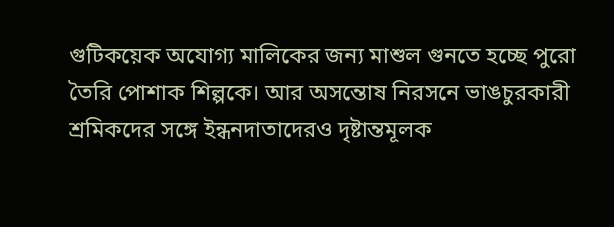গুটিকয়েক অযোগ্য মালিকের জন্য মাশুল গুনতে হচ্ছে পুরো তৈরি পোশাক শিল্পকে। আর অসন্তোষ নিরসনে ভাঙচুরকারী শ্রমিকদের সঙ্গে ইন্ধনদাতাদেরও দৃষ্টান্তমূলক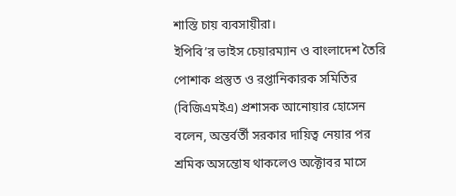শাস্তি চায় ব্যবসায়ীরা।
ইপিবি’র ভাইস চেয়ারম্যান ও বাংলাদেশ তৈরি পোশাক প্রস্তুত ও রপ্তানিকারক সমিতির (বিজিএমইএ) প্রশাসক আনোয়ার হোসেন বলেন, অন্তর্বর্তী সরকার দায়িত্ব নেয়ার পর শ্রমিক অসন্তোষ থাকলেও অক্টোবর মাসে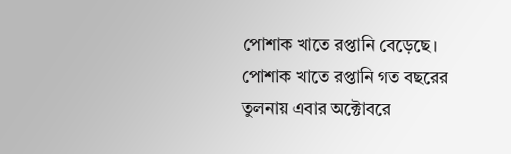পোশাক খাতে রপ্তানি বেড়েছে। পোশাক খাতে রপ্তানি গত বছরের তুলনায় এবার অক্টোবরে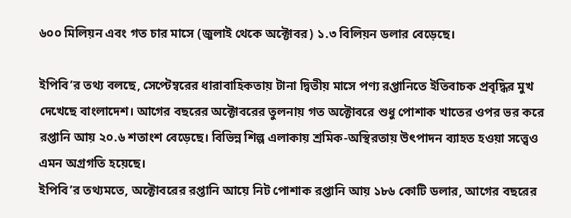৬০০ মিলিয়ন এবং গত চার মাসে (জুলাই থেকে অক্টোবর) ১.৩ বিলিয়ন ডলার বেড়েছে।

ইপিবি’র তথ্য বলছে, সেপ্টেম্বরের ধারাবাহিকতায় টানা দ্বিতীয় মাসে পণ্য রপ্তানিতে ইতিবাচক প্রবৃদ্ধির মুখ দেখেছে বাংলাদেশ। আগের বছরের অক্টোবরের তুলনায় গত অক্টোবরে শুধু পোশাক খাতের ওপর ভর করে রপ্তানি আয় ২০.৬ শতাংশ বেড়েছে। বিভিন্ন শিল্প এলাকায় শ্রমিক-অস্থিরতায় উৎপাদন ব্যাহত হওয়া সত্ত্বেও এমন অগ্রগতি হয়েছে।
ইপিবি’র তথ্যমতে, অক্টোবরের রপ্তানি আয়ে নিট পোশাক রপ্তানি আয় ১৮৬ কোটি ডলার, আগের বছরের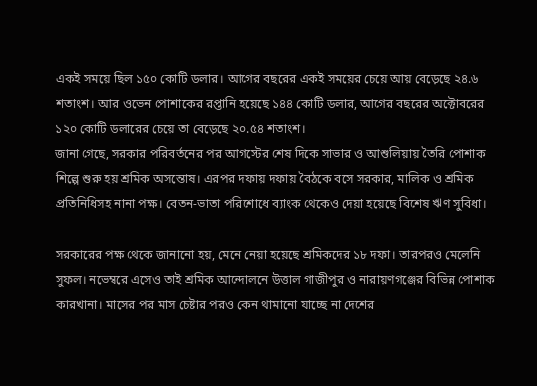একই সময়ে ছিল ১৫০ কোটি ডলার। আগের বছরের একই সময়ের চেয়ে আয় বেড়েছে ২৪.৬ শতাংশ। আর ওভেন পোশাকের রপ্তানি হয়েছে ১৪৪ কোটি ডলার, আগের বছরের অক্টোবরের ১২০ কোটি ডলারের চেয়ে তা বেড়েছে ২০.৫৪ শতাংশ।
জানা গেছে, সরকার পরিবর্তনের পর আগস্টের শেষ দিকে সাভার ও আশুলিয়ায় তৈরি পোশাক শিল্পে শুরু হয় শ্রমিক অসন্তোষ। এরপর দফায় দফায় বৈঠকে বসে সরকার, মালিক ও শ্রমিক প্রতিনিধিসহ নানা পক্ষ। বেতন-ভাতা পরিশোধে ব্যাংক থেকেও দেয়া হয়েছে বিশেষ ঋণ সুবিধা।

সরকারের পক্ষ থেকে জানানো হয়, মেনে নেয়া হয়েছে শ্রমিকদের ১৮ দফা। তারপরও মেলেনি সুফল। নভেম্বরে এসেও তাই শ্রমিক আন্দোলনে উত্তাল গাজীপুর ও নারায়ণগঞ্জের বিভিন্ন পোশাক কারখানা। মাসের পর মাস চেষ্টার পরও কেন থামানো যাচ্ছে না দেশের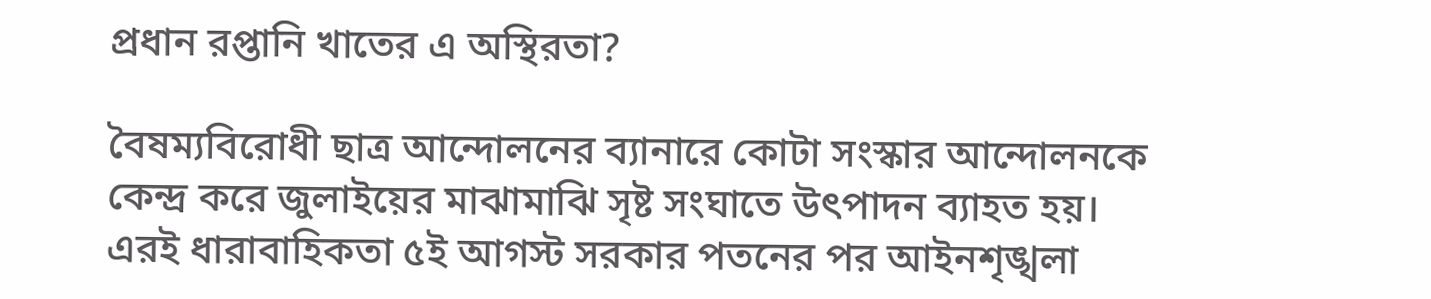প্রধান রপ্তানি খাতের এ অস্থিরতা?

বৈষম্যবিরোধী ছাত্র আন্দোলনের ব্যানারে কোটা সংস্কার আন্দোলনকে কেন্দ্র করে জুলাইয়ের মাঝামাঝি সৃষ্ট সংঘাতে উৎপাদন ব্যাহত হয়। এরই ধারাবাহিকতা ৫ই আগস্ট সরকার পতনের পর আইনশৃঙ্খলা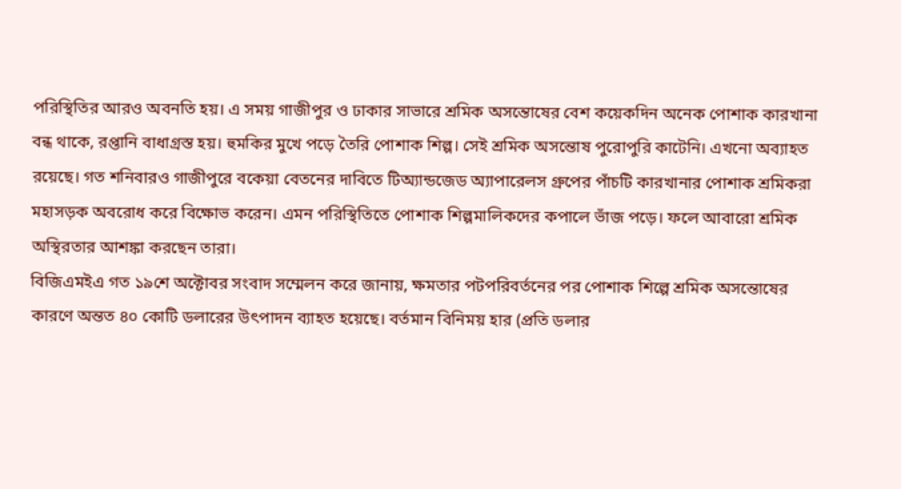পরিস্থিতির আরও অবনতি হয়। এ সময় গাজীপুর ও ঢাকার সাভারে শ্রমিক অসন্তোষের বেশ কয়েকদিন অনেক পোশাক কারখানা বন্ধ থাকে, রপ্তানি বাধাগ্রস্ত হয়। হুমকির মুখে পড়ে তৈরি পোশাক শিল্প। সেই শ্রমিক অসন্তোষ পুরোপুরি কাটেনি। এখনো অব্যাহত রয়েছে। গত শনিবারও গাজীপুরে বকেয়া বেতনের দাবিতে টিঅ্যান্ডজেড অ্যাপারেলস গ্রুপের পাঁচটি কারখানার পোশাক শ্রমিকরা মহাসড়ক অবরোধ করে বিক্ষোভ করেন। এমন পরিস্থিতিতে পোশাক শিল্পমালিকদের কপালে ভাঁজ পড়ে। ফলে আবারো শ্রমিক অস্থিরতার আশঙ্কা করছেন তারা।
বিজিএমইএ গত ১৯শে অক্টোবর সংবাদ সম্মেলন করে জানায়, ক্ষমতার পটপরিবর্তনের পর পোশাক শিল্পে শ্রমিক অসন্তোষের কারণে অন্তত ৪০ কোটি ডলারের উৎপাদন ব্যাহত হয়েছে। বর্তমান বিনিময় হার (প্রতি ডলার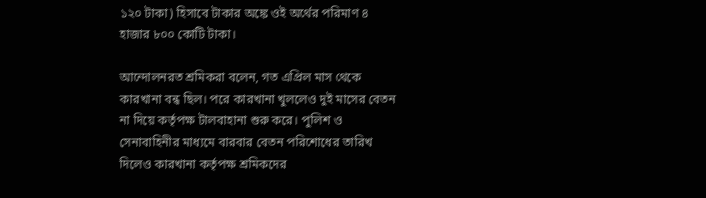১২০ টাকা) হিসাবে টাকার অঙ্কে ওই অর্থের পরিমাণ ৪ হাজার ৮০০ কোটি টাকা।

আন্দোলনরত শ্রমিকরা বলেন, গত এপ্রিল মাস থেকে কারখানা বন্ধ ছিল। পরে কারখানা খুললেও দুই মাসের বেতন না দিয়ে কর্তৃপক্ষ টালবাহানা শুরু করে। পুলিশ ও সেনাবাহিনীর মাধ্যমে বারবার বেতন পরিশোধের তারিখ দিলেও কারখানা কর্তৃপক্ষ শ্রমিকদের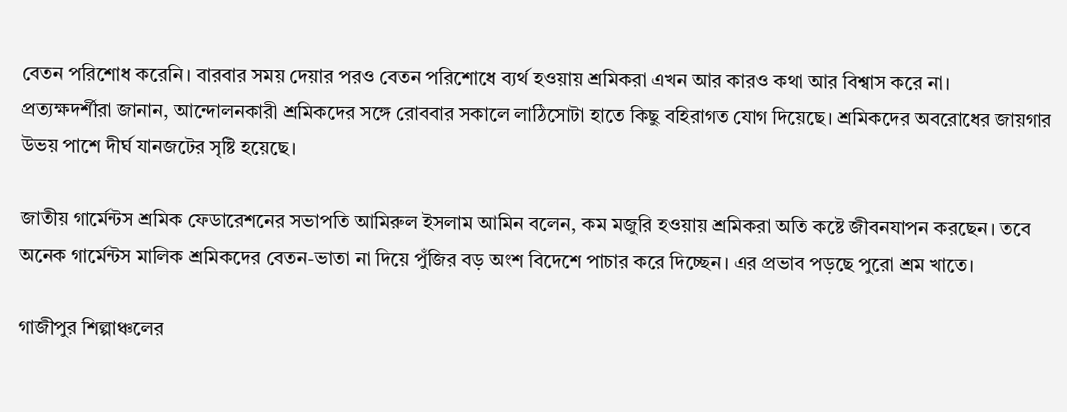বেতন পরিশোধ করেনি। বারবার সময় দেয়ার পরও বেতন পরিশোধে ব্যর্থ হওয়ায় শ্রমিকরা এখন আর কারও কথা আর বিশ্বাস করে না।
প্রত্যক্ষদর্শীরা জানান, আন্দোলনকারী শ্রমিকদের সঙ্গে রোববার সকালে লাঠিসোটা হাতে কিছু বহিরাগত যোগ দিয়েছে। শ্রমিকদের অবরোধের জায়গার উভয় পাশে দীর্ঘ যানজটের সৃষ্টি হয়েছে।

জাতীয় গার্মেন্টস শ্রমিক ফেডারেশনের সভাপতি আমিরুল ইসলাম আমিন বলেন, কম মজুরি হওয়ায় শ্রমিকরা অতি কষ্টে জীবনযাপন করছেন। তবে অনেক গার্মেন্টস মালিক শ্রমিকদের বেতন-ভাতা না দিয়ে পুঁজির বড় অংশ বিদেশে পাচার করে দিচ্ছেন। এর প্রভাব পড়ছে পুরো শ্রম খাতে।

গাজীপুর শিল্পাঞ্চলের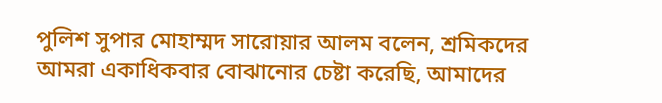পুলিশ সুপার মোহাম্মদ সারোয়ার আলম বলেন, শ্রমিকদের আমরা একাধিকবার বোঝানোর চেষ্টা করেছি, আমাদের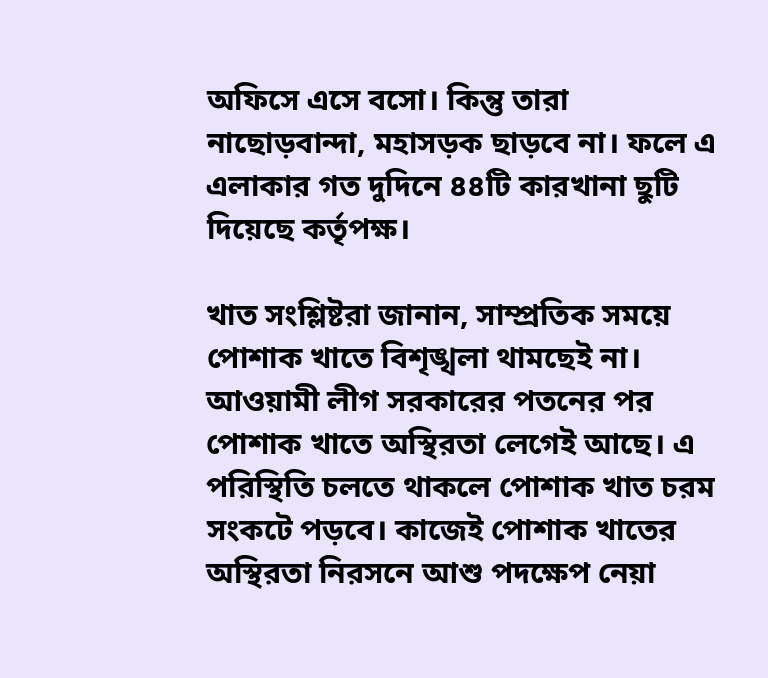অফিসে এসে বসো। কিন্তু তারা নাছোড়বান্দা, মহাসড়ক ছাড়বে না। ফলে এ এলাকার গত দুদিনে ৪৪টি কারখানা ছুটি দিয়েছে কর্তৃপক্ষ।

খাত সংশ্লিষ্টরা জানান, সাম্প্রতিক সময়ে পোশাক খাতে বিশৃঙ্খলা থামছেই না। আওয়ামী লীগ সরকারের পতনের পর পোশাক খাতে অস্থিরতা লেগেই আছে। এ পরিস্থিতি চলতে থাকলে পোশাক খাত চরম সংকটে পড়বে। কাজেই পোশাক খাতের অস্থিরতা নিরসনে আশু পদক্ষেপ নেয়া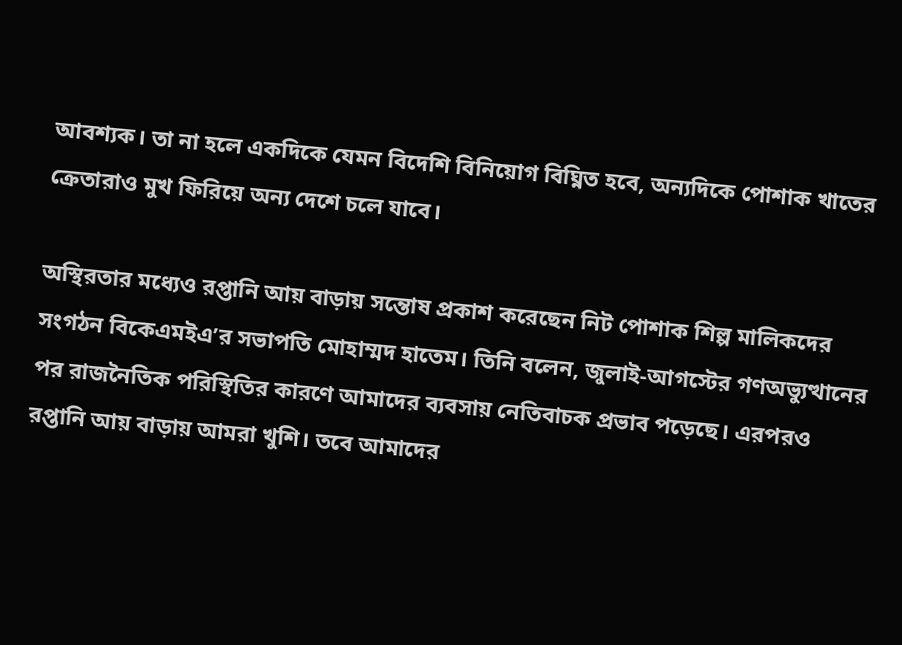আবশ্যক। তা না হলে একদিকে যেমন বিদেশি বিনিয়োগ বিঘ্নিত হবে, অন্যদিকে পোশাক খাতের ক্রেতারাও মুখ ফিরিয়ে অন্য দেশে চলে যাবে।

অস্থিরতার মধ্যেও রপ্তানি আয় বাড়ায় সন্তোষ প্রকাশ করেছেন নিট পোশাক শিল্প মালিকদের সংগঠন বিকেএমইএ’র সভাপতি মোহাম্মদ হাতেম। তিনি বলেন, জুলাই-আগস্টের গণঅভ্যুত্থানের পর রাজনৈতিক পরিস্থিতির কারণে আমাদের ব্যবসায় নেতিবাচক প্রভাব পড়েছে। এরপরও রপ্তানি আয় বাড়ায় আমরা খুশি। তবে আমাদের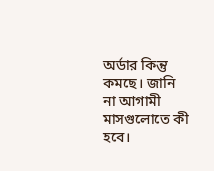অর্ডার কিন্তু কমছে। জানি না আগামী মাসগুলোতে কী হবে।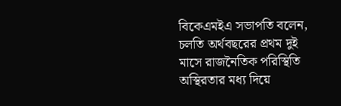বিকেএমইএ সভাপতি বলেন, চলতি অর্থবছরের প্রথম দুই মাসে রাজনৈতিক পরিস্থিতি অস্থিরতার মধ্য দিয়ে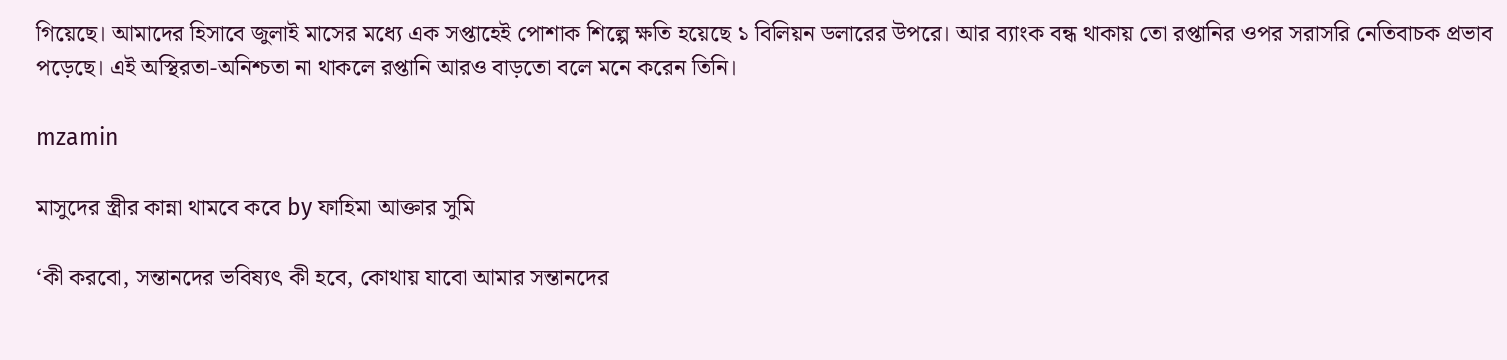গিয়েছে। আমাদের হিসাবে জুলাই মাসের মধ্যে এক সপ্তাহেই পোশাক শিল্পে ক্ষতি হয়েছে ১ বিলিয়ন ডলারের উপরে। আর ব্যাংক বন্ধ থাকায় তো রপ্তানির ওপর সরাসরি নেতিবাচক প্রভাব পড়েছে। এই অস্থিরতা-অনিশ্চতা না থাকলে রপ্তানি আরও বাড়তো বলে মনে করেন তিনি।

mzamin

মাসুদের স্ত্রীর কান্না থামবে কবে by ফাহিমা আক্তার সুমি

‘কী করবো, সন্তানদের ভবিষ্যৎ কী হবে, কোথায় যাবো আমার সন্তানদের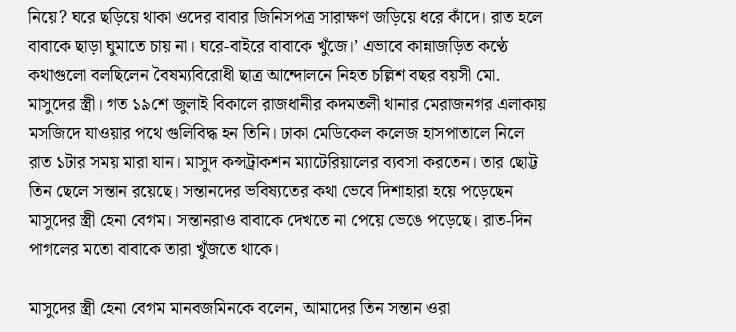নিয়ে? ঘরে ছড়িয়ে থাকা ওদের বাবার জিনিসপত্র সারাক্ষণ জড়িয়ে ধরে কাঁদে। রাত হলে বাবাকে ছাড়া ঘুমাতে চায় না। ঘরে-বাইরে বাবাকে খুঁজে।’ এভাবে কান্নাজড়িত কণ্ঠে কথাগুলো বলছিলেন বৈষম্যবিরোধী ছাত্র আন্দোলনে নিহত চল্লিশ বছর বয়সী মো. মাসুদের স্ত্রী। গত ১৯শে জুলাই বিকালে রাজধানীর কদমতলী থানার মেরাজনগর এলাকায় মসজিদে যাওয়ার পথে গুলিবিদ্ধ হন তিনি। ঢাকা মেডিকেল কলেজ হাসপাতালে নিলে রাত ১টার সময় মারা যান। মাসুদ কন্সট্রাকশন ম্যাটেরিয়ালের ব্যবসা করতেন। তার ছোট্ট তিন ছেলে সন্তান রয়েছে। সন্তানদের ভবিষ্যতের কথা ভেবে দিশাহারা হয়ে পড়েছেন মাসুদের স্ত্রী হেনা বেগম। সন্তানরাও বাবাকে দেখতে না পেয়ে ভেঙে পড়েছে। রাত-দিন পাগলের মতো বাবাকে তারা খুঁজতে থাকে।

মাসুদের স্ত্রী হেনা বেগম মানবজমিনকে বলেন, আমাদের তিন সন্তান ওরা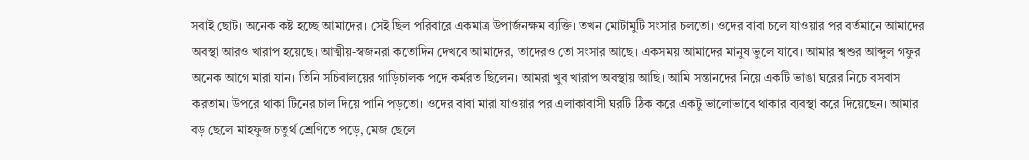সবাই ছোট। অনেক কষ্ট হচ্ছে আমাদের। সেই ছিল পরিবারে একমাত্র উপার্জনক্ষম ব্যক্তি। তখন মোটামুটি সংসার চলতো। ওদের বাবা চলে যাওয়ার পর বর্তমানে আমাদের অবস্থা আরও খারাপ হয়েছে। আত্মীয়-স্বজনরা কতোদিন দেখবে আমাদের, তাদেরও তো সংসার আছে। একসময় আমাদের মানুষ ভুলে যাবে। আমার শ্বশুর আব্দুল গফুর অনেক আগে মারা যান। তিনি সচিবালয়ের গাড়িচালক পদে কর্মরত ছিলেন। আমরা খুব খারাপ অবস্থায় আছি। আমি সন্তানদের নিয়ে একটি ভাঙা ঘরের নিচে বসবাস করতাম। উপরে থাকা টিনের চাল দিয়ে পানি পড়তো। ওদের বাবা মারা যাওয়ার পর এলাকাবাসী ঘরটি ঠিক করে একটু ভালোভাবে থাকার ব্যবস্থা করে দিয়েছেন। আমার বড় ছেলে মাহফুজ চতুর্থ শ্রেণিতে পড়ে, মেজ ছেলে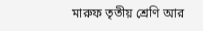মারুফ তৃতীয় শ্রেণি আর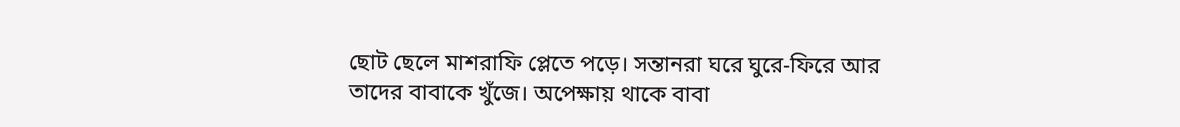ছোট ছেলে মাশরাফি প্লেতে পড়ে। সন্তানরা ঘরে ঘুরে-ফিরে আর তাদের বাবাকে খুঁজে। অপেক্ষায় থাকে বাবা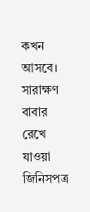কখন আসবে। সারাক্ষণ বাবার রেখে যাওয়া জিনিসপত্র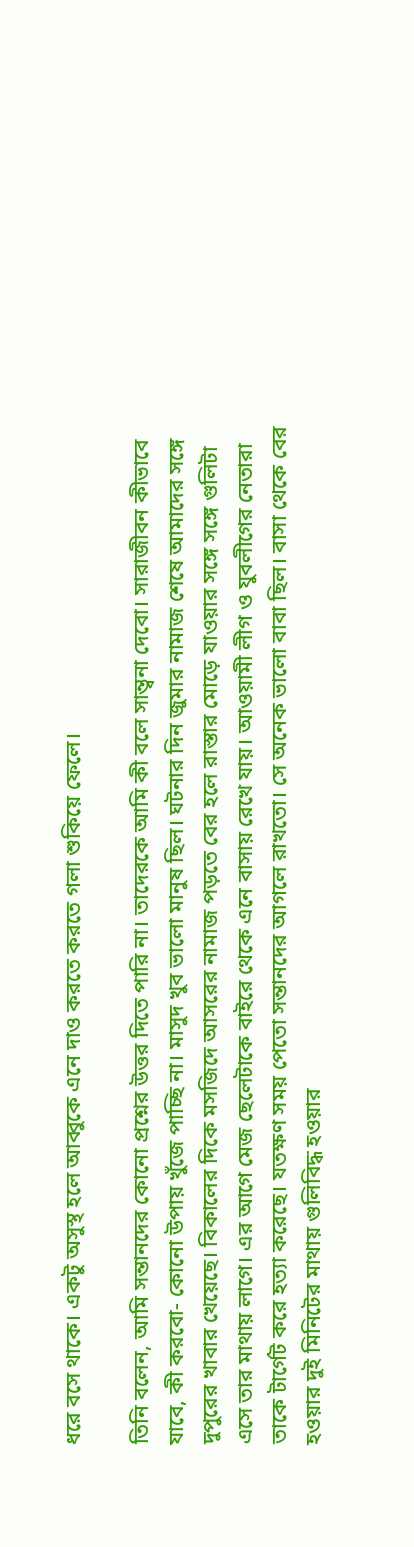ধরে বসে থাকে। একটু অসুস্থ হলে আব্বুকে এনে দাও করতে করতে গলা শুকিয়ে ফেলে।

তিনি বলেন, আমি সন্তানদের কোনো প্রশ্নের উত্তর দিতে পারি না। তাদেরকে আমি কী বলে সান্ত্বনা দেবো। সারাজীবন কীভাবে যাবে, কী করবো- কোনো উপায় খুঁজে পাচ্ছি না। মাসুদ খুব ভালো মানুষ ছিল। ঘটনার দিন জুমার নামাজ শেষে আমাদের সঙ্গে দুপুরের খাবার খেয়েছে। বিকালের দিকে মসজিদে আসরের নামাজ পড়তে বের হলে রাস্তার মোড়ে যাওয়ার সঙ্গে সঙ্গে গুলিটা এসে তার মাথায় লাগে। এর আগে মেজ ছেলেটাকে বাইরে থেকে এনে বাসায় রেখে যায়। আওয়ামী লীগ ও যুবলীগের নেতারা তাকে টার্গেট করে হত্যা করেছে। যতক্ষণ সময় পেতো সন্তানদের আগলে রাখতো। সে অনেক ভালো বাবা ছিল। বাসা থেকে বের হওয়ার দুই মিনিটের মাথায় গুলিবিদ্ধ হওয়ার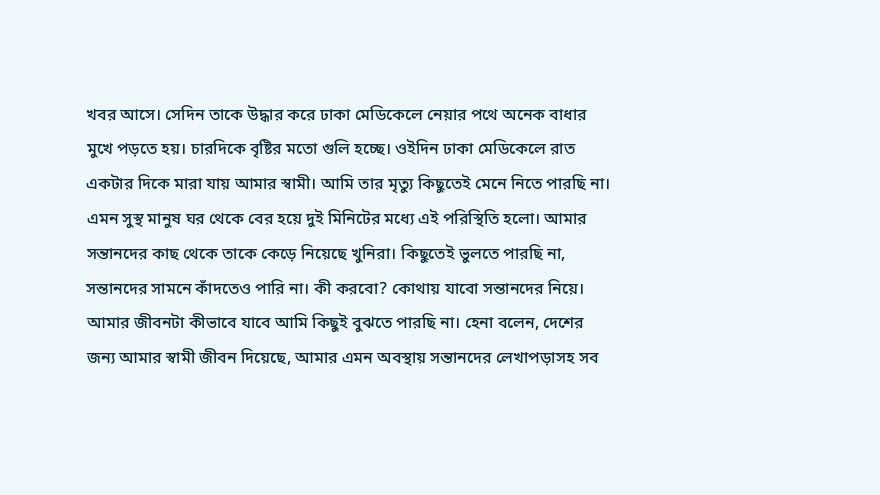খবর আসে। সেদিন তাকে উদ্ধার করে ঢাকা মেডিকেলে নেয়ার পথে অনেক বাধার মুখে পড়তে হয়। চারদিকে বৃষ্টির মতো গুলি হচ্ছে। ওইদিন ঢাকা মেডিকেলে রাত একটার দিকে মারা যায় আমার স্বামী। আমি তার মৃত্যু কিছুতেই মেনে নিতে পারছি না। এমন সুস্থ মানুষ ঘর থেকে বের হয়ে দুই মিনিটের মধ্যে এই পরিস্থিতি হলো। আমার সন্তানদের কাছ থেকে তাকে কেড়ে নিয়েছে খুনিরা। কিছুতেই ভুলতে পারছি না, সন্তানদের সামনে কাঁদতেও পারি না। কী করবো? কোথায় যাবো সন্তানদের নিয়ে। আমার জীবনটা কীভাবে যাবে আমি কিছুই বুঝতে পারছি না। হেনা বলেন, দেশের জন্য আমার স্বামী জীবন দিয়েছে, আমার এমন অবস্থায় সন্তানদের লেখাপড়াসহ সব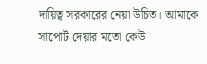দায়িত্ব সরকারের নেয়া উচিত। আমাকে সাপোর্ট দেয়ার মতো কেউ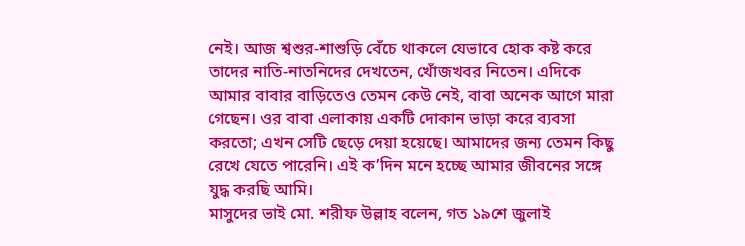নেই। আজ শ্বশুর-শাশুড়ি বেঁচে থাকলে যেভাবে হোক কষ্ট করে তাদের নাতি-নাতনিদের দেখতেন, খোঁজখবর নিতেন। এদিকে আমার বাবার বাড়িতেও তেমন কেউ নেই, বাবা অনেক আগে মারা গেছেন। ওর বাবা এলাকায় একটি দোকান ভাড়া করে ব্যবসা করতো; এখন সেটি ছেড়ে দেয়া হয়েছে। আমাদের জন্য তেমন কিছু রেখে যেতে পারেনি। এই ক’দিন মনে হচ্ছে আমার জীবনের সঙ্গে যুদ্ধ করছি আমি।
মাসুদের ভাই মো. শরীফ উল্লাহ বলেন, গত ১৯শে জুলাই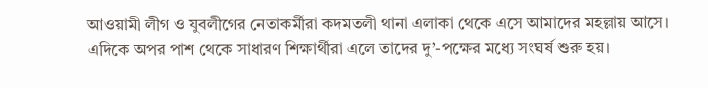আওয়ামী লীগ ও যুবলীগের নেতাকর্মীরা কদমতলী থানা এলাকা থেকে এসে আমাদের মহল্লায় আসে। এদিকে অপর পাশ থেকে সাধারণ শিক্ষার্থীরা এলে তাদের দু’-পক্ষের মধ্যে সংঘর্ষ শুরু হয়।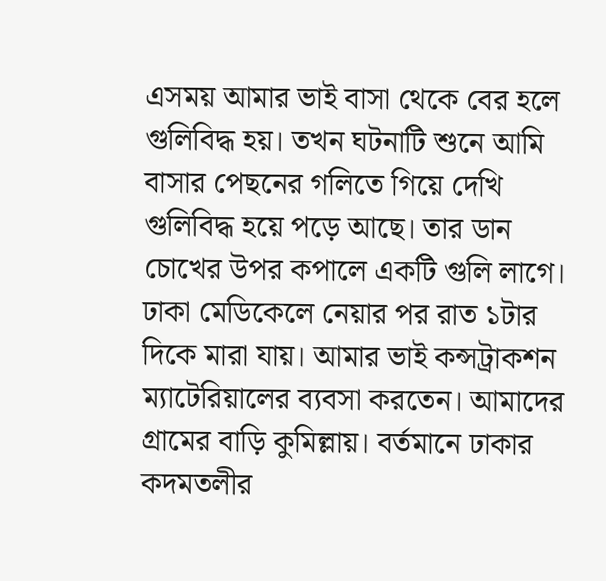এসময় আমার ভাই বাসা থেকে বের হলে গুলিবিদ্ধ হয়। তখন ঘটনাটি শুনে আমি বাসার পেছনের গলিতে গিয়ে দেখি গুলিবিদ্ধ হয়ে পড়ে আছে। তার ডান চোখের উপর কপালে একটি গুলি লাগে। ঢাকা মেডিকেলে নেয়ার পর রাত ১টার দিকে মারা যায়। আমার ভাই কন্সট্রাকশন ম্যাটেরিয়ালের ব্যবসা করতেন। আমাদের গ্রামের বাড়ি কুমিল্লায়। বর্তমানে ঢাকার কদমতলীর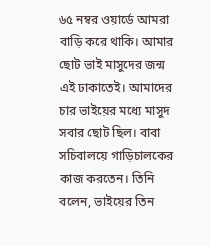৬৫ নম্বর ওয়ার্ডে আমরা বাড়ি করে থাকি। আমার ছোট ভাই মাসুদের জন্ম এই ঢাকাতেই। আমাদের চার ভাইয়ের মধ্যে মাসুদ সবার ছোট ছিল। বাবা সচিবালয়ে গাড়িচালকের কাজ করতেন। তিনি বলেন, ভাইয়ের তিন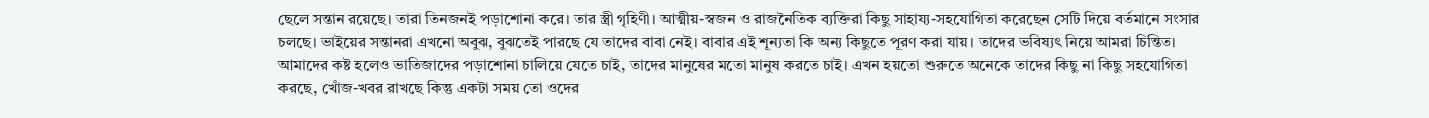ছেলে সন্তান রয়েছে। তারা তিনজনই পড়াশোনা করে। তার স্ত্রী গৃহিণী। আত্মীয়-স্বজন ও রাজনৈতিক ব্যক্তিরা কিছু সাহায্য-সহযোগিতা করেছেন সেটি দিয়ে বর্তমানে সংসার চলছে। ভাইয়ের সন্তানরা এখনো অবুঝ, বুঝতেই পারছে যে তাদের বাবা নেই। বাবার এই শূন্যতা কি অন্য কিছুতে পূরণ করা যায়। তাদের ভবিষ্যৎ নিয়ে আমরা চিন্তিত। আমাদের কষ্ট হলেও ভাতিজাদের পড়াশোনা চালিয়ে যেতে চাই, তাদের মানুষের মতো মানুষ করতে চাই। এখন হয়তো শুরুতে অনেকে তাদের কিছু না কিছু সহযোগিতা করছে, খোঁজ-খবর রাখছে কিন্তু একটা সময় তো ওদের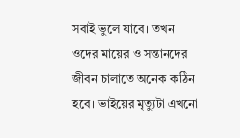সবাই ভুলে যাবে। তখন ওদের মায়ের ও সন্তানদের জীবন চালাতে অনেক কঠিন হবে। ভাইয়ের মৃত্যুটা এখনো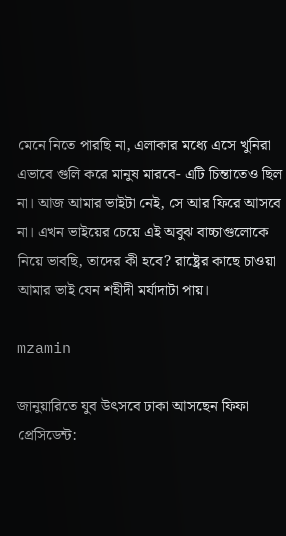মেনে নিতে পারছি না, এলাকার মধ্যে এসে খুনিরা এভাবে গুলি করে মানুষ মারবে- এটি চিন্তাতেও ছিল না। আজ আমার ভাইটা নেই, সে আর ফিরে আসবে না। এখন ভাইয়ের চেয়ে এই অবুঝ বাচ্চাগুলোকে নিয়ে ভাবছি, তাদের কী হবে? রাষ্ট্রের কাছে চাওয়া আমার ভাই যেন শহীদী মর্যাদাটা পায়।

mzamin

জানুয়ারিতে যুব উৎসবে ঢাকা আসছেন ফিফা প্রেসিডেন্ট: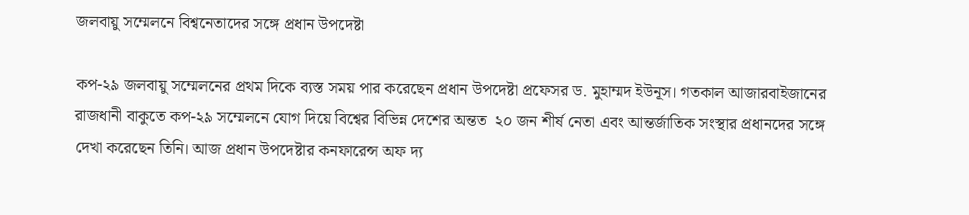জলবায়ু সম্মেলনে বিশ্বনেতাদের সঙ্গে প্রধান উপদেষ্টা

কপ-২৯ জলবায়ু সম্মেলনের প্রথম দিকে ব্যস্ত সময় পার করেছেন প্রধান উপদেষ্টা প্রফেসর ড. মুহাম্মদ ইউনূস। গতকাল আজারবাইজানের রাজধানী বাকুতে কপ-২৯ সম্মেলনে যোগ দিয়ে বিশ্বের বিভিন্ন দেশের অন্তত  ২০ জন শীর্ষ নেতা এবং আন্তর্জাতিক সংস্থার প্রধানদের সঙ্গে দেখা করেছেন তিনি। আজ প্রধান উপদেষ্টার কনফারেন্স অফ দ্য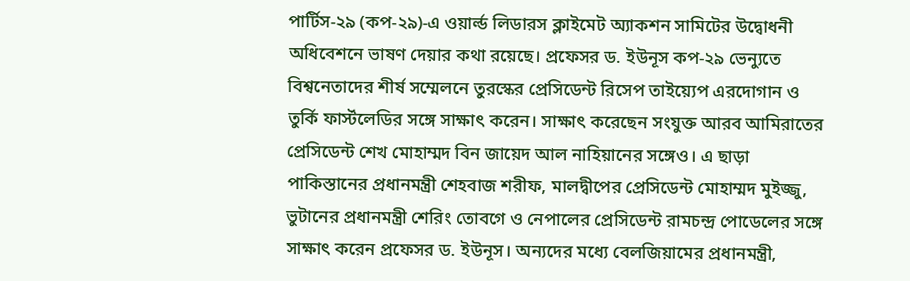পার্টিস-২৯ (কপ-২৯)-এ ওয়ার্ল্ড লিডারস ক্লাইমেট অ্যাকশন সামিটের উদ্বোধনী অধিবেশনে ভাষণ দেয়ার কথা রয়েছে। প্রফেসর ড. ইউনূস কপ-২৯ ভেন্যুতে বিশ্বনেতাদের শীর্ষ সম্মেলনে তুরস্কের প্রেসিডেন্ট রিসেপ তাইয়্যেপ এরদোগান ও তুর্কি ফার্স্টলেডির সঙ্গে সাক্ষাৎ করেন। সাক্ষাৎ করেছেন সংযুক্ত আরব আমিরাতের প্রেসিডেন্ট শেখ মোহাম্মদ বিন জায়েদ আল নাহিয়ানের সঙ্গেও। এ ছাড়া পাকিস্তানের প্রধানমন্ত্রী শেহবাজ শরীফ, মালদ্বীপের প্রেসিডেন্ট মোহাম্মদ মুইজ্জু, ভুটানের প্রধানমন্ত্রী শেরিং তোবগে ও নেপালের প্রেসিডেন্ট রামচন্দ্র পোডেলের সঙ্গে সাক্ষাৎ করেন প্রফেসর ড. ইউনূস। অন্যদের মধ্যে বেলজিয়ামের প্রধানমন্ত্রী,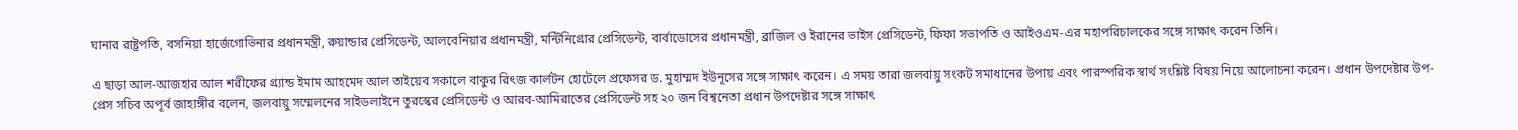ঘানার রাষ্ট্রপতি, বসনিয়া হার্জেগোভিনার প্রধানমন্ত্রী, রুয়ান্ডার প্রেসিডেন্ট, আলবেনিয়ার প্রধানমন্ত্রী, মন্টিনিগ্রোর প্রেসিডেন্ট, বার্বাডোসের প্রধানমন্ত্রী, ব্রাজিল ও ইরানের ভাইস প্রেসিডেন্ট, ফিফা সভাপতি ও আইওএম-এর মহাপরিচালকের সঙ্গে সাক্ষাৎ করেন তিনি।

এ ছাড়া আল-আজহার আল শরীফের গ্র্যান্ড ইমাম আহমেদ আল তাইয়েব সকালে বাকুর রিৎজ কার্লটন হোটেলে প্রফেসর ড. মুহাম্মদ ইউনূসের সঙ্গে সাক্ষাৎ করেন। এ সময় তারা জলবায়ু সংকট সমাধানের উপায় এবং পারস্পরিক স্বার্থ সংশ্লিষ্ট বিষয় নিয়ে আলোচনা করেন। প্রধান উপদেষ্টার উপ-প্রেস সচিব অপূর্ব জাহাঙ্গীর বলেন, জলবায়ু সম্মেলনের সাইডলাইনে তুরস্কের প্রেসিডেন্ট ও আরব-আমিরাতের প্রেসিডেন্ট সহ ২০ জন বিশ্বনেতা প্রধান উপদেষ্টার সঙ্গে সাক্ষাৎ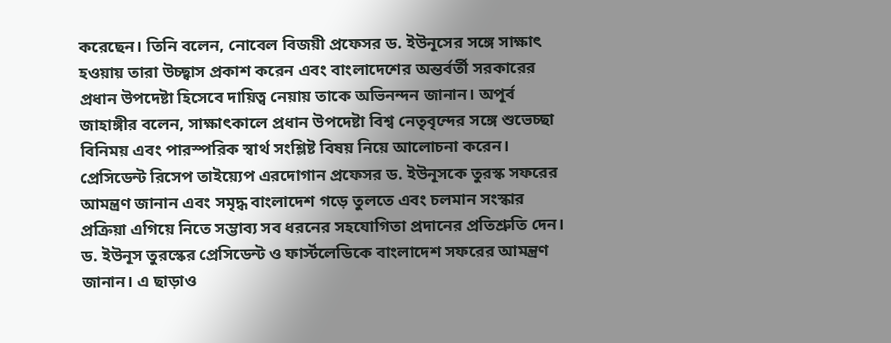করেছেন। তিনি বলেন, নোবেল বিজয়ী প্রফেসর ড. ইউনূসের সঙ্গে সাক্ষাৎ হওয়ায় তারা উচ্ছ্বাস প্রকাশ করেন এবং বাংলাদেশের অন্তর্বর্তী সরকারের প্রধান উপদেষ্টা হিসেবে দায়িত্ব নেয়ায় তাকে অভিনন্দন জানান। অপূর্ব জাহাঙ্গীর বলেন, সাক্ষাৎকালে প্রধান উপদেষ্টা বিশ্ব নেতৃবৃন্দের সঙ্গে শুভেচ্ছা বিনিময় এবং পারস্পরিক স্বার্থ সংশ্লিষ্ট বিষয় নিয়ে আলোচনা করেন। প্রেসিডেন্ট রিসেপ তাইয়্যেপ এরদোগান প্রফেসর ড. ইউনূসকে তুরস্ক সফরের আমন্ত্রণ জানান এবং সমৃদ্ধ বাংলাদেশ গড়ে তুলতে এবং চলমান সংস্কার প্রক্রিয়া এগিয়ে নিতে সম্ভাব্য সব ধরনের সহযোগিতা প্রদানের প্রতিশ্রুতি দেন। ড. ইউনূস তুরস্কের প্রেসিডেন্ট ও ফার্স্টলেডিকে বাংলাদেশ সফরের আমন্ত্রণ জানান। এ ছাড়াও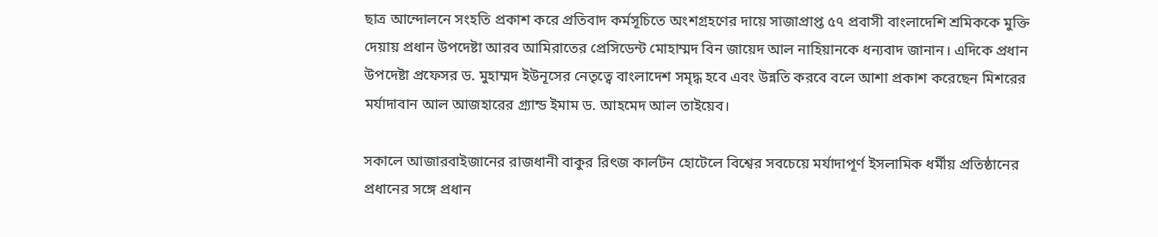ছাত্র আন্দোলনে সংহতি প্রকাশ করে প্রতিবাদ কর্মসূচিতে অংশগ্রহণের দায়ে সাজাপ্রাপ্ত ৫৭ প্রবাসী বাংলাদেশি শ্রমিককে মুক্তি দেয়ায় প্রধান উপদেষ্টা আরব আমিরাতের প্রেসিডেন্ট মোহাম্মদ বিন জায়েদ আল নাহিয়ানকে ধন্যবাদ জানান। এদিকে প্রধান উপদেষ্টা প্রফেসর ড. মুহাম্মদ ইউনূসের নেতৃত্বে বাংলাদেশ সমৃদ্ধ হবে এবং উন্নতি করবে বলে আশা প্রকাশ করেছেন মিশরের মর্যাদাবান আল আজহারের গ্র্যান্ড ইমাম ড. আহমেদ আল তাইয়েব।

সকালে আজারবাইজানের রাজধানী বাকুর রিৎজ কার্লটন হোটেলে বিশ্বের সবচেয়ে মর্যাদাপূর্ণ ইসলামিক ধর্মীয় প্রতিষ্ঠানের প্রধানের সঙ্গে প্রধান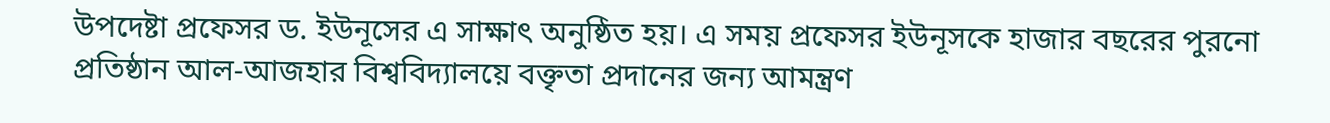উপদেষ্টা প্রফেসর ড. ইউনূসের এ সাক্ষাৎ অনুষ্ঠিত হয়। এ সময় প্রফেসর ইউনূসকে হাজার বছরের পুরনো প্রতিষ্ঠান আল-আজহার বিশ্ববিদ্যালয়ে বক্তৃতা প্রদানের জন্য আমন্ত্রণ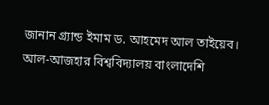জানান গ্র্যান্ড ইমাম ড. আহমেদ আল তাইয়েব। আল-আজহার বিশ্ববিদ্যালয় বাংলাদেশি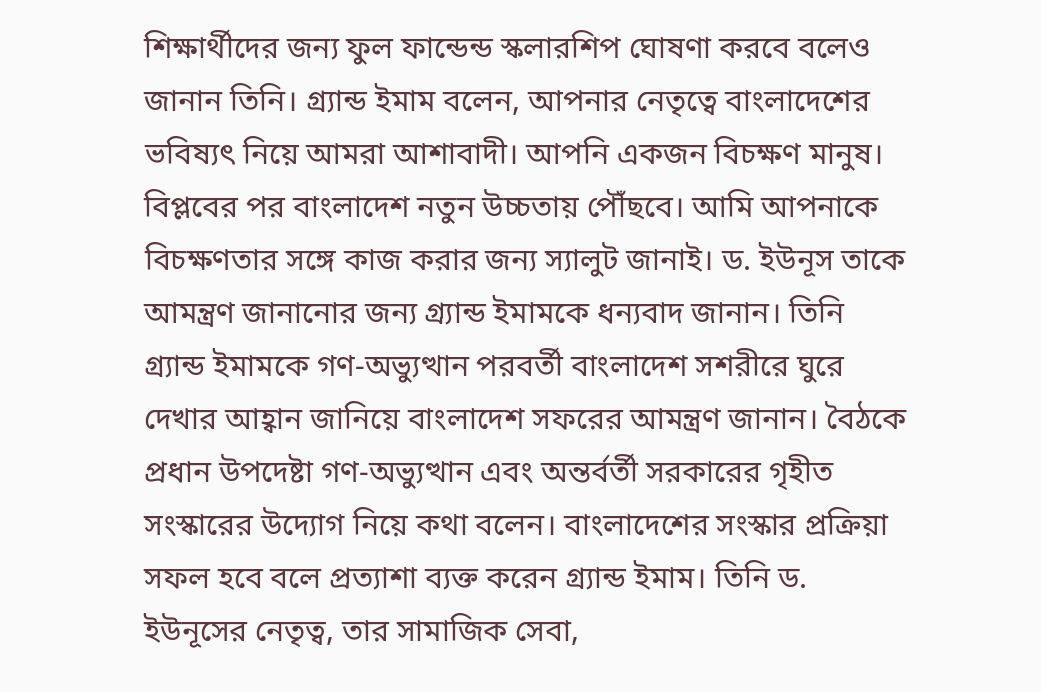শিক্ষার্থীদের জন্য ফুল ফান্ডেন্ড স্কলারশিপ ঘোষণা করবে বলেও জানান তিনি। গ্র্যান্ড ইমাম বলেন, আপনার নেতৃত্বে বাংলাদেশের ভবিষ্যৎ নিয়ে আমরা আশাবাদী। আপনি একজন বিচক্ষণ মানুষ। বিপ্লবের পর বাংলাদেশ নতুন উচ্চতায় পৌঁছবে। আমি আপনাকে বিচক্ষণতার সঙ্গে কাজ করার জন্য স্যালুট জানাই। ড. ইউনূস তাকে আমন্ত্রণ জানানোর জন্য গ্র্যান্ড ইমামকে ধন্যবাদ জানান। তিনি গ্র্যান্ড ইমামকে গণ-অভ্যুত্থান পরবর্তী বাংলাদেশ সশরীরে ঘুরে দেখার আহ্বান জানিয়ে বাংলাদেশ সফরের আমন্ত্রণ জানান। বৈঠকে প্রধান উপদেষ্টা গণ-অভ্যুত্থান এবং অন্তর্বর্তী সরকারের গৃহীত সংস্কারের উদ্যোগ নিয়ে কথা বলেন। বাংলাদেশের সংস্কার প্রক্রিয়া সফল হবে বলে প্রত্যাশা ব্যক্ত করেন গ্র্যান্ড ইমাম। তিনি ড. ইউনূসের নেতৃত্ব, তার সামাজিক সেবা,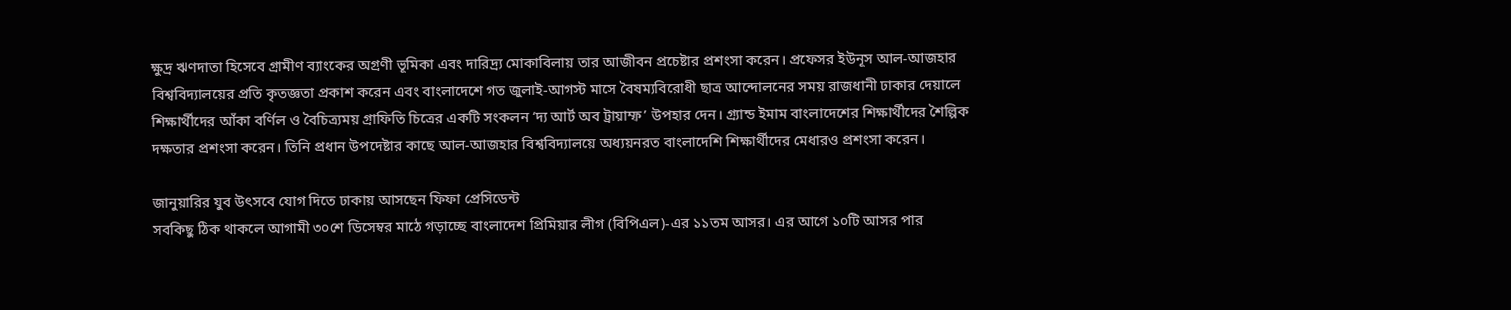ক্ষুদ্র ঋণদাতা হিসেবে গ্রামীণ ব্যাংকের অগ্রণী ভূমিকা এবং দারিদ্র্য মোকাবিলায় তার আজীবন প্রচেষ্টার প্রশংসা করেন। প্রফেসর ইউনূস আল-আজহার বিশ্ববিদ্যালয়ের প্রতি কৃতজ্ঞতা প্রকাশ করেন এবং বাংলাদেশে গত জুলাই-আগস্ট মাসে বৈষম্যবিরোধী ছাত্র আন্দোলনের সময় রাজধানী ঢাকার দেয়ালে শিক্ষার্থীদের আঁকা বর্ণিল ও বৈচিত্র্যময় গ্রাফিতি চিত্রের একটি সংকলন ‘দ্য আর্ট অব ট্রায়াম্ফ’ উপহার দেন। গ্র্যান্ড ইমাম বাংলাদেশের শিক্ষার্থীদের শৈল্পিক দক্ষতার প্রশংসা করেন। তিনি প্রধান উপদেষ্টার কাছে আল-আজহার বিশ্ববিদ্যালয়ে অধ্যয়নরত বাংলাদেশি শিক্ষার্থীদের মেধারও প্রশংসা করেন।

জানুয়ারির যুব উৎসবে যোগ দিতে ঢাকায় আসছেন ফিফা প্রেসিডেন্ট
সবকিছু ঠিক থাকলে আগামী ৩০শে ডিসেম্বর মাঠে গড়াচ্ছে বাংলাদেশ প্রিমিয়ার লীগ (বিপিএল)-এর ১১তম আসর। এর আগে ১০টি আসর পার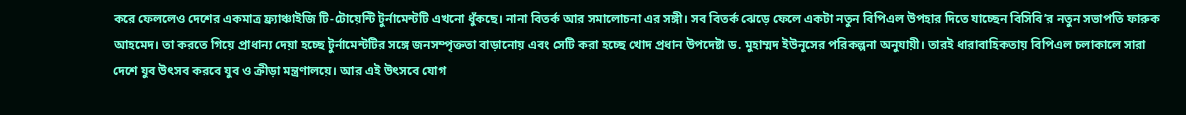করে ফেললেও দেশের একমাত্র ফ্র্যাঞ্চাইজি টি-টোয়েন্টি টুর্নামেন্টটি এখনো ধুঁকছে। নানা বিতর্ক আর সমালোচনা এর সঙ্গী। সব বিতর্ক ঝেড়ে ফেলে একটা নতুন বিপিএল উপহার দিতে যাচ্ছেন বিসিবি’র নতুন সভাপতি ফারুক আহমেদ। তা করতে গিয়ে প্রাধান্য দেয়া হচ্ছে টুর্নামেন্টটির সঙ্গে জনসম্পৃক্ততা বাড়ানোয় এবং সেটি করা হচ্ছে খোদ প্রধান উপদেষ্টা ড. মুহাম্মদ ইউনূসের পরিকল্পনা অনুযায়ী। তারই ধারাবাহিকতায় বিপিএল চলাকালে সারা দেশে যুব উৎসব করবে যুব ও ক্রীড়া মন্ত্রণালয়ে। আর এই উৎসবে যোগ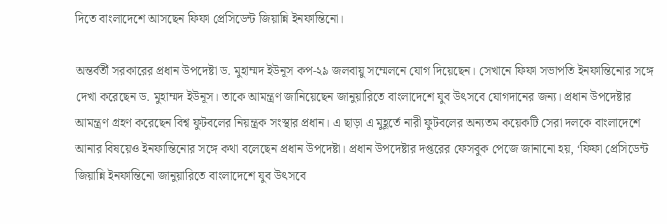দিতে বাংলাদেশে আসছেন ফিফা প্রেসিডেন্ট জিয়ান্নি ইনফান্তিনো।

অন্তর্বর্তী সরকারের প্রধান উপদেষ্টা ড. মুহাম্মদ ইউনূস কপ-২৯ জলবায়ু সম্মেলনে যোগ দিয়েছেন। সেখানে ফিফা সভাপতি ইনফান্তিনোর সঙ্গে দেখা করেছেন ড. মুহাম্মদ ইউনূস। তাকে আমন্ত্রণ জানিয়েছেন জানুয়ারিতে বাংলাদেশে যুব উৎসবে যোগদানের জন্য। প্রধান উপদেষ্টার আমন্ত্রণ গ্রহণ করেছেন বিশ্ব ফুটবলের নিয়ন্ত্রক সংস্থার প্রধান। এ ছাড়া এ মুহূর্তে নারী ফুটবলের অন্যতম কয়েকটি সেরা দলকে বাংলাদেশে আনার বিষয়েও ইনফান্তিনোর সঙ্গে কথা বলেছেন প্রধান উপদেষ্টা। প্রধান উপদেষ্টার দপ্তরের ফেসবুক পেজে জানানো হয়, ‘ফিফা প্রেসিডেন্ট জিয়ান্নি ইনফান্তিনো জানুয়ারিতে বাংলাদেশে যুব উৎসবে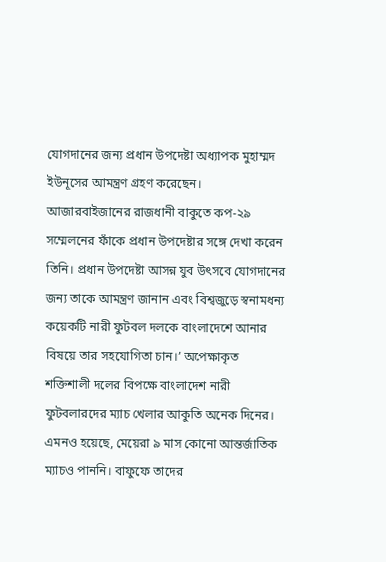যোগদানের জন্য প্রধান উপদেষ্টা অধ্যাপক মুহাম্মদ ইউনূসের আমন্ত্রণ গ্রহণ করেছেন। আজারবাইজানের রাজধানী বাকুতে কপ-২৯ সম্মেলনের ফাঁকে প্রধান উপদেষ্টার সঙ্গে দেখা করেন তিনি। প্রধান উপদেষ্টা আসন্ন যুব উৎসবে যোগদানের জন্য তাকে আমন্ত্রণ জানান এবং বিশ্বজুড়ে স্বনামধন্য কয়েকটি নারী ফুটবল দলকে বাংলাদেশে আনার বিষয়ে তার সহযোগিতা চান।’ অপেক্ষাকৃত শক্তিশালী দলের বিপক্ষে বাংলাদেশ নারী ফুটবলারদের ম্যাচ খেলার আকুতি অনেক দিনের। এমনও হয়েছে, মেয়েরা ৯ মাস কোনো আন্তর্জাতিক ম্যাচও পাননি। বাফুফে তাদের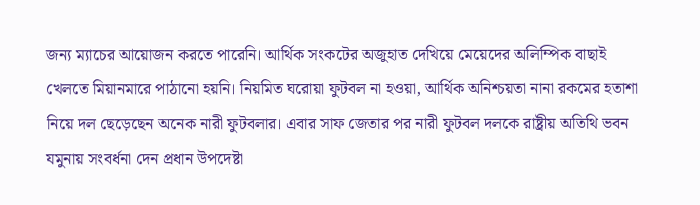জন্য ম্যাচের আয়োজন করতে পারেনি। আর্থিক সংকটের অজুহাত দেখিয়ে মেয়েদের অলিম্পিক বাছাই খেলতে মিয়ানমারে পাঠানো হয়নি। নিয়মিত ঘরোয়া ফুটবল না হওয়া, আর্থিক অনিশ্চয়তা নানা রকমের হতাশা নিয়ে দল ছেড়েছেন অনেক নারী ফুটবলার। এবার সাফ জেতার পর নারী ফুটবল দলকে রাষ্ট্রীয় অতিথি ভবন যমুনায় সংবর্ধনা দেন প্রধান উপদেষ্টা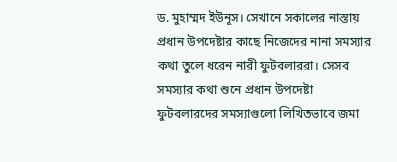ড. মুহাম্মদ ইউনূস। সেখানে সকালের নাস্তায় প্রধান উপদেষ্টার কাছে নিজেদের নানা সমস্যার কথা তুলে ধরেন নারী ফুটবলাররা। সেসব সমস্যার কথা শুনে প্রধান উপদেষ্টা ফুটবলারদের সমস্যাগুলো লিখিতভাবে জমা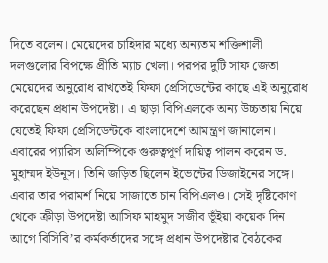দিতে বলেন। মেয়েদের চাহিদার মধ্যে অন্যতম শক্তিশালী দলগুলোর বিপক্ষে প্রীতি ম্যাচ খেলা। পরপর দুটি সাফ জেতা মেয়েদের অনুরোধ রাখতেই ফিফা প্রেসিডেন্টের কাছে এই অনুরোধ করেছেন প্রধান উপদেষ্টা। এ ছাড়া বিপিএলকে অন্য উচ্চতায় নিয়ে যেতেই ফিফা প্রেসিডেন্টকে বাংলাদেশে আমন্ত্রণ জানালেন। এবারের প্যারিস অলিম্পিকে গুরুত্বপূর্ণ দায়িত্ব পালন করেন ড. মুহাম্মদ ইউনূস। তিনি জড়িত ছিলেন ইভেন্টের ডিজাইনের সঙ্গে। এবার তার পরামর্শ নিয়ে সাজাতে চান বিপিএলও। সেই দৃষ্টিকোণ থেকে ক্রীড়া উপদেষ্টা আসিফ মাহমুদ সজীব ভূঁইয়া কয়েক দিন আগে বিসিবি’র কর্মকর্তাদের সঙ্গে প্রধান উপদেষ্টার বৈঠকের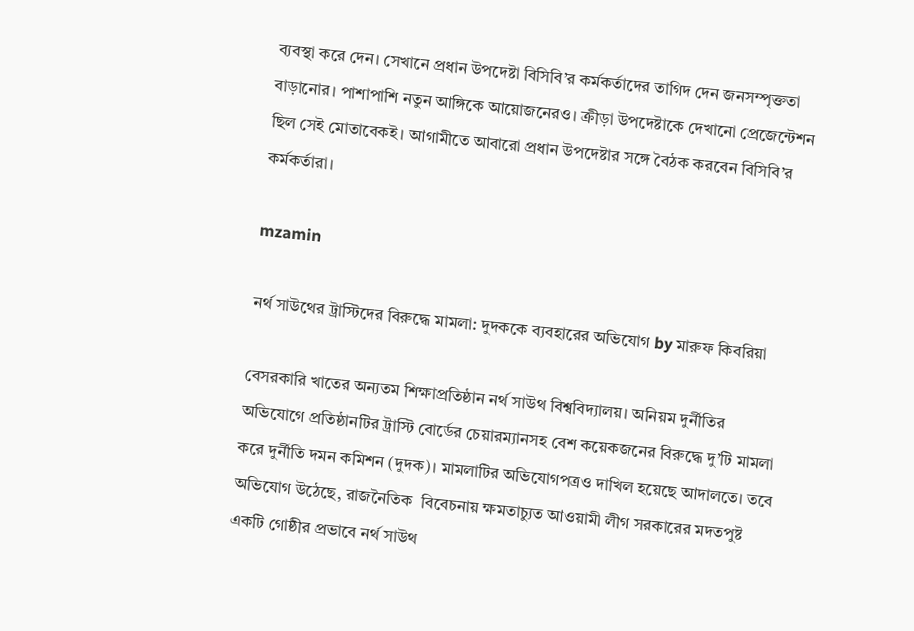ব্যবস্থা করে দেন। সেখানে প্রধান উপদেষ্টা বিসিবি’র কর্মকর্তাদের তাগিদ দেন জনসম্পৃক্ততা বাড়ানোর। পাশাপাশি নতুন আঙ্গিকে আয়োজনেরও। ক্রীড়া উপদেষ্টাকে দেখানো প্রেজেন্টেশন ছিল সেই মোতাবেকই। আগামীতে আবারো প্রধান উপদেষ্টার সঙ্গে বৈঠক করবেন বিসিবি’র কর্মকর্তারা।

mzamin

নর্থ সাউথের ট্রাস্টিদের বিরুদ্ধে মামলা: দুদককে ব্যবহারের অভিযোগ by মারুফ কিবরিয়া

বেসরকারি খাতের অন্যতম শিক্ষাপ্রতিষ্ঠান নর্থ সাউথ বিশ্ববিদ্যালয়। অনিয়ম দুর্নীতির অভিযোগে প্রতিষ্ঠানটির ট্রাস্টি বোর্ডের চেয়ারম্যানসহ বেশ কয়েকজনের বিরুদ্ধে দু’টি মামলা করে দুর্নীতি দমন কমিশন (দুদক)। মামলাটির অভিযোগপত্রও দাখিল হয়েছে আদালতে। তবে অভিযোগ উঠেছে, রাজনৈতিক  বিবেচনায় ক্ষমতাচ্যুত আওয়ামী লীগ সরকারের মদতপুষ্ট একটি গোষ্ঠীর প্রভাবে নর্থ সাউথ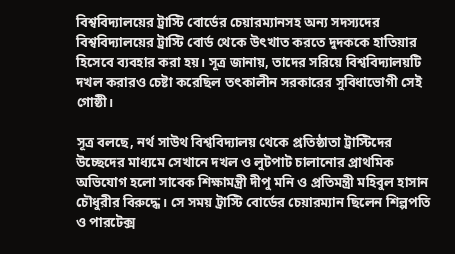বিশ্ববিদ্যালয়ের ট্রাস্টি বোর্ডের চেয়ারম্যানসহ অন্য সদস্যদের বিশ্ববিদ্যালয়ের ট্রাস্টি বোর্ড থেকে উৎখাত করতে দুদককে হাতিয়ার হিসেবে ব্যবহার করা হয়। সূত্র জানায়, তাদের সরিয়ে বিশ্ববিদ্যালয়টি দখল করারও চেষ্টা করেছিল তৎকালীন সরকারের সুবিধাভোগী সেই গোষ্ঠী।

সূত্র বলছে, নর্থ সাউথ বিশ্ববিদ্যালয় থেকে প্রতিষ্ঠাতা ট্রাস্টিদের উচ্ছেদের মাধ্যমে সেখানে দখল ও লুটপাট চালানোর প্রাথমিক অভিযোগ হলো সাবেক শিক্ষামন্ত্রী দীপু মনি ও প্রতিমন্ত্রী মহিবুল হাসান চৌধুরীর বিরুদ্ধে। সে সময় ট্রাস্টি বোর্ডের চেয়ারম্যান ছিলেন শিল্পপতি ও পারটেক্স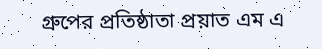গ্রুপের প্রতিষ্ঠাতা প্রয়াত এম এ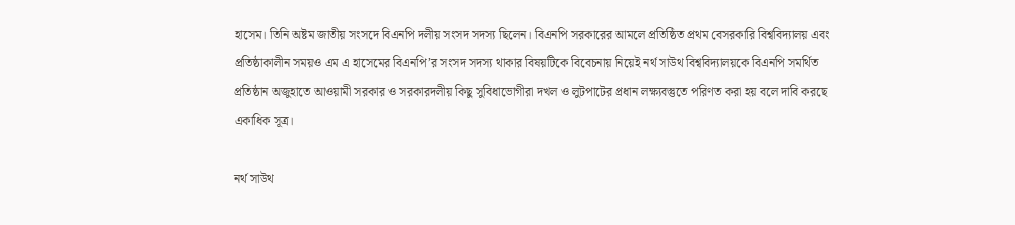হাসেম। তিনি অষ্টম জাতীয় সংসদে বিএনপি দলীয় সংসদ সদস্য ছিলেন। বিএনপি সরকারের আমলে প্রতিষ্ঠিত প্রথম বেসরকারি বিশ্ববিদ্যালয় এবং প্রতিষ্ঠাকালীন সময়ও এম এ হাসেমের বিএনপি’র সংসদ সদস্য থাকার বিষয়টিকে বিবেচনায় নিয়েই নর্থ সাউথ বিশ্ববিদ্যালয়কে বিএনপি সমর্থিত প্রতিষ্ঠান অজুহাতে আওয়ামী সরকার ও সরকারদলীয় কিছু সুবিধাভোগীরা দখল ও লুটপাটের প্রধান লক্ষ্যবস্তুতে পরিণত করা হয় বলে দাবি করছে একাধিক সূত্র।

নর্থ সাউথ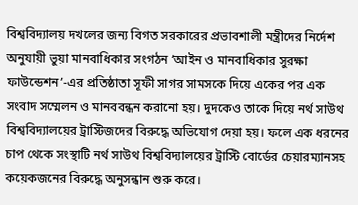বিশ্ববিদ্যালয় দখলের জন্য বিগত সরকারের প্রভাবশালী মন্ত্রীদের নির্দেশ অনুযায়ী ভুয়া মানবাধিকার সংগঠন ‘আইন ও মানবাধিকার সুরক্ষা ফাউন্ডেশন’-এর প্রতিষ্ঠাতা সূফী সাগর সামসকে দিয়ে একের পর এক সংবাদ সম্মেলন ও মানববন্ধন করানো হয়। দুদকেও তাকে দিয়ে নর্থ সাউথ বিশ্ববিদ্যালয়ের ট্রাস্টিজদের বিরুদ্ধে অভিযোগ দেয়া হয়। ফলে এক ধরনের চাপ থেকে সংস্থাটি নর্থ সাউথ বিশ্ববিদ্যালয়ের ট্রাস্টি বোর্ডের চেয়ারম্যানসহ কয়েকজনের বিরুদ্ধে অনুসন্ধান শুরু করে।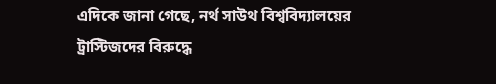এদিকে জানা গেছে, নর্থ সাউথ বিশ্ববিদ্যালয়ের ট্রাস্টিজদের বিরুদ্ধে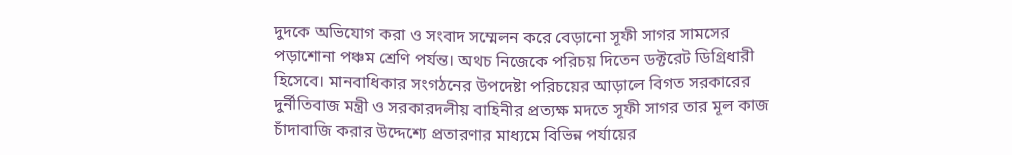দুদকে অভিযোগ করা ও সংবাদ সম্মেলন করে বেড়ানো সূফী সাগর সামসের পড়াশোনা পঞ্চম শ্রেণি পর্যন্ত। অথচ নিজেকে পরিচয় দিতেন ডক্টরেট ডিগ্রিধারী হিসেবে। মানবাধিকার সংগঠনের উপদেষ্টা পরিচয়ের আড়ালে বিগত সরকারের দুর্নীতিবাজ মন্ত্রী ও সরকারদলীয় বাহিনীর প্রত্যক্ষ মদতে সূফী সাগর তার মূল কাজ চাঁদাবাজি করার উদ্দেশ্যে প্রতারণার মাধ্যমে বিভিন্ন পর্যায়ের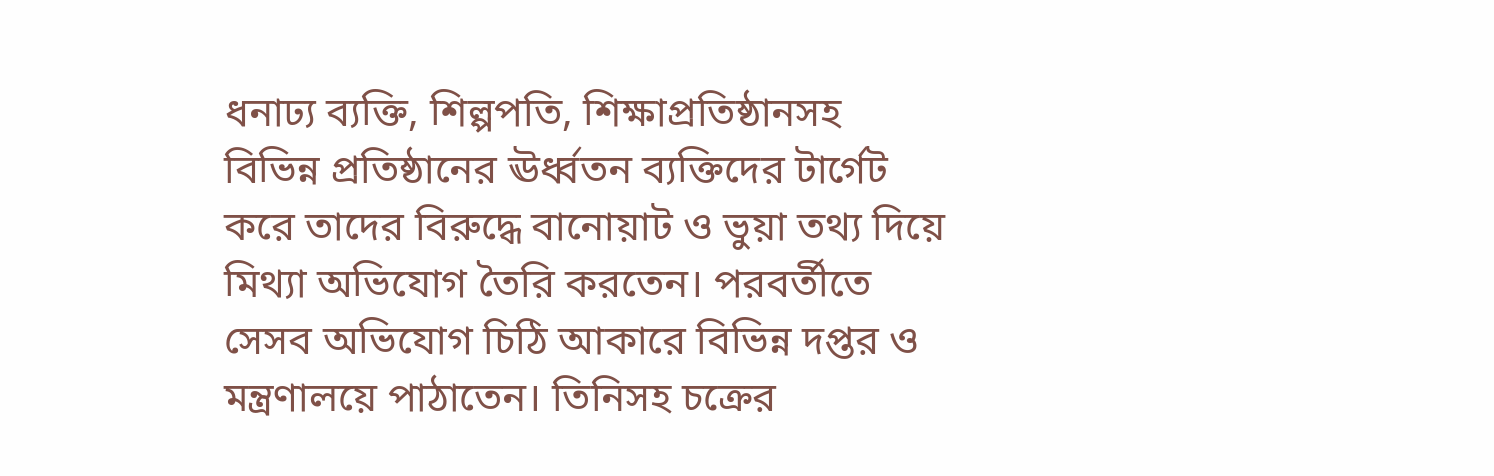ধনাঢ্য ব্যক্তি, শিল্পপতি, শিক্ষাপ্রতিষ্ঠানসহ বিভিন্ন প্রতিষ্ঠানের ঊর্ধ্বতন ব্যক্তিদের টার্গেট করে তাদের বিরুদ্ধে বানোয়াট ও ভুয়া তথ্য দিয়ে মিথ্যা অভিযোগ তৈরি করতেন। পরবর্তীতে সেসব অভিযোগ চিঠি আকারে বিভিন্ন দপ্তর ও মন্ত্রণালয়ে পাঠাতেন। তিনিসহ চক্রের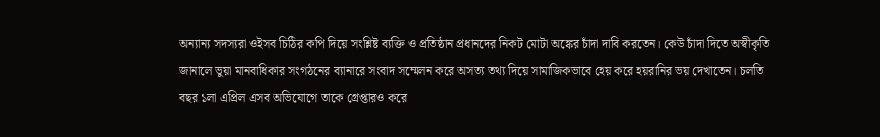অন্যান্য সদস্যরা ওইসব চিঠির কপি দিয়ে সংশ্লিষ্ট ব্যক্তি ও প্রতিষ্ঠান প্রধানদের নিকট মোটা অঙ্কের চাঁদা দাবি করতেন। কেউ চাঁদা দিতে অস্বীকৃতি জানালে ভুয়া মানবাধিকার সংগঠনের ব্যানারে সংবাদ সম্মেলন করে অসত্য তথ্য দিয়ে সামাজিকভাবে হেয় করে হয়রানির ভয় দেখাতেন। চলতি বছর ১লা এপ্রিল এসব অভিযোগে তাকে গ্রেপ্তারও করে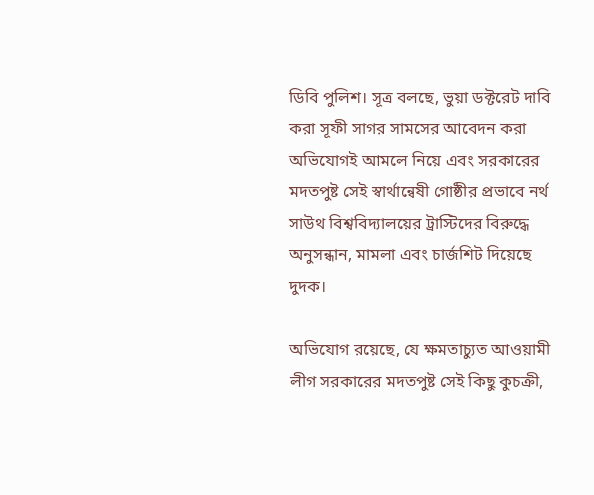ডিবি পুলিশ। সূত্র বলছে, ভুয়া ডক্টরেট দাবি করা সূফী সাগর সামসের আবেদন করা অভিযোগই আমলে নিয়ে এবং সরকারের মদতপুষ্ট সেই স্বার্থান্বেষী গোষ্ঠীর প্রভাবে নর্থ সাউথ বিশ্ববিদ্যালয়ের ট্রাস্টিদের বিরুদ্ধে অনুসন্ধান, মামলা এবং চার্জশিট দিয়েছে দুদক।

অভিযোগ রয়েছে, যে ক্ষমতাচ্যুত আওয়ামী লীগ সরকারের মদতপুষ্ট সেই কিছু কুচক্রী,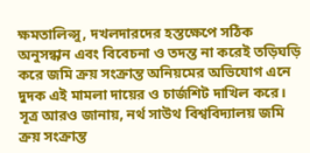ক্ষমতালিপ্সু, দখলদারদের হস্তক্ষেপে সঠিক অনুসন্ধান এবং বিবেচনা ও তদন্ত না করেই তড়িঘড়ি করে জমি ক্রয় সংক্রান্ত অনিয়মের অভিযোগ এনে দুদক এই মামলা দায়ের ও চার্জশিট দাখিল করে। সূত্র আরও জানায়, নর্থ সাউথ বিশ্ববিদ্যালয় জমি ক্রয় সংক্রান্ত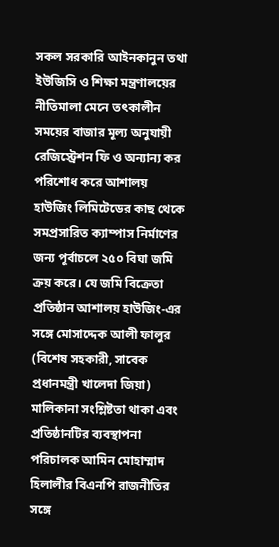সকল সরকারি আইনকানুন তথা ইউজিসি ও শিক্ষা মন্ত্রণালয়ের নীতিমালা মেনে তৎকালীন সময়ের বাজার মূল্য অনুযায়ী রেজিস্ট্রেশন ফি ও অন্যান্য কর পরিশোধ করে আশালয় হাউজিং লিমিটেডের কাছ থেকে সমপ্রসারিত ক্যাম্পাস নির্মাণের জন্য পূর্বাচলে ২৫০ বিঘা জমি ক্রয় করে। যে জমি বিক্রেতা প্রতিষ্ঠান আশালয় হাউজিং-এর সঙ্গে মোসাদ্দেক আলী ফালুর (বিশেষ সহকারী, সাবেক প্রধানমন্ত্রী খালেদা জিয়া) মালিকানা সংশ্লিষ্টতা থাকা এবং প্রতিষ্ঠানটির ব্যবস্থাপনা পরিচালক আমিন মোহাম্মাদ হিলালীর বিএনপি রাজনীতির সঙ্গে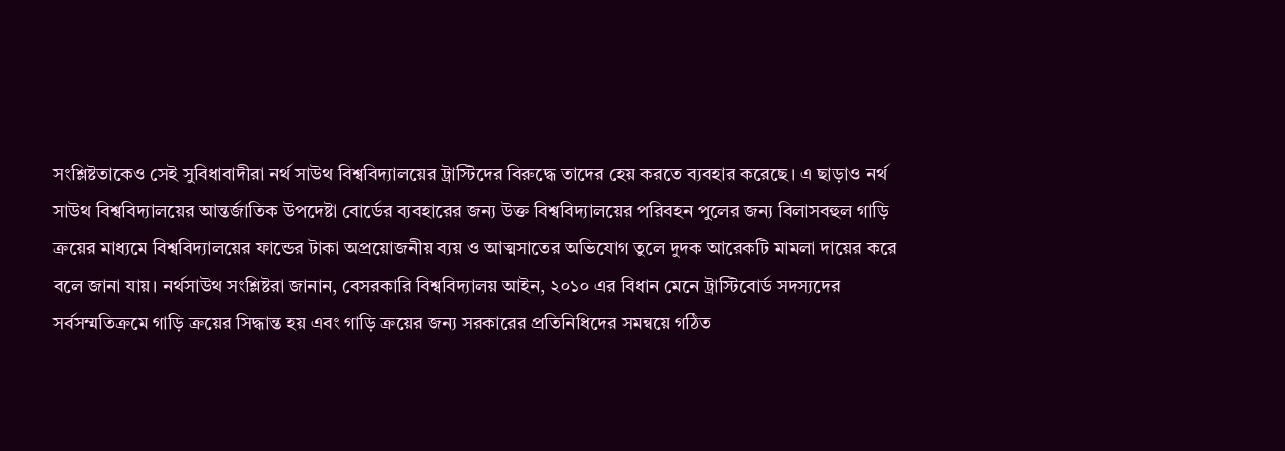সংশ্লিষ্টতাকেও সেই সুবিধাবাদীরা নর্থ সাউথ বিশ্ববিদ্যালয়ের ট্রাস্টিদের বিরুদ্ধে তাদের হেয় করতে ব্যবহার করেছে। এ ছাড়াও নর্থ সাউথ বিশ্ববিদ্যালয়ের আন্তর্জাতিক উপদেষ্টা বোর্ডের ব্যবহারের জন্য উক্ত বিশ্ববিদ্যালয়ের পরিবহন পুলের জন্য বিলাসবহুল গাড়ি ক্রয়ের মাধ্যমে বিশ্ববিদ্যালয়ের ফান্ডের টাকা অপ্রয়োজনীয় ব্যয় ও আত্মসাতের অভিযোগ তুলে দুদক আরেকটি মামলা দায়ের করে বলে জানা যায়। নর্থসাউথ সংশ্লিষ্টরা জানান, বেসরকারি বিশ্ববিদ্যালয় আইন, ২০১০ এর বিধান মেনে ট্রাস্টিবোর্ড সদস্যদের সর্বসম্মতিক্রমে গাড়ি ক্রয়ের সিদ্ধান্ত হয় এবং গাড়ি ক্রয়ের জন্য সরকারের প্রতিনিধিদের সমন্বয়ে গঠিত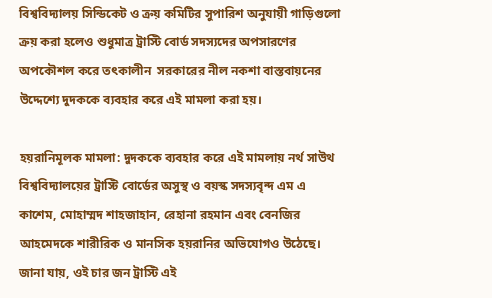বিশ্ববিদ্যালয় সিন্ডিকেট ও ক্রয় কমিটির সুপারিশ অনুযায়ী গাড়িগুলো ক্রয় করা হলেও শুধুমাত্র ট্রাস্টি বোর্ড সদস্যদের অপসারণের অপকৌশল করে তৎকালীন  সরকারের নীল নকশা বাস্তবায়নের উদ্দেশ্যে দুদককে ব্যবহার করে এই মামলা করা হয়।

হয়রানিমূলক মামলা: দুদককে ব্যবহার করে এই মামলায় নর্থ সাউথ বিশ্ববিদ্যালয়ের ট্রাস্টি বোর্ডের অসুস্থ ও বয়স্ক সদস্যবৃন্দ এম এ কাশেম, মোহাম্মদ শাহজাহান, রেহানা রহমান এবং বেনজির আহমেদকে শারীরিক ও মানসিক হয়রানির অভিযোগও উঠেছে। জানা যায়, ওই চার জন ট্রাস্টি এই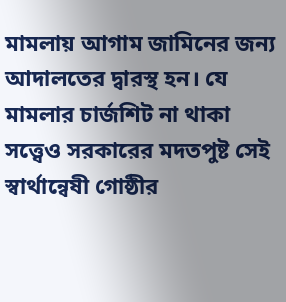মামলায় আগাম জামিনের জন্য আদালতের দ্বারস্থ হন। যে মামলার চার্জশিট না থাকা সত্ত্বেও সরকারের মদতপুষ্ট সেই স্বার্থান্বেষী গোষ্ঠীর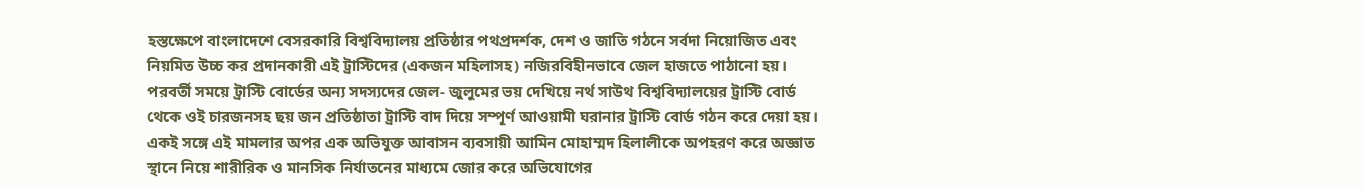হস্তক্ষেপে বাংলাদেশে বেসরকারি বিশ্ববিদ্যালয় প্রতিষ্ঠার পথপ্রদর্শক, দেশ ও জাতি গঠনে সর্বদা নিয়োজিত এবং নিয়মিত উচ্চ কর প্রদানকারী এই ট্রাস্টিদের (একজন মহিলাসহ) নজিরবিহীনভাবে জেল হাজতে পাঠানো হয়। পরবর্তী সময়ে ট্রাস্টি বোর্ডের অন্য সদস্যদের জেল- জুলুমের ভয় দেখিয়ে নর্থ সাউথ বিশ্ববিদ্যালয়ের ট্রাস্টি বোর্ড থেকে ওই চারজনসহ ছয় জন প্রতিষ্ঠাতা ট্রাস্টি বাদ দিয়ে সম্পূর্ণ আওয়ামী ঘরানার ট্রাস্টি বোর্ড গঠন করে দেয়া হয়। একই সঙ্গে এই মামলার অপর এক অভিযুক্ত আবাসন ব্যবসায়ী আমিন মোহাম্মদ হিলালীকে অপহরণ করে অজ্ঞাত স্থানে নিয়ে শারীরিক ও মানসিক নির্যাতনের মাধ্যমে জোর করে অভিযোগের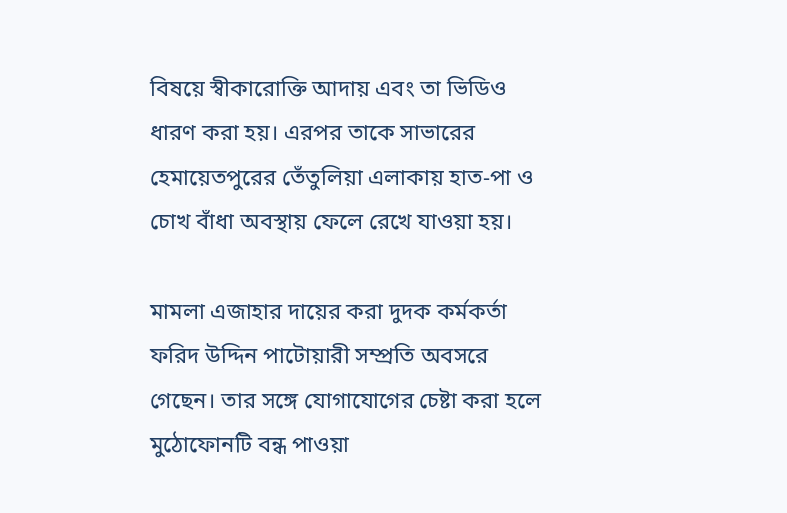বিষয়ে স্বীকারোক্তি আদায় এবং তা ভিডিও ধারণ করা হয়। এরপর তাকে সাভারের হেমায়েতপুরের তেঁতুলিয়া এলাকায় হাত-পা ও চোখ বাঁধা অবস্থায় ফেলে রেখে যাওয়া হয়।

মামলা এজাহার দায়ের করা দুদক কর্মকর্তা ফরিদ উদ্দিন পাটোয়ারী সম্প্রতি অবসরে গেছেন। তার সঙ্গে যোগাযোগের চেষ্টা করা হলে মুঠোফোনটি বন্ধ পাওয়া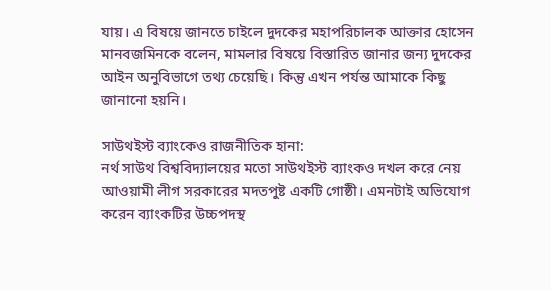যায়। এ বিষয়ে জানতে চাইলে দুদকের মহাপরিচালক আক্তার হোসেন মানবজমিনকে বলেন, মামলার বিষয়ে বিস্তারিত জানার জন্য দুদকের আইন অনুবিভাগে তথ্য চেয়েছি। কিন্তু এখন পর্যন্ত আমাকে কিছু জানানো হয়নি।

সাউথইস্ট ব্যাংকেও রাজনীতিক হানা:
নর্থ সাউথ বিশ্ববিদ্যালয়ের মতো সাউথইস্ট ব্যাংকও দখল করে নেয় আওয়ামী লীগ সরকারের মদতপুষ্ট একটি গোষ্ঠী। এমনটাই অভিযোগ করেন ব্যাংকটির উচ্চপদস্থ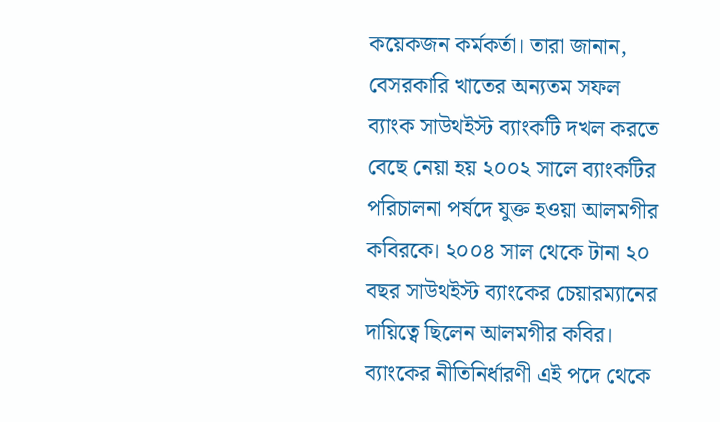কয়েকজন কর্মকর্তা। তারা জানান, বেসরকারি খাতের অন্যতম সফল ব্যাংক সাউথইস্ট ব্যাংকটি দখল করতে বেছে নেয়া হয় ২০০২ সালে ব্যাংকটির পরিচালনা পর্ষদে যুক্ত হওয়া আলমগীর কবিরকে। ২০০৪ সাল থেকে টানা ২০ বছর সাউথইস্ট ব্যাংকের চেয়ারম্যানের দায়িত্বে ছিলেন আলমগীর কবির। ব্যাংকের নীতিনির্ধারণী এই পদে থেকে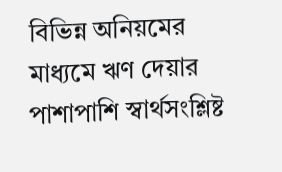বিভিন্ন অনিয়মের মাধ্যমে ঋণ দেয়ার পাশাপাশি স্বার্থসংশ্লিষ্ট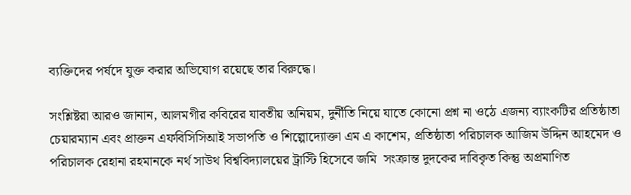ব্যক্তিদের পর্ষদে যুক্ত করার অভিযোগ রয়েছে তার বিরুদ্ধে।

সংশ্লিষ্টরা আরও জানান, আলমগীর কবিরের যাবতীয় অনিয়ম, দুর্নীতি নিয়ে যাতে কোনো প্রশ্ন না ওঠে এজন্য ব্যাংকটির প্রতিষ্ঠাতা চেয়ারম্যান এবং প্রাক্তন এফবিসিসিআই সভাপতি ও শিল্পোদ্যোক্তা এম এ কাশেম, প্রতিষ্ঠাতা পরিচালক আজিম উদ্দিন আহমেদ ও পরিচালক রেহানা রহমানকে নর্থ সাউথ বিশ্ববিদ্যালয়ের ট্রাস্টি হিসেবে জমি  সংক্রান্ত দুদকের দাবিকৃত কিন্তু অপ্রমাণিত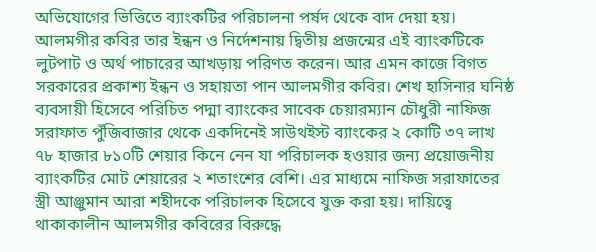অভিযোগের ভিত্তিতে ব্যাংকটির পরিচালনা পর্ষদ থেকে বাদ দেয়া হয়। আলমগীর কবির তার ইন্ধন ও নির্দেশনায় দ্বিতীয় প্রজন্মের এই ব্যাংকটিকে লুটপাট ও অর্থ পাচারের আখড়ায় পরিণত করেন। আর এমন কাজে বিগত সরকারের প্রকাশ্য ইন্ধন ও সহায়তা পান আলমগীর কবির। শেখ হাসিনার ঘনিষ্ঠ ব্যবসায়ী হিসেবে পরিচিত পদ্মা ব্যাংকের সাবেক চেয়ারম্যান চৌধুরী নাফিজ সরাফাত পুঁজিবাজার থেকে একদিনেই সাউথইস্ট ব্যাংকের ২ কোটি ৩৭ লাখ ৭৮ হাজার ৮১০টি শেয়ার কিনে নেন যা পরিচালক হওয়ার জন্য প্রয়োজনীয় ব্যাংকটির মোট শেয়ারের ২ শতাংশের বেশি। এর মাধ্যমে নাফিজ সরাফাতের স্ত্রী আঞ্জুমান আরা শহীদকে পরিচালক হিসেবে যুক্ত করা হয়। দায়িত্বে থাকাকালীন আলমগীর কবিরের বিরুদ্ধে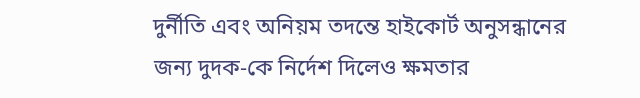দুর্নীতি এবং অনিয়ম তদন্তে হাইকোর্ট অনুসন্ধানের জন্য দুদক-কে নির্দেশ দিলেও ক্ষমতার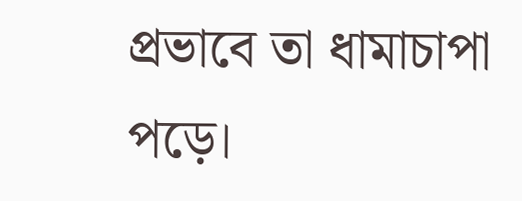প্রভাবে তা ধামাচাপা পড়ে।